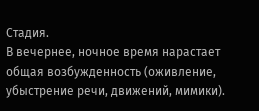Стадия.
В вечернее, ночное время нарастает общая возбужденность (оживление, убыстрение речи, движений, мимики).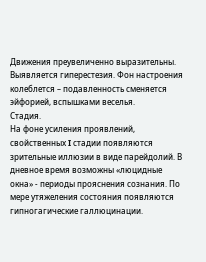Движения преувеличенно выразительны. Выявляется гиперестезия. Фон настроения колеблется – подавленность сменяется эйфорией, вспышками веселья.
Стадия.
На фоне усиления проявлений, свойственных I стадии появляются зрительные иллюзии в виде парейдолий. В дневное время возможны «люцидные окна» - периоды прояснения сознания. По мере утяжеления состояния появляются гипногагические галлюцинации.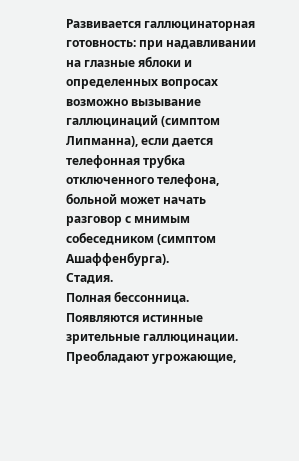Развивается галлюцинаторная готовность: при надавливании на глазные яблоки и определенных вопросах возможно вызывание галлюцинаций (симптом Липманна), если дается телефонная трубка отключенного телефона, больной может начать разговор с мнимым собеседником (симптом Ашаффенбурга).
Стадия.
Полная бессонница. Появляются истинные зрительные галлюцинации. Преобладают угрожающие,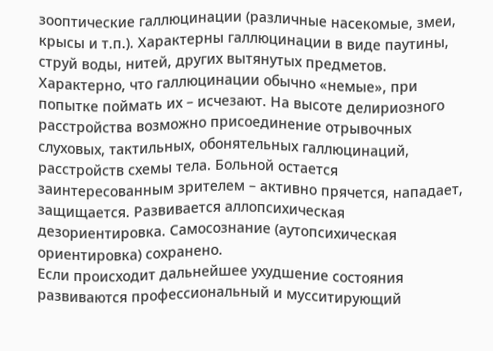зооптические галлюцинации (различные насекомые, змеи, крысы и т.п.). Характерны галлюцинации в виде паутины, струй воды, нитей, других вытянутых предметов. Характерно, что галлюцинации обычно «немые», при попытке поймать их – исчезают. На высоте делириозного расстройства возможно присоединение отрывочных слуховых, тактильных, обонятельных галлюцинаций, расстройств схемы тела. Больной остается заинтересованным зрителем – активно прячется, нападает, защищается. Развивается аллопсихическая дезориентировка. Самосознание (аутопсихическая ориентировка) сохранено.
Если происходит дальнейшее ухудшение состояния развиваются профессиональный и мусситирующий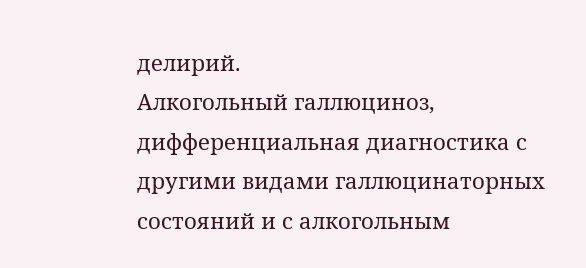делирий.
Алкогольный галлюциноз, дифференциальная диагностика с
другими видами галлюцинаторных состояний и с алкогольным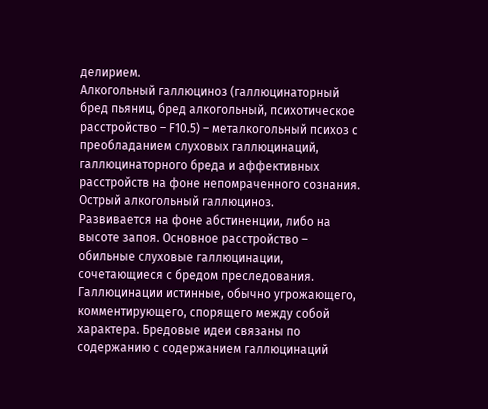делирием.
Алкогольный галлюциноз (галлюцинаторный бред пьяниц, бред алкогольный, психотическое расстройство – F10.5) – металкогольный психоз с преобладанием слуховых галлюцинаций, галлюцинаторного бреда и аффективных расстройств на фоне непомраченного сознания.
Острый алкогольный галлюциноз.
Развивается на фоне абстиненции, либо на высоте запоя. Основное расстройство – обильные слуховые галлюцинации, сочетающиеся с бредом преследования. Галлюцинации истинные, обычно угрожающего, комментирующего, спорящего между собой характера. Бредовые идеи связаны по содержанию с содержанием галлюцинаций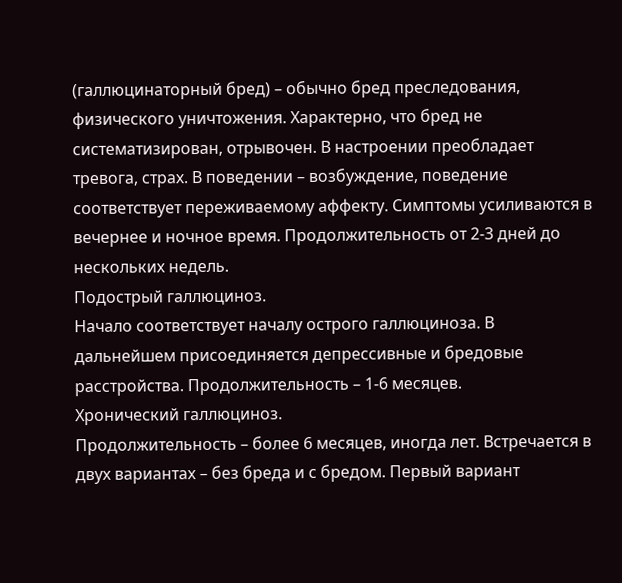(галлюцинаторный бред) – обычно бред преследования, физического уничтожения. Характерно, что бред не систематизирован, отрывочен. В настроении преобладает тревога, страх. В поведении – возбуждение, поведение соответствует переживаемому аффекту. Симптомы усиливаются в вечернее и ночное время. Продолжительность от 2-3 дней до нескольких недель.
Подострый галлюциноз.
Начало соответствует началу острого галлюциноза. В дальнейшем присоединяется депрессивные и бредовые расстройства. Продолжительность – 1-6 месяцев.
Хронический галлюциноз.
Продолжительность – более 6 месяцев, иногда лет. Встречается в двух вариантах – без бреда и с бредом. Первый вариант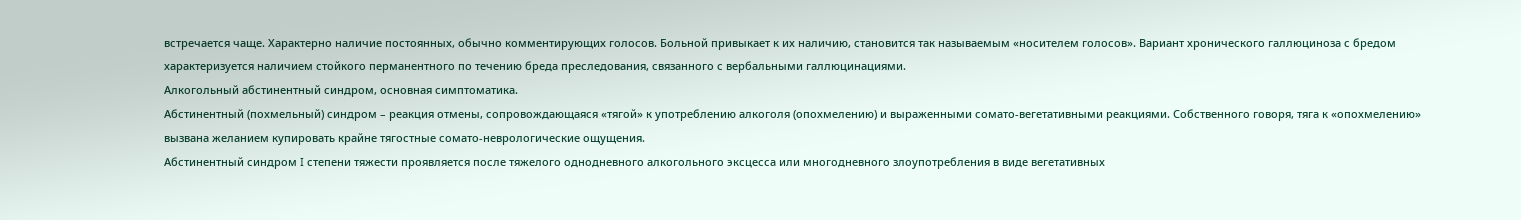встречается чаще. Характерно наличие постоянных, обычно комментирующих голосов. Больной привыкает к их наличию, становится так называемым «носителем голосов». Вариант хронического галлюциноза с бредом характеризуется наличием стойкого перманентного по течению бреда преследования, связанного с вербальными галлюцинациями.
Алкогольный абстинентный синдром, основная симптоматика.
Абстинентный (похмельный) синдром – реакция отмены, сопровождающаяся «тягой» к употреблению алкоголя (опохмелению) и выраженными сомато-вегетативными реакциями. Собственного говоря, тяга к «опохмелению» вызвана желанием купировать крайне тягостные сомато-неврологические ощущения.
Абстинентный синдром I степени тяжести проявляется после тяжелого однодневного алкогольного эксцесса или многодневного злоупотребления в виде вегетативных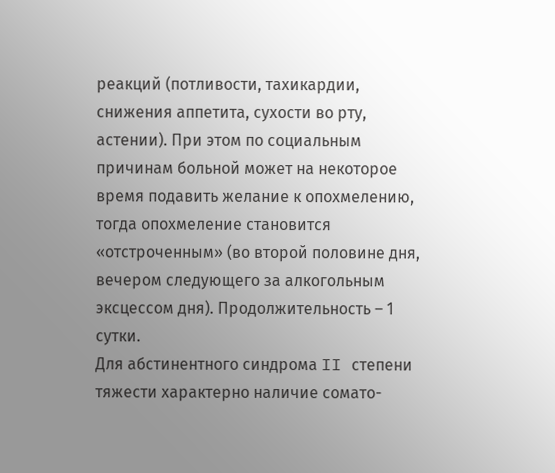реакций (потливости, тахикардии, снижения аппетита, сухости во рту, астении). При этом по социальным причинам больной может на некоторое время подавить желание к опохмелению, тогда опохмеление становится «отстроченным» (во второй половине дня, вечером следующего за алкогольным эксцессом дня). Продолжительность – 1 сутки.
Для абстинентного синдрома II степени тяжести характерно наличие сомато-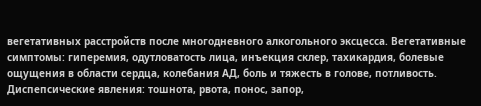вегетативных расстройств после многодневного алкогольного эксцесса. Вегетативные симптомы: гиперемия, одутловатость лица, инъекция склер, тахикардия, болевые ощущения в области сердца, колебания АД, боль и тяжесть в голове, потливость. Диспепсические явления: тошнота, рвота, понос, запор,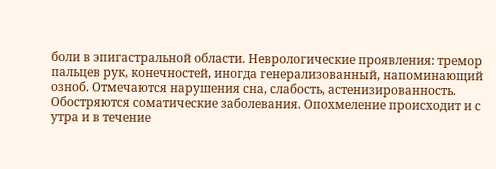боли в эпигастральной области. Неврологические проявления: тремор пальцев рук, конечностей, иногда генерализованный, напоминающий озноб. Отмечаются нарушения сна, слабость, астенизированность. Обостряются соматические заболевания. Опохмеление происходит и с утра и в течение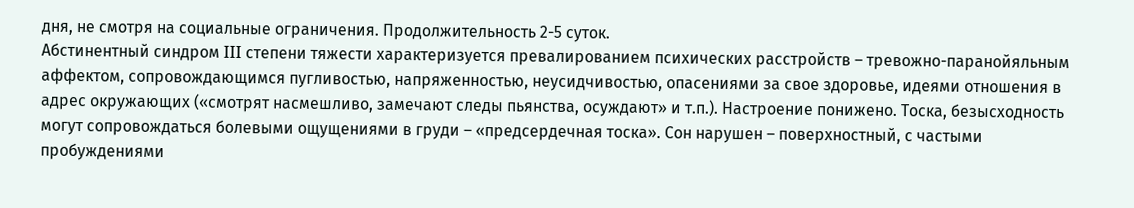дня, не смотря на социальные ограничения. Продолжительность 2-5 суток.
Абстинентный синдром III степени тяжести характеризуется превалированием психических расстройств – тревожно-паранойяльным аффектом, сопровождающимся пугливостью, напряженностью, неусидчивостью, опасениями за свое здоровье, идеями отношения в адрес окружающих («смотрят насмешливо, замечают следы пьянства, осуждают» и т.п.). Настроение понижено. Тоска, безысходность могут сопровождаться болевыми ощущениями в груди – «предсердечная тоска». Сон нарушен – поверхностный, с частыми пробуждениями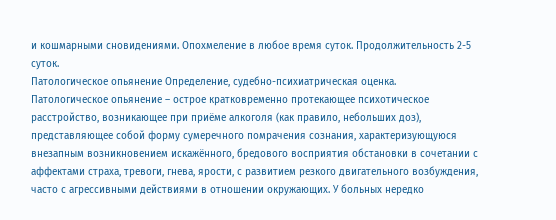и кошмарными сновидениями. Опохмеление в любое время суток. Продолжительность 2-5 суток.
Патологическое опьянение Определение, судебно-психиатрическая оценка.
Патологическое опьянение – острое кратковременно протекающее психотическое расстройство, возникающее при приёме алкоголя (как правило, небольших доз), представляющее собой форму сумеречного помрачения сознания, характеризующуюся внезапным возникновением искажённого, бредового восприятия обстановки в сочетании с аффектами страха, тревоги, гнева, ярости, с развитием резкого двигательного возбуждения, часто с агрессивными действиями в отношении окружающих. У больных нередко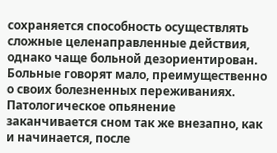сохраняется способность осуществлять сложные целенаправленные действия, однако чаще больной дезориентирован. Больные говорят мало, преимущественно о своих болезненных переживаниях. Патологическое опьянение заканчивается сном так же внезапно, как и начинается, после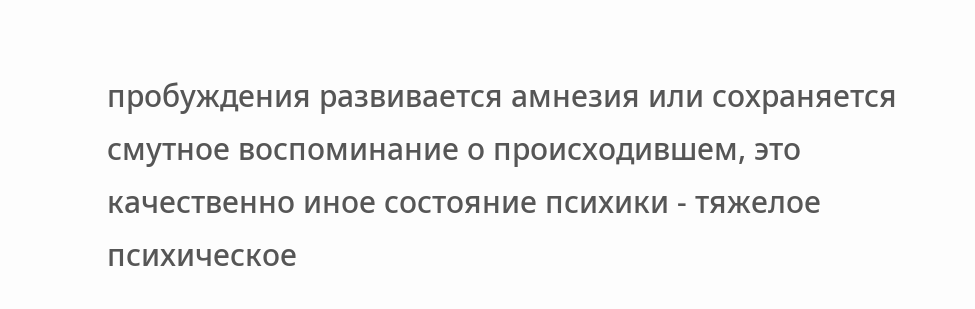пробуждения развивается амнезия или сохраняется смутное воспоминание о происходившем, это качественно иное состояние психики - тяжелое психическое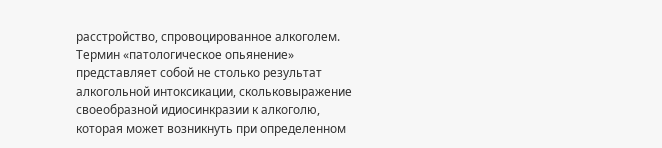расстройство, спровоцированное алкоголем. Термин «патологическое опьянение» представляет собой не столько результат алкогольной интоксикации, скольковыражение своеобразной идиосинкразии к алкоголю, которая может возникнуть при определенном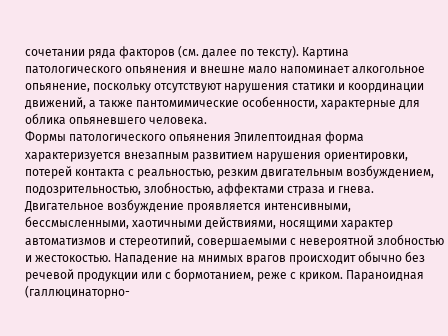сочетании ряда факторов (см. далее по тексту). Картина патологического опьянения и внешне мало напоминает алкогольное опьянение, поскольку отсутствуют нарушения статики и координации движений, а также пантомимические особенности, характерные для облика опьяневшего человека.
Формы патологического опьянения Эпилептоидная форма характеризуется внезапным развитием нарушения ориентировки, потерей контакта с реальностью, резким двигательным возбуждением, подозрительностью, злобностью, аффектами страза и гнева. Двигательное возбуждение проявляется интенсивными, бессмысленными, хаотичными действиями, носящими характер автоматизмов и стереотипий, совершаемыми с невероятной злобностью и жестокостью. Нападение на мнимых врагов происходит обычно без речевой продукции или с бормотанием, реже с криком. Параноидная (галлюцинаторно-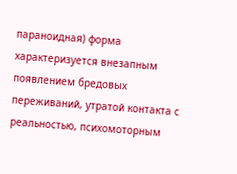параноидная) форма характеризуется внезапным появлением бредовых переживаний, утратой контакта с реальностью, психомоторным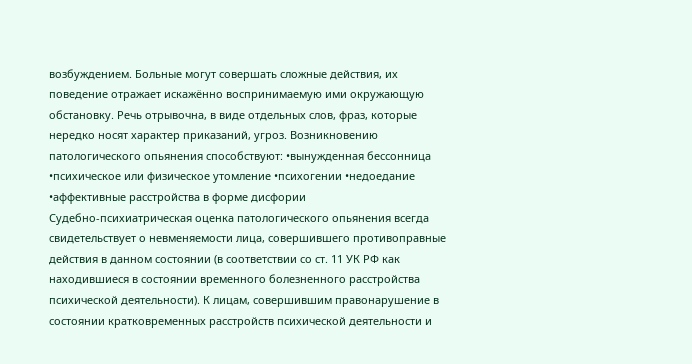возбуждением. Больные могут совершать сложные действия, их поведение отражает искажённо воспринимаемую ими окружающую обстановку. Речь отрывочна, в виде отдельных слов, фраз, которые нередко носят характер приказаний, угроз. Возникновению патологического опьянения способствуют: •вынужденная бессонница •психическое или физическое утомление •психогении •недоедание •аффективные расстройства в форме дисфории
Судебно-психиатрическая оценка патологического опьянения всегда свидетельствует о невменяемости лица, совершившего противоправные действия в данном состоянии (в соответствии со ст. 11 УК РФ как находившиеся в состоянии временного болезненного расстройства психической деятельности). К лицам, совершившим правонарушение в состоянии кратковременных расстройств психической деятельности и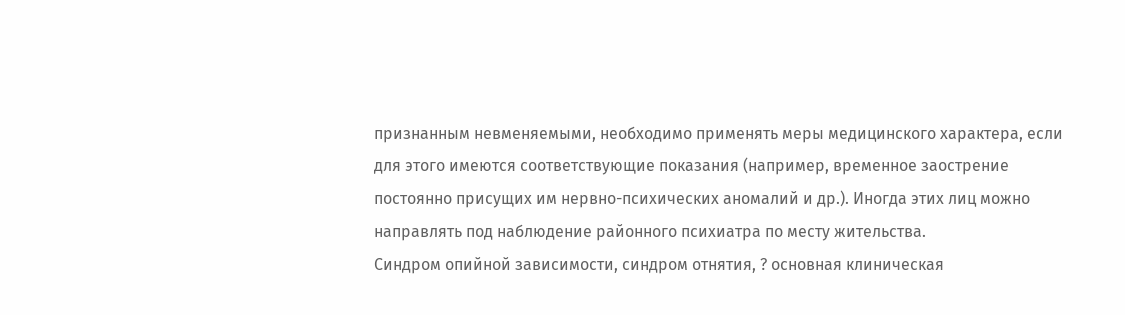признанным невменяемыми, необходимо применять меры медицинского характера, если для этого имеются соответствующие показания (например, временное заострение постоянно присущих им нервно-психических аномалий и др.). Иногда этих лиц можно направлять под наблюдение районного психиатра по месту жительства.
Синдром опийной зависимости, синдром отнятия, ? основная клиническая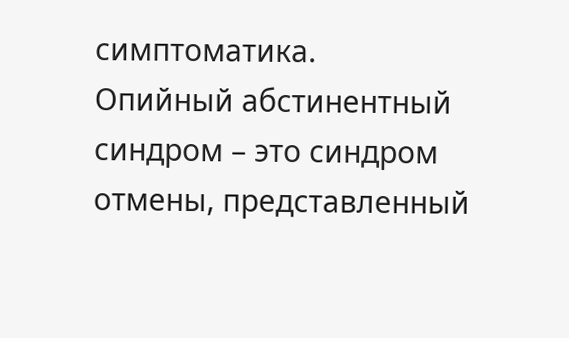симптоматика.
Опийный абстинентный синдром – это синдром отмены, представленный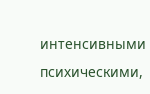интенсивными психическими,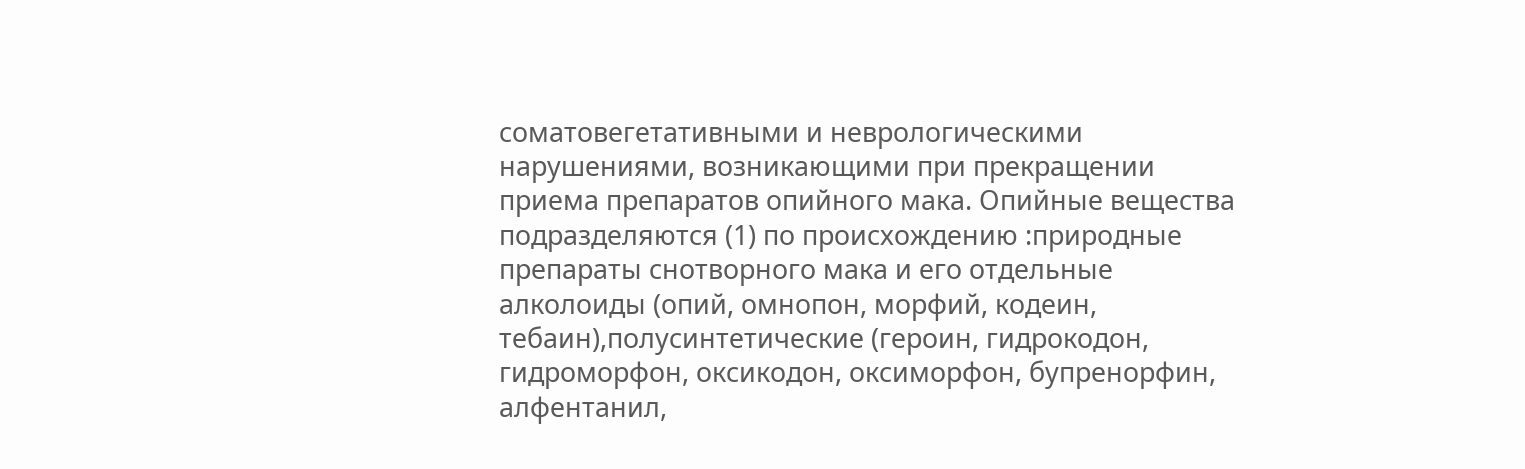соматовегетативными и неврологическими нарушениями, возникающими при прекращении приема препаратов опийного мака. Опийные вещества подразделяются (1) по происхождению :природные препараты снотворного мака и его отдельные алколоиды (опий, омнопон, морфий, кодеин, тебаин),полусинтетические (героин, гидрокодон, гидроморфон, оксикодон, оксиморфон, бупренорфин, алфентанил,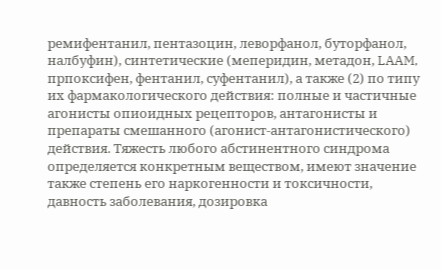ремифентанил, пентазоцин, леворфанол, буторфанол, налбуфин), синтетические (меперидин, метадон, LAAM, прпоксифен, фентанил, суфентанил), а также (2) по типу их фармакологического действия: полные и частичные агонисты опиоидных рецепторов, антагонисты и препараты смешанного (агонист-антагонистического) действия. Тяжесть любого абстинентного синдрома определяется конкретным веществом, имеют значение также степень его наркогенности и токсичности, давность заболевания, дозировка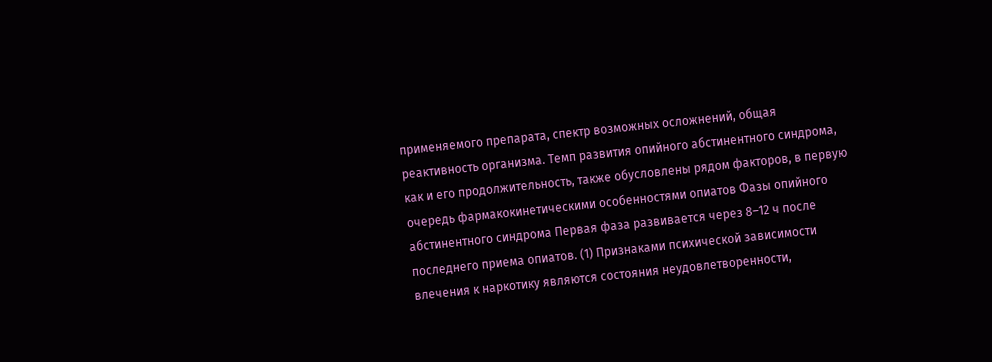применяемого препарата, спектр возможных осложнений, общая реактивность организма. Темп развития опийного абстинентного синдрома, как и его продолжительность, также обусловлены рядом факторов, в первую очередь фармакокинетическими особенностями опиатов Фазы опийного абстинентного синдрома Первая фаза развивается через 8–12 ч после последнего приема опиатов. (1) Признаками психической зависимости влечения к наркотику являются состояния неудовлетворенности,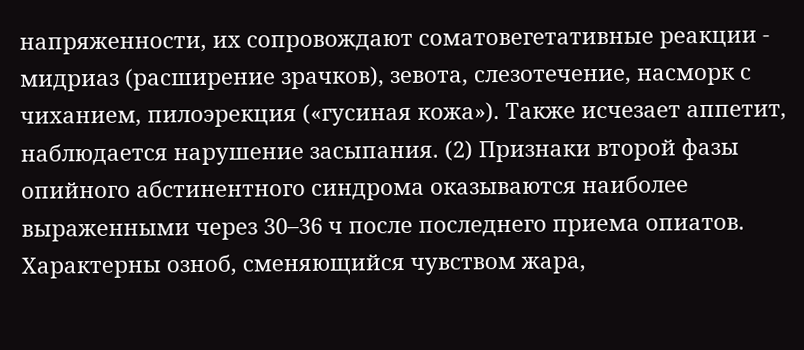напряженности, их сопровождают соматовегетативные реакции - мидриаз (расширение зрачков), зевота, слезотечение, насморк с чиханием, пилоэрекция («гусиная кожа»). Также исчезает аппетит, наблюдается нарушение засыпания. (2) Признаки второй фазы опийного абстинентного синдрома оказываются наиболее выраженными через 30–36 ч после последнего приема опиатов. Характерны озноб, сменяющийся чувством жара,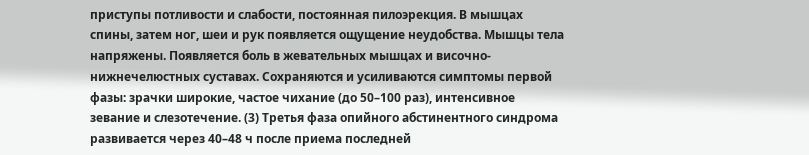приступы потливости и слабости, постоянная пилоэрекция. В мышцах спины, затем ног, шеи и рук появляется ощущение неудобства. Мышцы тела напряжены. Появляется боль в жевательных мышцах и височно-нижнечелюстных суставах. Сохраняются и усиливаются симптомы первой фазы: зрачки широкие, частое чихание (до 50–100 раз), интенсивное зевание и слезотечение. (3) Третья фаза опийного абстинентного синдрома развивается через 40–48 ч после приема последней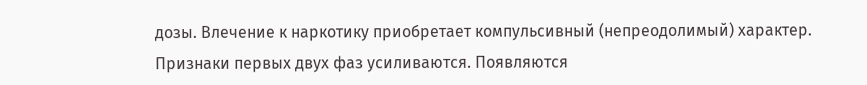дозы. Влечение к наркотику приобретает компульсивный (непреодолимый) характер. Признаки первых двух фаз усиливаются. Появляются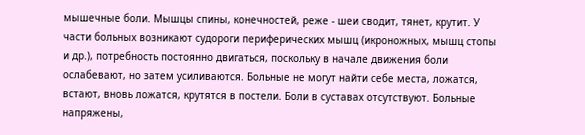мышечные боли. Мышцы спины, конечностей, реже - шеи сводит, тянет, крутит. У части больных возникают судороги периферических мышц (икроножных, мышц стопы и др.), потребность постоянно двигаться, поскольку в начале движения боли ослабевают, но затем усиливаются. Больные не могут найти себе места, ложатся, встают, вновь ложатся, крутятся в постели. Боли в суставах отсутствуют. Больные напряжены,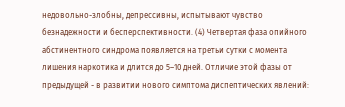недовольно-злобны, депрессивны, испытывают чувство безнадежности и бесперспективности. (4) Четвертая фаза опийного абстинентного синдрома появляется на третьи сутки с момента лишения наркотика и длится до 5–10 дней. Отличие этой фазы от предыдущей - в развитии нового симптома диспептических явлений: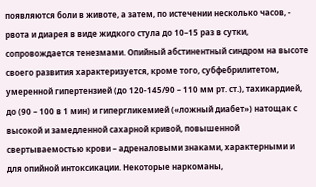появляются боли в животе, а затем, по истечении несколько часов, - рвота и диарея в виде жидкого стула до 10–15 раз в сутки, сопровождается тенезмами. Опийный абстинентный синдром на высоте своего развития характеризуется, кроме того, субфебрилитетом, умеренной гипертензией (до 120-145/90 – 110 мм рт. ст.), тахикардией, до (90 – 100 в 1 мин) и гипергликемией («ложный диабет») натощак с высокой и замедленной сахарной кривой, повышенной свертываемостью крови – адреналовыми знаками, характерными и для опийной интоксикации. Некоторые наркоманы,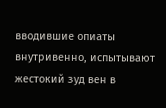вводившие опиаты внутривенно, испытывают жестокий зуд вен в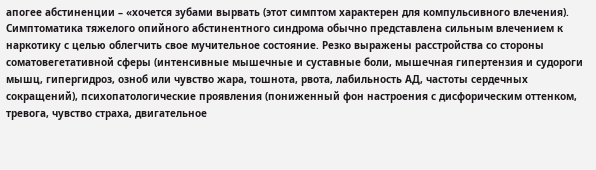апогее абстиненции – «хочется зубами вырвать (этот симптом характерен для компульсивного влечения). Симптоматика тяжелого опийного абстинентного синдрома обычно представлена сильным влечением к наркотику с целью облегчить свое мучительное состояние. Резко выражены расстройства со стороны соматовегетативной сферы (интенсивные мышечные и суставные боли, мышечная гипертензия и судороги мышц, гипергидроз, озноб или чувство жара, тошнота, рвота, лабильность АД, частоты сердечных сокращений), психопатологические проявления (пониженный фон настроения с дисфорическим оттенком, тревога, чувство страха, двигательное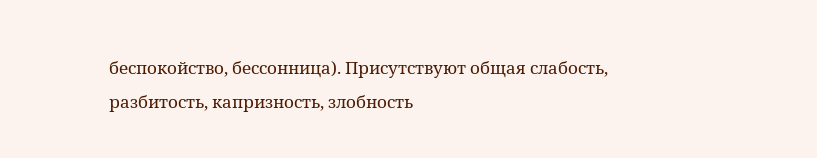беспокойство, бессонница). Присутствуют общая слабость, разбитость, капризность, злобность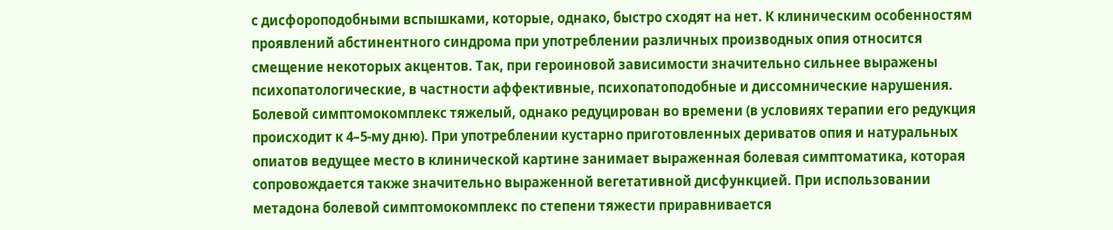с дисфороподобными вспышками, которые, однако, быстро сходят на нет. К клиническим особенностям проявлений абстинентного синдрома при употреблении различных производных опия относится смещение некоторых акцентов. Так, при героиновой зависимости значительно сильнее выражены психопатологические, в частности аффективные, психопатоподобные и диссомнические нарушения. Болевой симптомокомплекс тяжелый, однако редуцирован во времени (в условиях терапии его редукция происходит к 4–5-му дню). При употреблении кустарно приготовленных дериватов опия и натуральных опиатов ведущее место в клинической картине занимает выраженная болевая симптоматика, которая сопровождается также значительно выраженной вегетативной дисфункцией. При использовании метадона болевой симптомокомплекс по степени тяжести приравнивается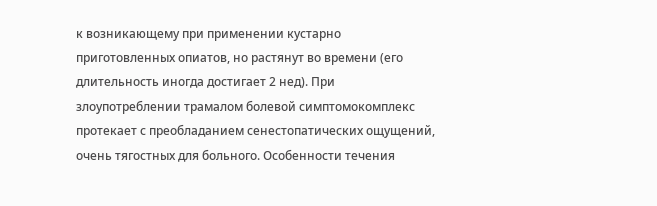к возникающему при применении кустарно приготовленных опиатов, но растянут во времени (его длительность иногда достигает 2 нед). При злоупотреблении трамалом болевой симптомокомплекс протекает с преобладанием сенестопатических ощущений, очень тягостных для больного. Особенности течения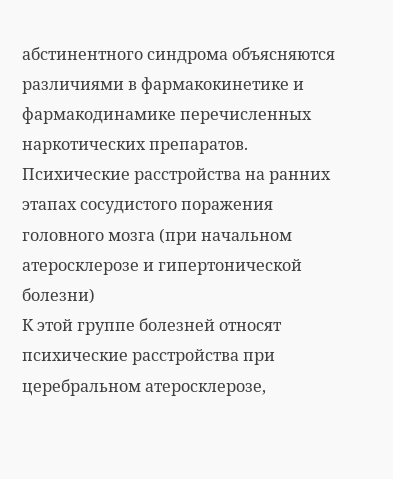абстинентного синдрома объясняются различиями в фармакокинетике и фармакодинамике перечисленных наркотических препаратов.
Психические расстройства на ранних этапах сосудистого поражения головного мозга (при начальном атеросклерозе и гипертонической болезни)
К этой группе болезней относят психические расстройства при церебральном атеросклерозе,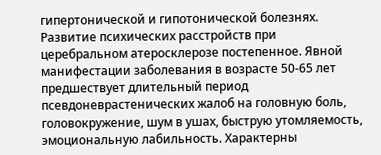гипертонической и гипотонической болезнях. Развитие психических расстройств при церебральном атеросклерозе постепенное. Явной манифестации заболевания в возрасте 50-65 лет предшествует длительный период псевдоневрастенических жалоб на головную боль, головокружение, шум в ушах, быструю утомляемость, эмоциональную лабильность. Характерны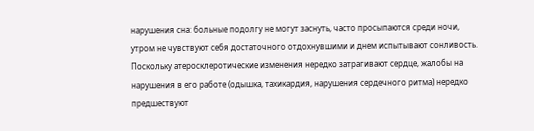нарушения сна: больные подолгу не могут заснуть, часто просыпаются среди ночи, утром не чувствуют себя достаточного отдохнувшими и днем испытывают сонливость. Поскольку атеросклеротические изменения нередко затрагивают сердце, жалобы на нарушения в его работе (одышка, тахикардия, нарушения сердечного ритма) нередко предшествуют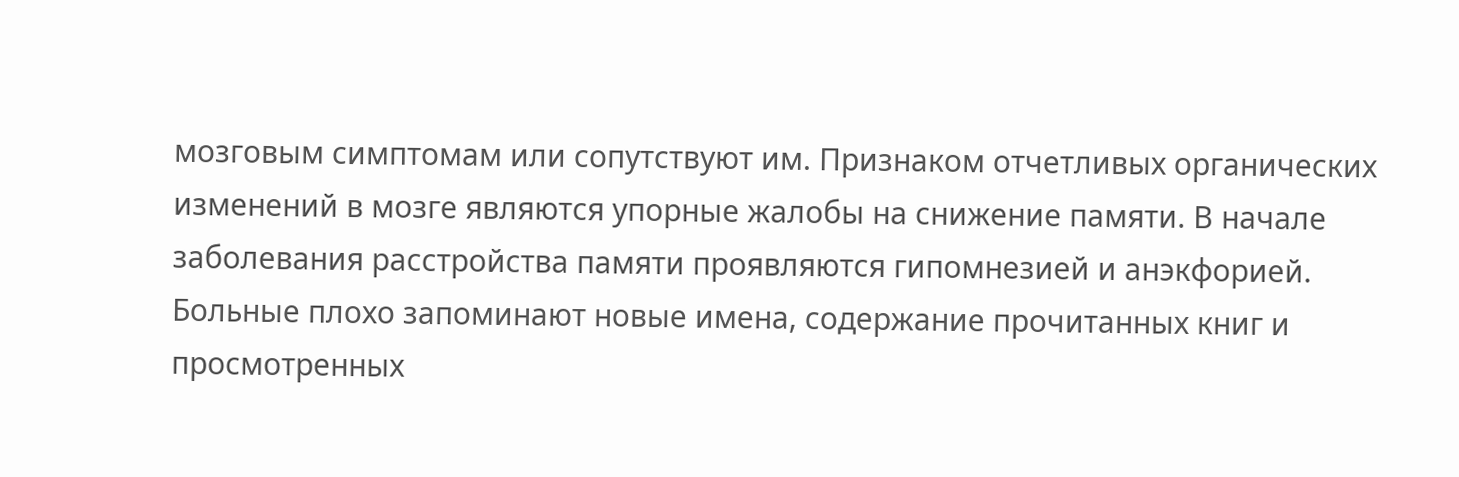мозговым симптомам или сопутствуют им. Признаком отчетливых органических изменений в мозге являются упорные жалобы на снижение памяти. В начале заболевания расстройства памяти проявляются гипомнезией и анэкфорией. Больные плохо запоминают новые имена, содержание прочитанных книг и просмотренных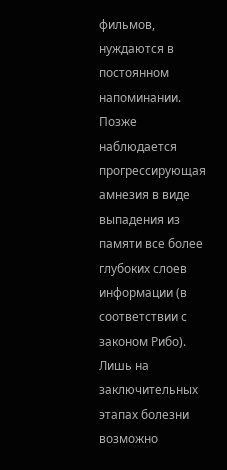фильмов, нуждаются в постоянном напоминании. Позже наблюдается прогрессирующая амнезия в виде выпадения из памяти все более глубоких слоев информации (в соответствии с законом Рибо). Лишь на заключительных этапах болезни возможно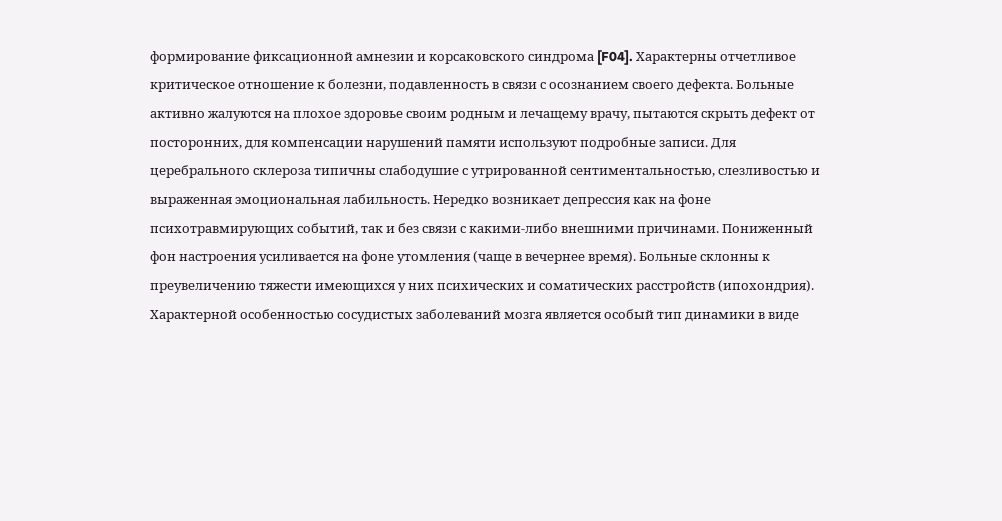формирование фиксационной амнезии и корсаковского синдрома [F04]. Характерны отчетливое критическое отношение к болезни, подавленность в связи с осознанием своего дефекта. Больные активно жалуются на плохое здоровье своим родным и лечащему врачу, пытаются скрыть дефект от посторонних, для компенсации нарушений памяти используют подробные записи. Для церебрального склероза типичны слабодушие с утрированной сентиментальностью, слезливостью и выраженная эмоциональная лабильность. Нередко возникает депрессия как на фоне психотравмирующих событий, так и без связи с какими-либо внешними причинами. Пониженный фон настроения усиливается на фоне утомления (чаще в вечернее время). Больные склонны к преувеличению тяжести имеющихся у них психических и соматических расстройств (ипохондрия). Характерной особенностью сосудистых заболеваний мозга является особый тип динамики в виде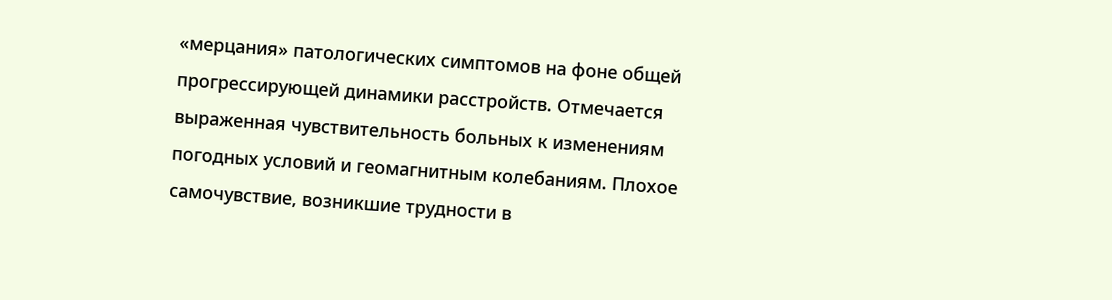«мерцания» патологических симптомов на фоне общей прогрессирующей динамики расстройств. Отмечается выраженная чувствительность больных к изменениям погодных условий и геомагнитным колебаниям. Плохое самочувствие, возникшие трудности в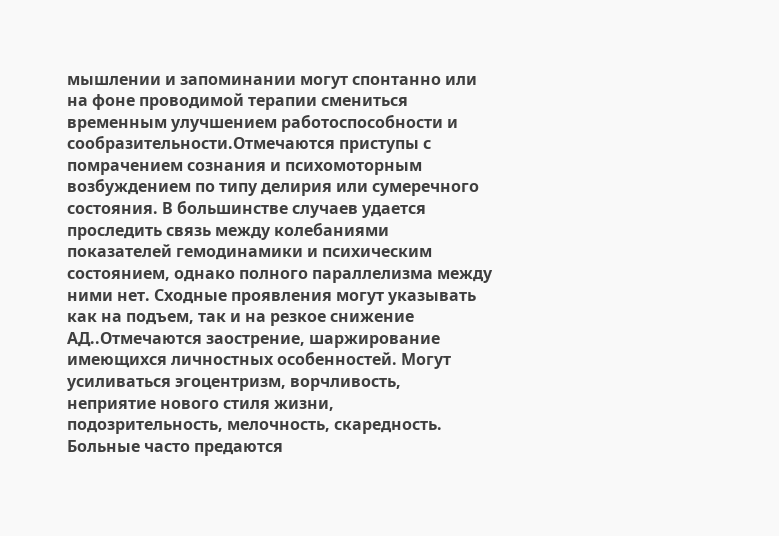мышлении и запоминании могут спонтанно или на фоне проводимой терапии смениться временным улучшением работоспособности и сообразительности.Отмечаются приступы с помрачением сознания и психомоторным возбуждением по типу делирия или сумеречного состояния. В большинстве случаев удается проследить связь между колебаниями показателей гемодинамики и психическим состоянием, однако полного параллелизма между ними нет. Сходные проявления могут указывать как на подъем, так и на резкое снижение АД..Отмечаются заострение, шаржирование имеющихся личностных особенностей. Могут усиливаться эгоцентризм, ворчливость, неприятие нового стиля жизни, подозрительность, мелочность, скаредность. Больные часто предаются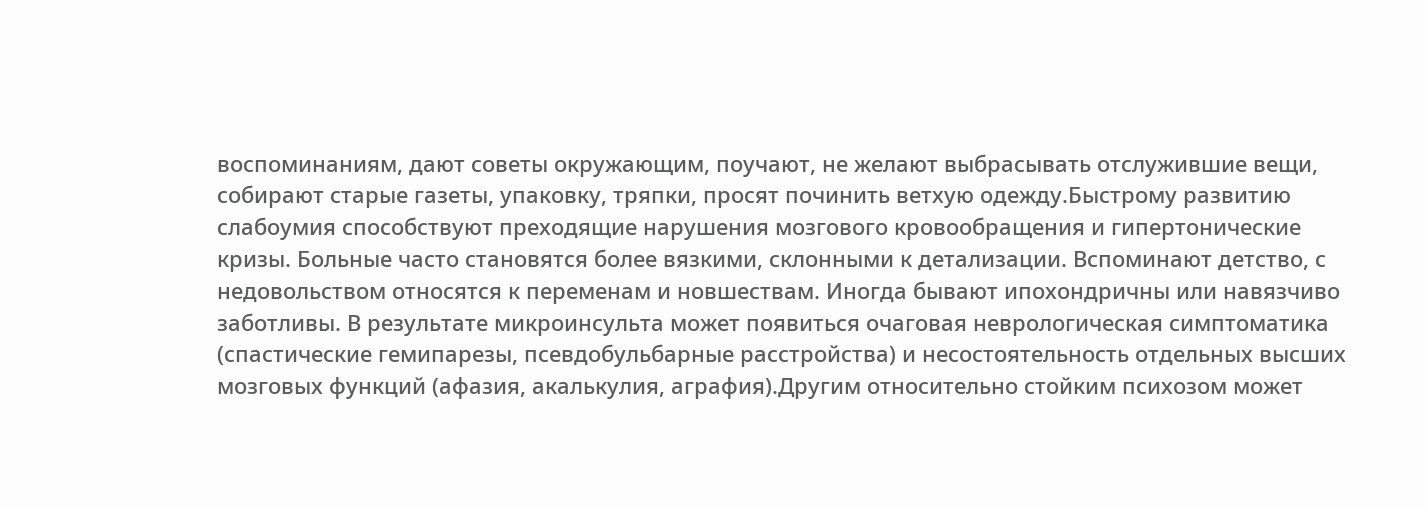воспоминаниям, дают советы окружающим, поучают, не желают выбрасывать отслужившие вещи, собирают старые газеты, упаковку, тряпки, просят починить ветхую одежду.Быстрому развитию слабоумия способствуют преходящие нарушения мозгового кровообращения и гипертонические кризы. Больные часто становятся более вязкими, склонными к детализации. Вспоминают детство, с недовольством относятся к переменам и новшествам. Иногда бывают ипохондричны или навязчиво заботливы. В результате микроинсульта может появиться очаговая неврологическая симптоматика (спастические гемипарезы, псевдобульбарные расстройства) и несостоятельность отдельных высших мозговых функций (афазия, акалькулия, аграфия).Другим относительно стойким психозом может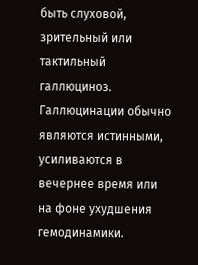быть слуховой, зрительный или тактильный галлюциноз. Галлюцинации обычно являются истинными, усиливаются в вечернее время или на фоне ухудшения гемодинамики.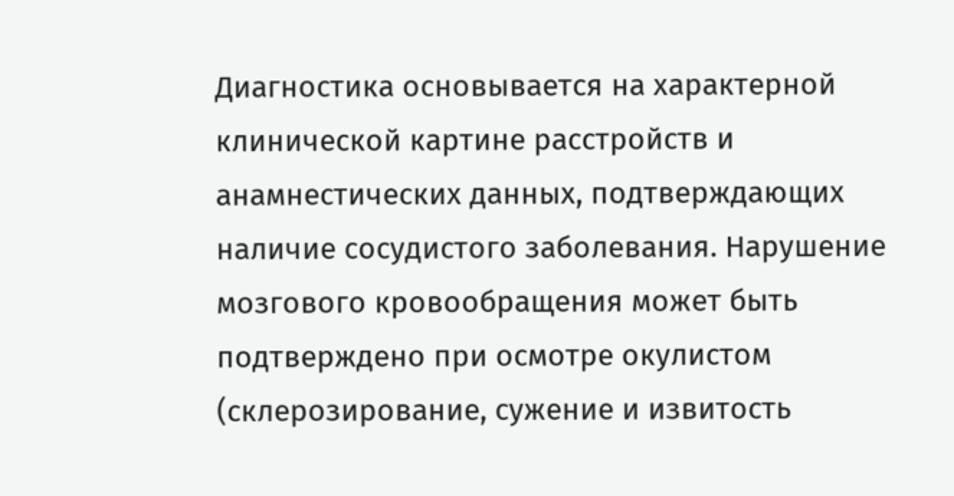Диагностика основывается на характерной клинической картине расстройств и анамнестических данных, подтверждающих наличие сосудистого заболевания. Нарушение мозгового кровообращения может быть подтверждено при осмотре окулистом (склерозирование, сужение и извитость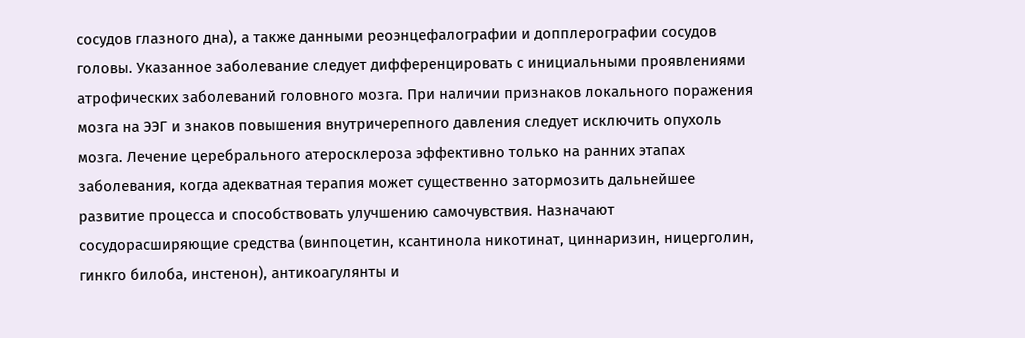сосудов глазного дна), а также данными реоэнцефалографии и допплерографии сосудов головы. Указанное заболевание следует дифференцировать с инициальными проявлениями атрофических заболеваний головного мозга. При наличии признаков локального поражения мозга на ЭЭГ и знаков повышения внутричерепного давления следует исключить опухоль мозга. Лечение церебрального атеросклероза эффективно только на ранних этапах заболевания, когда адекватная терапия может существенно затормозить дальнейшее развитие процесса и способствовать улучшению самочувствия. Назначают сосудорасширяющие средства (винпоцетин, ксантинола никотинат, циннаризин, ницерголин, гинкго билоба, инстенон), антикоагулянты и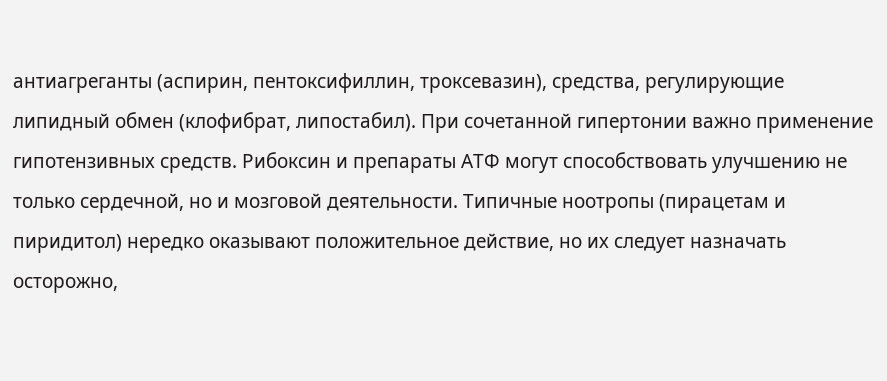антиагреганты (аспирин, пентоксифиллин, троксевазин), средства, регулирующие липидный обмен (клофибрат, липостабил). При сочетанной гипертонии важно применение гипотензивных средств. Рибоксин и препараты АТФ могут способствовать улучшению не только сердечной, но и мозговой деятельности. Типичные ноотропы (пирацетам и пиридитол) нередко оказывают положительное действие, но их следует назначать осторожно,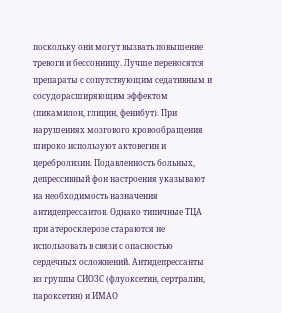поскольку они могут вызвать повышение тревоги и бессонницу. Лучше переносятся препараты с сопутствующим седативным и сосудорасширяющим эффектом (пикамилон, глицин, фенибут). При нарушениях мозгового кровообращения широко используют актовегин и церебролизин. Подавленность больных, депрессивный фон настроения указывают на необходимость назначения антидепрессантов. Однако типичные ТЦА при атеросклерозе стараются не использовать в связи с опасностью сердечных осложнений. Антидепрессанты из группы СИОЗС (флуоксетин, сертралин, пароксетин) и ИМАО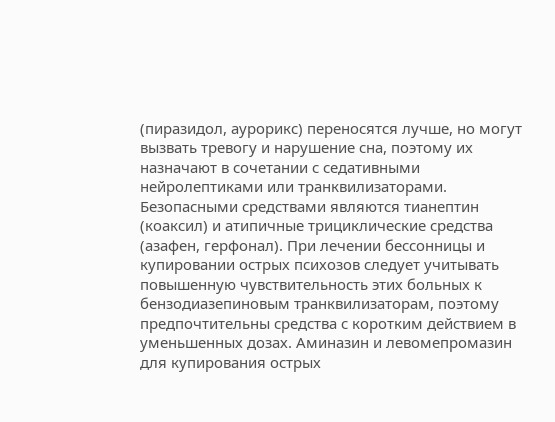(пиразидол, аурорикс) переносятся лучше, но могут вызвать тревогу и нарушение сна, поэтому их назначают в сочетании с седативными нейролептиками или транквилизаторами. Безопасными средствами являются тианептин (коаксил) и атипичные трициклические средства (азафен, герфонал). При лечении бессонницы и купировании острых психозов следует учитывать повышенную чувствительность этих больных к бензодиазепиновым транквилизаторам, поэтому предпочтительны средства с коротким действием в уменьшенных дозах. Аминазин и левомепромазин для купирования острых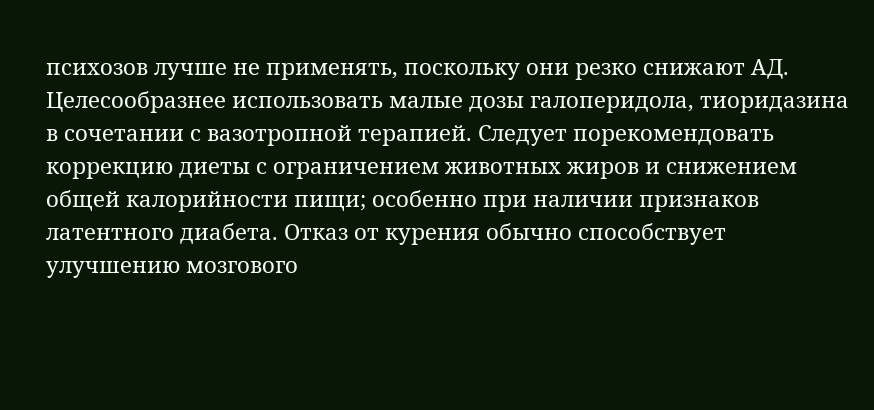психозов лучше не применять, поскольку они резко снижают АД. Целесообразнее использовать малые дозы галоперидола, тиоридазина в сочетании с вазотропной терапией. Следует порекомендовать коррекцию диеты с ограничением животных жиров и снижением общей калорийности пищи; особенно при наличии признаков латентного диабета. Отказ от курения обычно способствует улучшению мозгового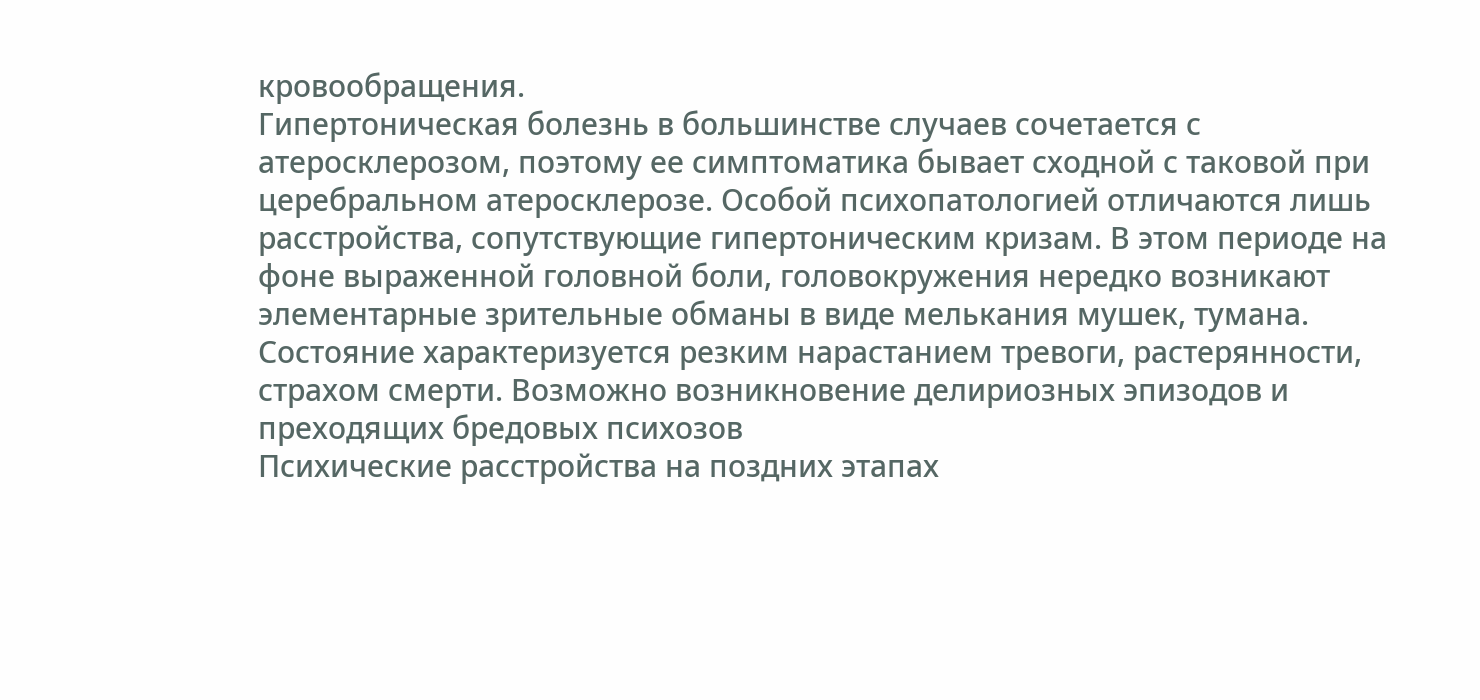кровообращения.
Гипертоническая болезнь в большинстве случаев сочетается с атеросклерозом, поэтому ее симптоматика бывает сходной с таковой при церебральном атеросклерозе. Особой психопатологией отличаются лишь расстройства, сопутствующие гипертоническим кризам. В этом периоде на фоне выраженной головной боли, головокружения нередко возникают элементарные зрительные обманы в виде мелькания мушек, тумана. Состояние характеризуется резким нарастанием тревоги, растерянности, страхом смерти. Возможно возникновение делириозных эпизодов и преходящих бредовых психозов
Психические расстройства на поздних этапах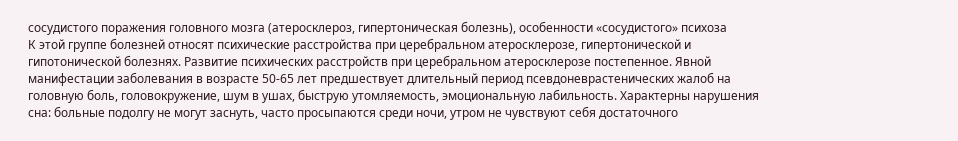сосудистого поражения головного мозга (атеросклероз, гипертоническая болезнь), особенности «сосудистого» психоза
К этой группе болезней относят психические расстройства при церебральном атеросклерозе, гипертонической и гипотонической болезнях. Развитие психических расстройств при церебральном атеросклерозе постепенное. Явной манифестации заболевания в возрасте 50-65 лет предшествует длительный период псевдоневрастенических жалоб на головную боль, головокружение, шум в ушах, быструю утомляемость, эмоциональную лабильность. Характерны нарушения сна: больные подолгу не могут заснуть, часто просыпаются среди ночи, утром не чувствуют себя достаточного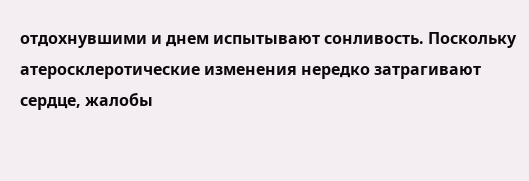отдохнувшими и днем испытывают сонливость. Поскольку атеросклеротические изменения нередко затрагивают сердце, жалобы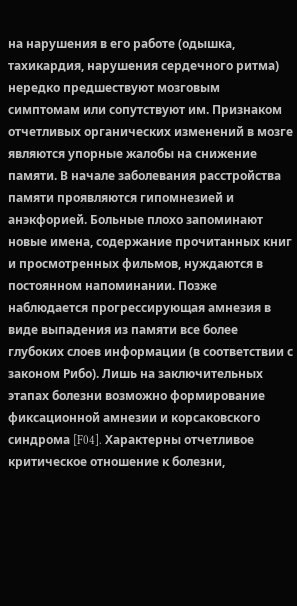на нарушения в его работе (одышка, тахикардия, нарушения сердечного ритма) нередко предшествуют мозговым симптомам или сопутствуют им. Признаком отчетливых органических изменений в мозге являются упорные жалобы на снижение памяти. В начале заболевания расстройства памяти проявляются гипомнезией и анэкфорией. Больные плохо запоминают новые имена, содержание прочитанных книг и просмотренных фильмов, нуждаются в постоянном напоминании. Позже наблюдается прогрессирующая амнезия в виде выпадения из памяти все более глубоких слоев информации (в соответствии с законом Рибо). Лишь на заключительных этапах болезни возможно формирование фиксационной амнезии и корсаковского синдрома [F04]. Характерны отчетливое критическое отношение к болезни,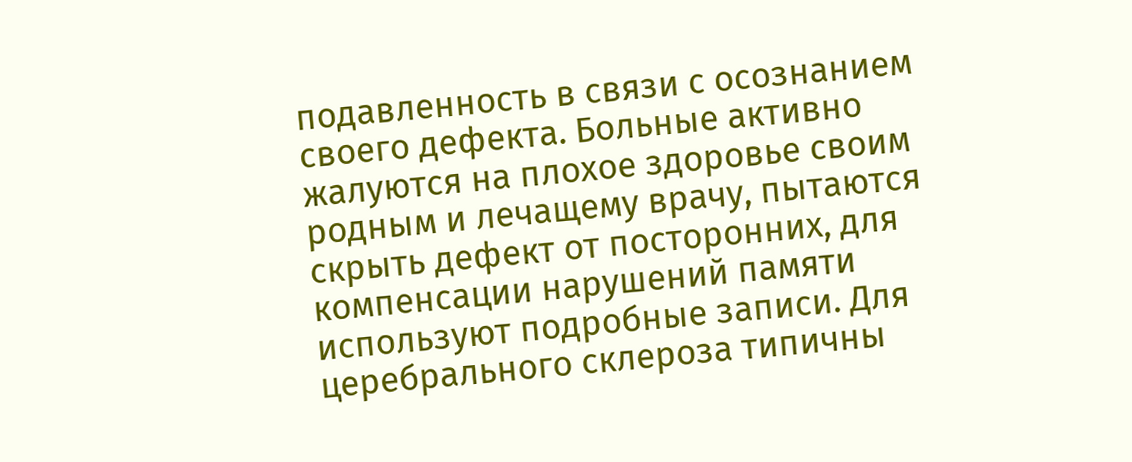подавленность в связи с осознанием своего дефекта. Больные активно жалуются на плохое здоровье своим родным и лечащему врачу, пытаются скрыть дефект от посторонних, для компенсации нарушений памяти используют подробные записи. Для церебрального склероза типичны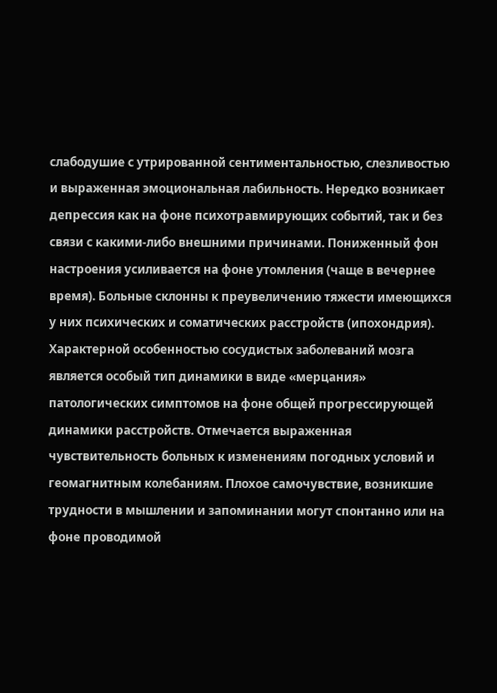слабодушие с утрированной сентиментальностью, слезливостью и выраженная эмоциональная лабильность. Нередко возникает депрессия как на фоне психотравмирующих событий, так и без связи с какими-либо внешними причинами. Пониженный фон настроения усиливается на фоне утомления (чаще в вечернее время). Больные склонны к преувеличению тяжести имеющихся у них психических и соматических расстройств (ипохондрия). Характерной особенностью сосудистых заболеваний мозга является особый тип динамики в виде «мерцания» патологических симптомов на фоне общей прогрессирующей динамики расстройств. Отмечается выраженная чувствительность больных к изменениям погодных условий и геомагнитным колебаниям. Плохое самочувствие, возникшие трудности в мышлении и запоминании могут спонтанно или на фоне проводимой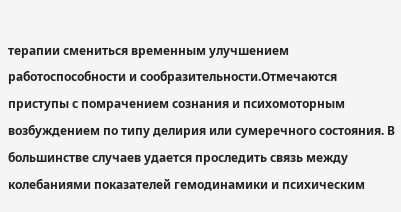терапии смениться временным улучшением работоспособности и сообразительности.Отмечаются приступы с помрачением сознания и психомоторным возбуждением по типу делирия или сумеречного состояния. В большинстве случаев удается проследить связь между колебаниями показателей гемодинамики и психическим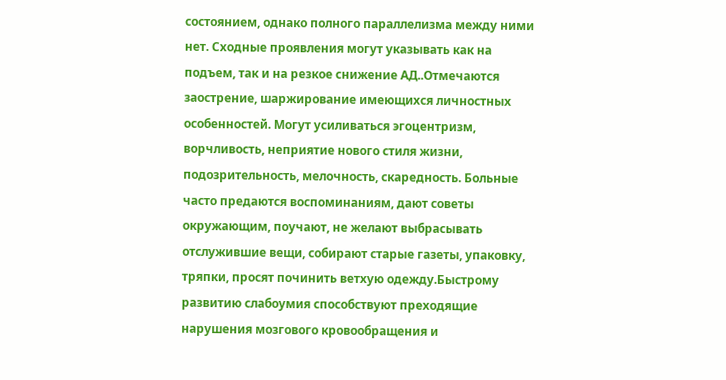состоянием, однако полного параллелизма между ними нет. Сходные проявления могут указывать как на подъем, так и на резкое снижение АД..Отмечаются заострение, шаржирование имеющихся личностных особенностей. Могут усиливаться эгоцентризм, ворчливость, неприятие нового стиля жизни, подозрительность, мелочность, скаредность. Больные часто предаются воспоминаниям, дают советы окружающим, поучают, не желают выбрасывать отслужившие вещи, собирают старые газеты, упаковку, тряпки, просят починить ветхую одежду.Быстрому развитию слабоумия способствуют преходящие нарушения мозгового кровообращения и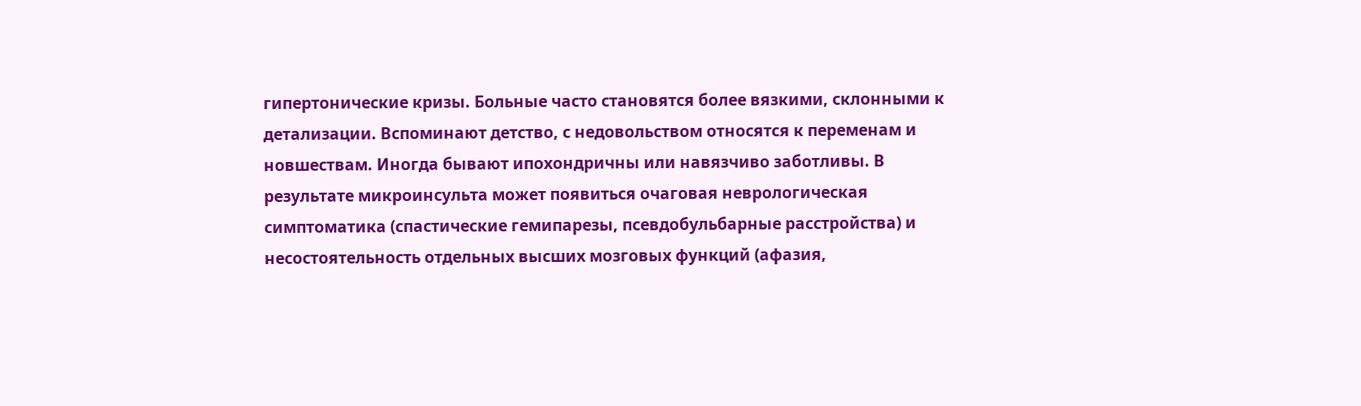гипертонические кризы. Больные часто становятся более вязкими, склонными к детализации. Вспоминают детство, с недовольством относятся к переменам и новшествам. Иногда бывают ипохондричны или навязчиво заботливы. В результате микроинсульта может появиться очаговая неврологическая симптоматика (спастические гемипарезы, псевдобульбарные расстройства) и несостоятельность отдельных высших мозговых функций (афазия,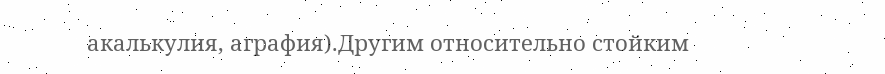акалькулия, аграфия).Другим относительно стойким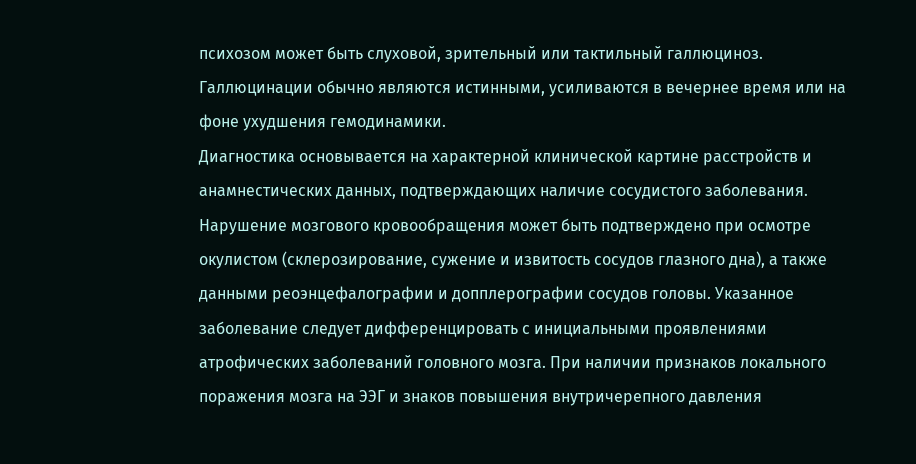психозом может быть слуховой, зрительный или тактильный галлюциноз. Галлюцинации обычно являются истинными, усиливаются в вечернее время или на фоне ухудшения гемодинамики.
Диагностика основывается на характерной клинической картине расстройств и анамнестических данных, подтверждающих наличие сосудистого заболевания. Нарушение мозгового кровообращения может быть подтверждено при осмотре окулистом (склерозирование, сужение и извитость сосудов глазного дна), а также данными реоэнцефалографии и допплерографии сосудов головы. Указанное заболевание следует дифференцировать с инициальными проявлениями атрофических заболеваний головного мозга. При наличии признаков локального поражения мозга на ЭЭГ и знаков повышения внутричерепного давления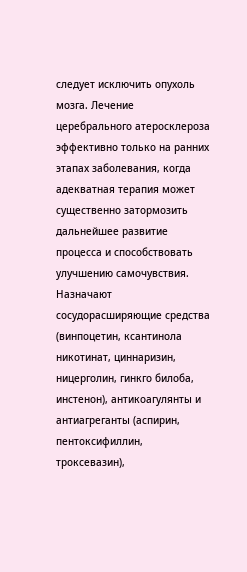следует исключить опухоль мозга. Лечение церебрального атеросклероза эффективно только на ранних этапах заболевания, когда адекватная терапия может существенно затормозить дальнейшее развитие процесса и способствовать улучшению самочувствия. Назначают сосудорасширяющие средства (винпоцетин, ксантинола никотинат, циннаризин, ницерголин, гинкго билоба, инстенон), антикоагулянты и антиагреганты (аспирин, пентоксифиллин, троксевазин),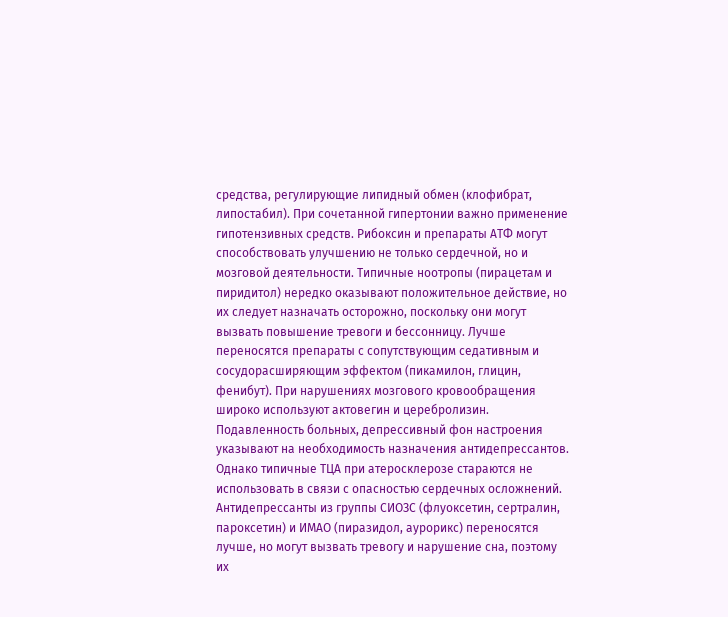средства, регулирующие липидный обмен (клофибрат, липостабил). При сочетанной гипертонии важно применение гипотензивных средств. Рибоксин и препараты АТФ могут способствовать улучшению не только сердечной, но и мозговой деятельности. Типичные ноотропы (пирацетам и пиридитол) нередко оказывают положительное действие, но их следует назначать осторожно, поскольку они могут вызвать повышение тревоги и бессонницу. Лучше переносятся препараты с сопутствующим седативным и сосудорасширяющим эффектом (пикамилон, глицин, фенибут). При нарушениях мозгового кровообращения широко используют актовегин и церебролизин. Подавленность больных, депрессивный фон настроения указывают на необходимость назначения антидепрессантов. Однако типичные ТЦА при атеросклерозе стараются не использовать в связи с опасностью сердечных осложнений. Антидепрессанты из группы СИОЗС (флуоксетин, сертралин, пароксетин) и ИМАО (пиразидол, аурорикс) переносятся лучше, но могут вызвать тревогу и нарушение сна, поэтому их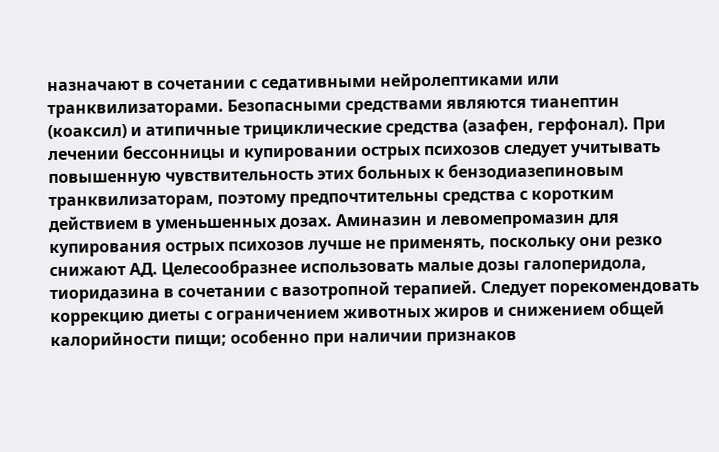назначают в сочетании с седативными нейролептиками или транквилизаторами. Безопасными средствами являются тианептин (коаксил) и атипичные трициклические средства (азафен, герфонал). При лечении бессонницы и купировании острых психозов следует учитывать повышенную чувствительность этих больных к бензодиазепиновым транквилизаторам, поэтому предпочтительны средства с коротким действием в уменьшенных дозах. Аминазин и левомепромазин для купирования острых психозов лучше не применять, поскольку они резко снижают АД. Целесообразнее использовать малые дозы галоперидола, тиоридазина в сочетании с вазотропной терапией. Следует порекомендовать коррекцию диеты с ограничением животных жиров и снижением общей калорийности пищи; особенно при наличии признаков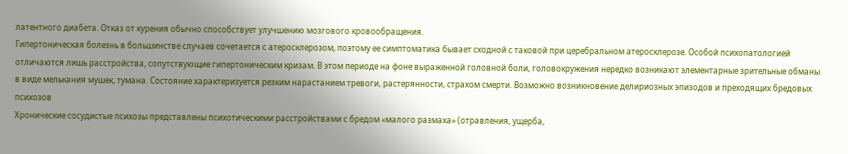латентного диабета. Отказ от курения обычно способствует улучшению мозгового кровообращения.
Гипертоническая болезнь в большинстве случаев сочетается с атеросклерозом, поэтому ее симптоматика бывает сходной с таковой при церебральном атеросклерозе. Особой психопатологией отличаются лишь расстройства, сопутствующие гипертоническим кризам. В этом периоде на фоне выраженной головной боли, головокружения нередко возникают элементарные зрительные обманы в виде мелькания мушек, тумана. Состояние характеризуется резким нарастанием тревоги, растерянности, страхом смерти. Возможно возникновение делириозных эпизодов и преходящих бредовых психозов
Хронические сосудистые психозы представлены психотическими расстройствами с бредом «малого размаха» (отравления, ущерба,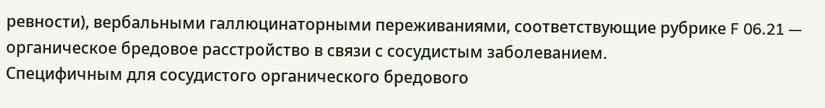ревности), вербальными галлюцинаторными переживаниями, соответствующие рубрике F 06.21 — органическое бредовое расстройство в связи с сосудистым заболеванием.
Специфичным для сосудистого органического бредового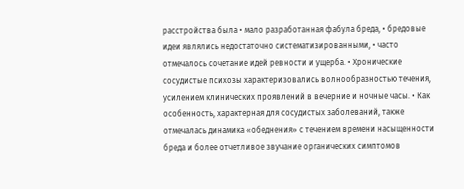расстройства была • мало разработанная фабула бреда, • бредовые идеи являлись недостаточно систематизированными, • часто отмечалось сочетание идей ревности и ущерба. • Хронические сосудистые психозы характеризовались волнообразностью течения, усилением клинических проявлений в вечерние и ночные часы. • Как особенность, характерная для сосудистых заболеваний, также отмечалась динамика «обеднения» с течением времени насыщенности бреда и более отчетливое звучание органических симптомов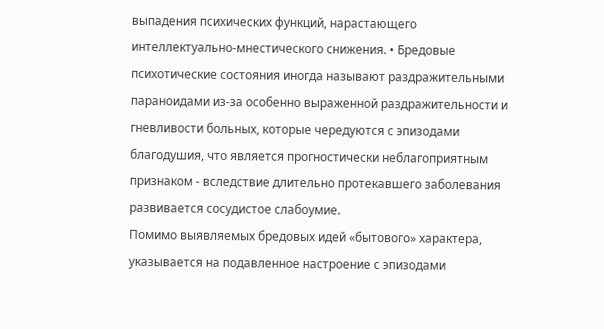выпадения психических функций, нарастающего интеллектуально-мнестического снижения. • Бредовые психотические состояния иногда называют раздражительными параноидами из-за особенно выраженной раздражительности и гневливости больных, которые чередуются с эпизодами благодушия, что является прогностически неблагоприятным признаком - вследствие длительно протекавшего заболевания развивается сосудистое слабоумие.
Помимо выявляемых бредовых идей «бытового» характера, указывается на подавленное настроение с эпизодами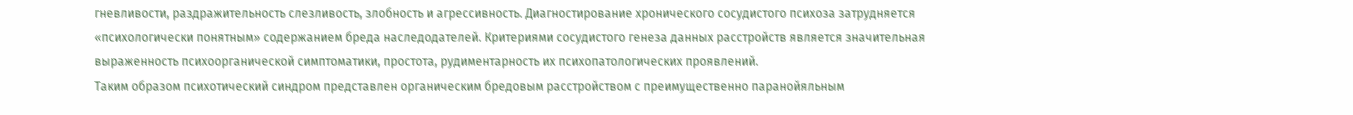гневливости, раздражительность слезливость, злобность и агрессивность. Диагностирование хронического сосудистого психоза затрудняется «психологически понятным» содержанием бреда наследодателей. Критериями сосудистого генеза данных расстройств является значительная выраженность психоорганической симптоматики, простота, рудиментарность их психопатологических проявлений.
Таким образом психотический синдром представлен органическим бредовым расстройством с преимущественно паранойяльным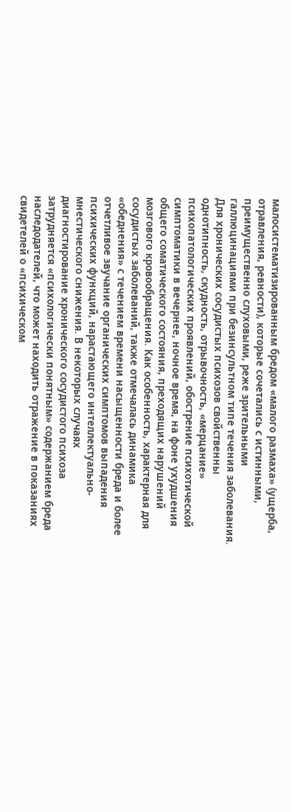малосистематизированным бредом «малого размаха» (ущерба, отравления, ревности), которые сочетались с истинными, преимущественно слуховыми, реже зрительными галлюцинациями при безинсультном типе течения заболевания. Для хронических сосудистых психозов свойственны однотипность, скудность, отрывочность, «мерцание» психопатологических проявлений, обострение психотической симптоматики в вечернее, ночное время, на фоне ухудшения общего соматического состояния, преходящих нарушений мозгового кровообращения. Как особенность, характерная для сосудистых заболеваний, также отмечалась динамика «обеднения» с течением времени насыщенности бреда и более отчетливое звучание органических симптомов выпадения психических функций, нарастающего интеллектуально-мнестического снижения. В некоторых случаях диагностирование хронического сосудистого психоза затрудняется «психологически понятным» содержанием бреда наследодателей, что может находить отражение в показаниях свидетелей о «психическом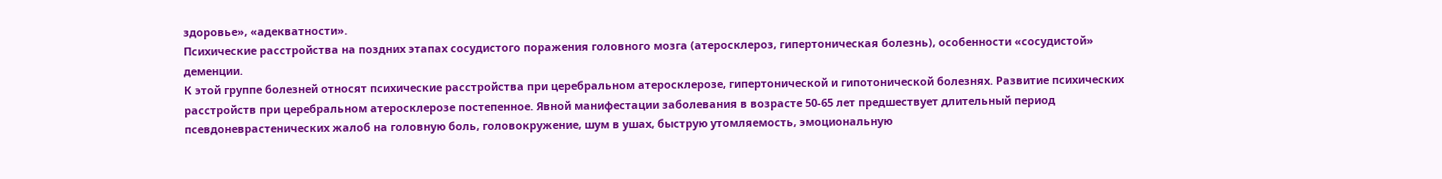здоровье», «адекватности».
Психические расстройства на поздних этапах сосудистого поражения головного мозга (атеросклероз, гипертоническая болезнь), особенности «сосудистой» деменции.
К этой группе болезней относят психические расстройства при церебральном атеросклерозе, гипертонической и гипотонической болезнях. Развитие психических расстройств при церебральном атеросклерозе постепенное. Явной манифестации заболевания в возрасте 50-65 лет предшествует длительный период псевдоневрастенических жалоб на головную боль, головокружение, шум в ушах, быструю утомляемость, эмоциональную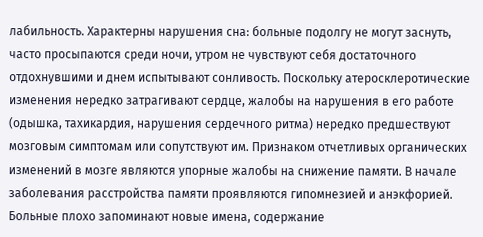лабильность. Характерны нарушения сна: больные подолгу не могут заснуть, часто просыпаются среди ночи, утром не чувствуют себя достаточного отдохнувшими и днем испытывают сонливость. Поскольку атеросклеротические изменения нередко затрагивают сердце, жалобы на нарушения в его работе (одышка, тахикардия, нарушения сердечного ритма) нередко предшествуют мозговым симптомам или сопутствуют им. Признаком отчетливых органических изменений в мозге являются упорные жалобы на снижение памяти. В начале заболевания расстройства памяти проявляются гипомнезией и анэкфорией. Больные плохо запоминают новые имена, содержание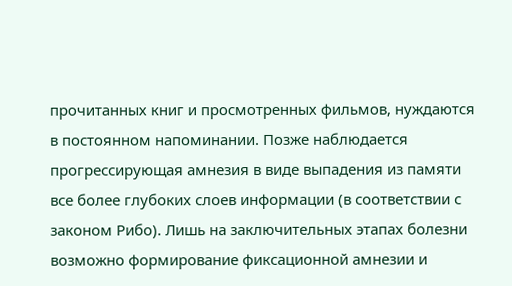прочитанных книг и просмотренных фильмов, нуждаются в постоянном напоминании. Позже наблюдается прогрессирующая амнезия в виде выпадения из памяти все более глубоких слоев информации (в соответствии с законом Рибо). Лишь на заключительных этапах болезни возможно формирование фиксационной амнезии и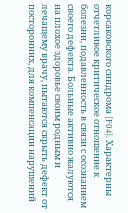корсаковского синдрома [F04]. Характерны отчетливое критическое отношение к болезни, подавленность в связи с осознанием своего дефекта. Больные активно жалуются на плохое здоровье своим родным и лечащему врачу, пытаются скрыть дефект от посторонних, для компенсации нарушений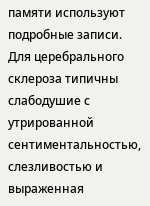памяти используют подробные записи. Для церебрального склероза типичны слабодушие с утрированной сентиментальностью, слезливостью и выраженная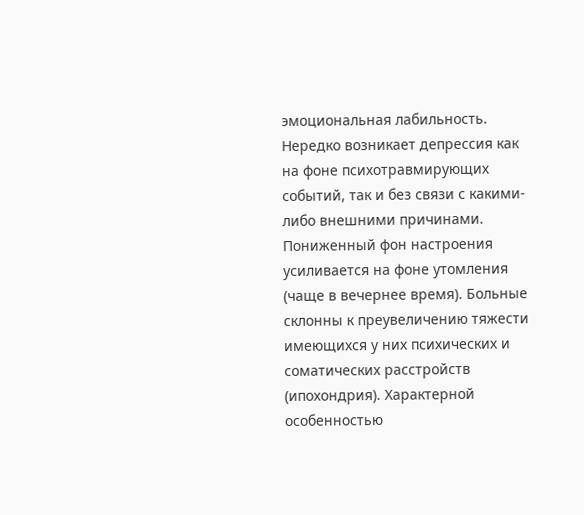эмоциональная лабильность. Нередко возникает депрессия как на фоне психотравмирующих событий, так и без связи с какими-либо внешними причинами. Пониженный фон настроения усиливается на фоне утомления (чаще в вечернее время). Больные склонны к преувеличению тяжести имеющихся у них психических и соматических расстройств (ипохондрия). Характерной особенностью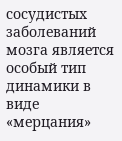сосудистых заболеваний мозга является особый тип динамики в виде «мерцания»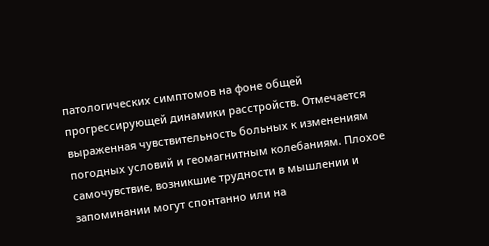патологических симптомов на фоне общей прогрессирующей динамики расстройств. Отмечается выраженная чувствительность больных к изменениям погодных условий и геомагнитным колебаниям. Плохое самочувствие, возникшие трудности в мышлении и запоминании могут спонтанно или на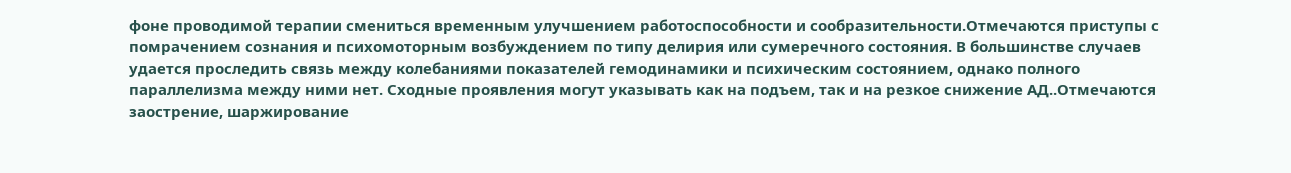фоне проводимой терапии смениться временным улучшением работоспособности и сообразительности.Отмечаются приступы с помрачением сознания и психомоторным возбуждением по типу делирия или сумеречного состояния. В большинстве случаев удается проследить связь между колебаниями показателей гемодинамики и психическим состоянием, однако полного параллелизма между ними нет. Сходные проявления могут указывать как на подъем, так и на резкое снижение АД..Отмечаются заострение, шаржирование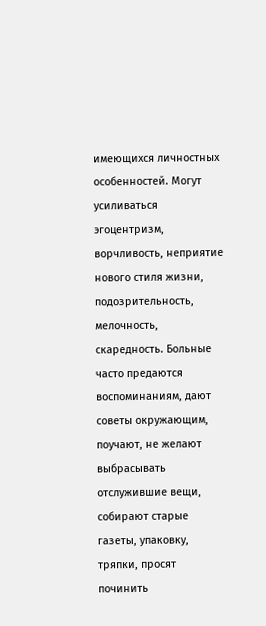имеющихся личностных особенностей. Могут усиливаться эгоцентризм, ворчливость, неприятие нового стиля жизни, подозрительность, мелочность, скаредность. Больные часто предаются воспоминаниям, дают советы окружающим, поучают, не желают выбрасывать отслужившие вещи, собирают старые газеты, упаковку, тряпки, просят починить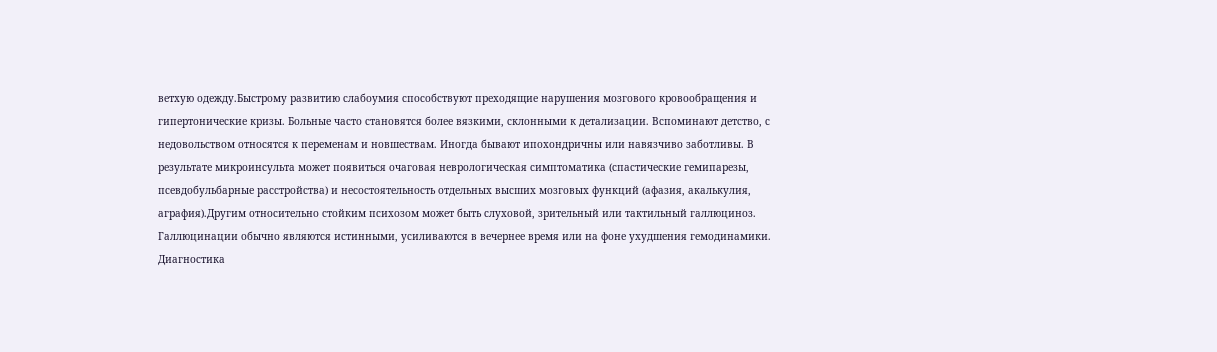ветхую одежду.Быстрому развитию слабоумия способствуют преходящие нарушения мозгового кровообращения и гипертонические кризы. Больные часто становятся более вязкими, склонными к детализации. Вспоминают детство, с недовольством относятся к переменам и новшествам. Иногда бывают ипохондричны или навязчиво заботливы. В результате микроинсульта может появиться очаговая неврологическая симптоматика (спастические гемипарезы, псевдобульбарные расстройства) и несостоятельность отдельных высших мозговых функций (афазия, акалькулия, аграфия).Другим относительно стойким психозом может быть слуховой, зрительный или тактильный галлюциноз. Галлюцинации обычно являются истинными, усиливаются в вечернее время или на фоне ухудшения гемодинамики.
Диагностика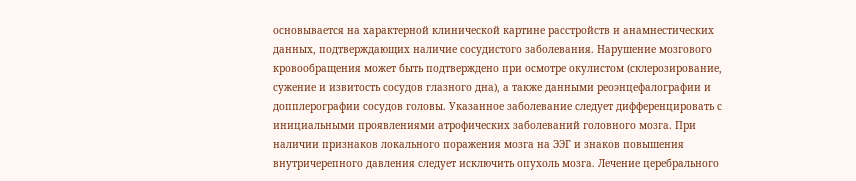основывается на характерной клинической картине расстройств и анамнестических данных, подтверждающих наличие сосудистого заболевания. Нарушение мозгового кровообращения может быть подтверждено при осмотре окулистом (склерозирование, сужение и извитость сосудов глазного дна), а также данными реоэнцефалографии и допплерографии сосудов головы. Указанное заболевание следует дифференцировать с инициальными проявлениями атрофических заболеваний головного мозга. При наличии признаков локального поражения мозга на ЭЭГ и знаков повышения внутричерепного давления следует исключить опухоль мозга. Лечение церебрального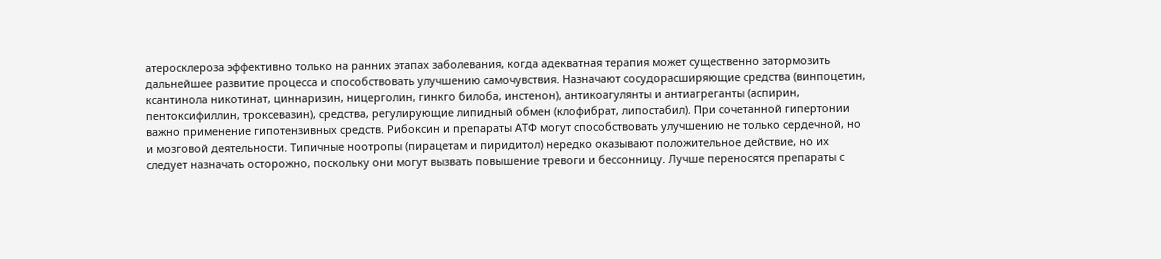атеросклероза эффективно только на ранних этапах заболевания, когда адекватная терапия может существенно затормозить дальнейшее развитие процесса и способствовать улучшению самочувствия. Назначают сосудорасширяющие средства (винпоцетин, ксантинола никотинат, циннаризин, ницерголин, гинкго билоба, инстенон), антикоагулянты и антиагреганты (аспирин, пентоксифиллин, троксевазин), средства, регулирующие липидный обмен (клофибрат, липостабил). При сочетанной гипертонии важно применение гипотензивных средств. Рибоксин и препараты АТФ могут способствовать улучшению не только сердечной, но и мозговой деятельности. Типичные ноотропы (пирацетам и пиридитол) нередко оказывают положительное действие, но их следует назначать осторожно, поскольку они могут вызвать повышение тревоги и бессонницу. Лучше переносятся препараты с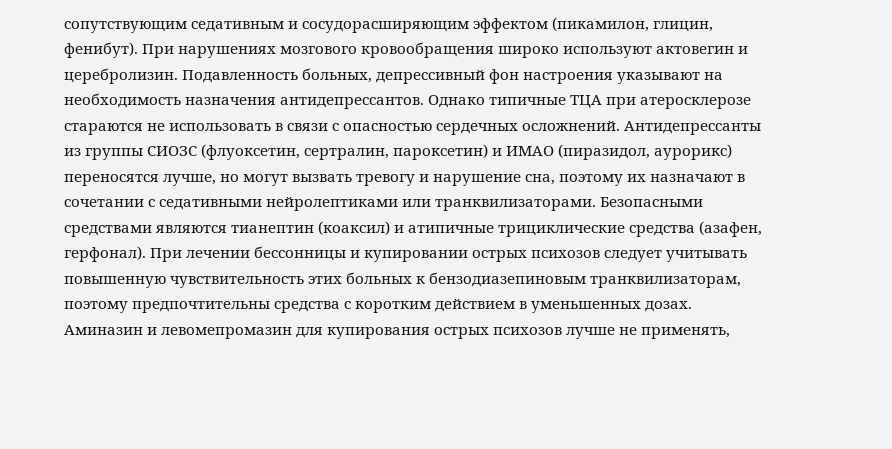сопутствующим седативным и сосудорасширяющим эффектом (пикамилон, глицин, фенибут). При нарушениях мозгового кровообращения широко используют актовегин и церебролизин. Подавленность больных, депрессивный фон настроения указывают на необходимость назначения антидепрессантов. Однако типичные ТЦА при атеросклерозе стараются не использовать в связи с опасностью сердечных осложнений. Антидепрессанты из группы СИОЗС (флуоксетин, сертралин, пароксетин) и ИМАО (пиразидол, аурорикс) переносятся лучше, но могут вызвать тревогу и нарушение сна, поэтому их назначают в сочетании с седативными нейролептиками или транквилизаторами. Безопасными средствами являются тианептин (коаксил) и атипичные трициклические средства (азафен, герфонал). При лечении бессонницы и купировании острых психозов следует учитывать повышенную чувствительность этих больных к бензодиазепиновым транквилизаторам, поэтому предпочтительны средства с коротким действием в уменьшенных дозах. Аминазин и левомепромазин для купирования острых психозов лучше не применять,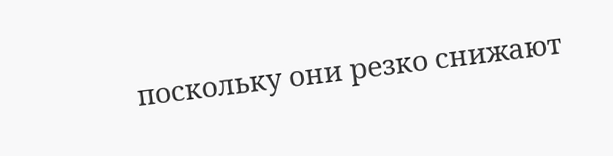поскольку они резко снижают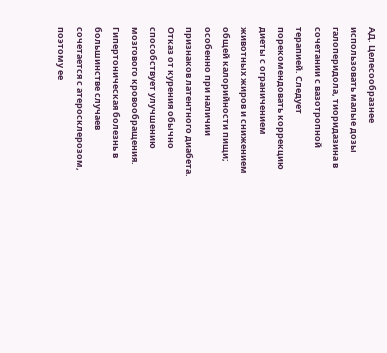АД. Целесообразнее использовать малые дозы галоперидола, тиоридазина в сочетании с вазотропной терапией. Следует порекомендовать коррекцию диеты с ограничением животных жиров и снижением общей калорийности пищи; особенно при наличии признаков латентного диабета. Отказ от курения обычно способствует улучшению мозгового кровообращения.
Гипертоническая болезнь в большинстве случаев сочетается с атеросклерозом, поэтому ее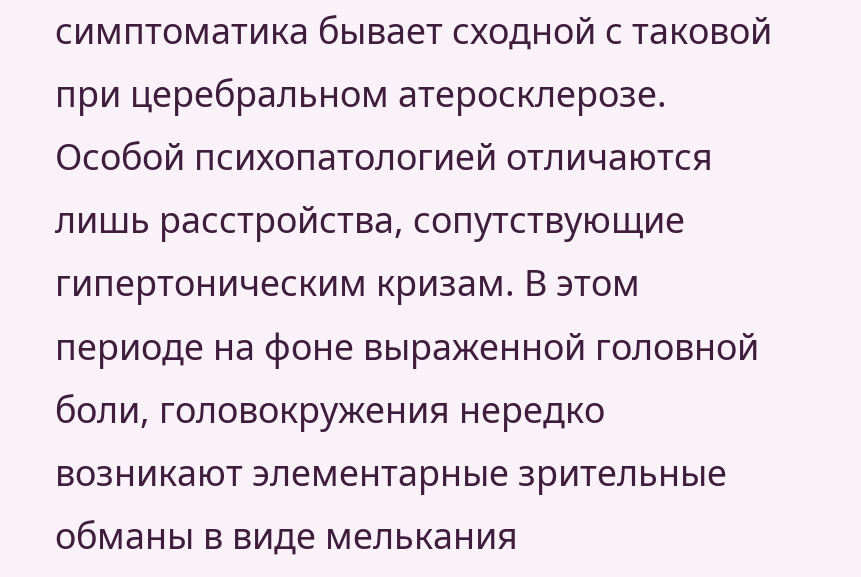симптоматика бывает сходной с таковой при церебральном атеросклерозе. Особой психопатологией отличаются лишь расстройства, сопутствующие гипертоническим кризам. В этом периоде на фоне выраженной головной боли, головокружения нередко возникают элементарные зрительные обманы в виде мелькания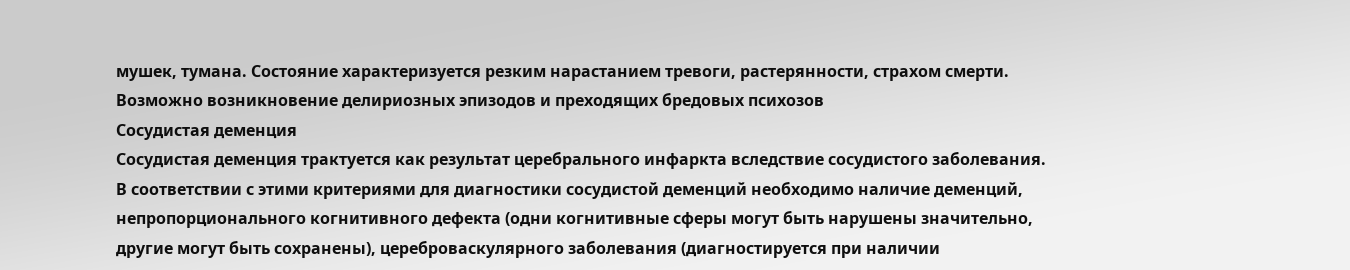мушек, тумана. Состояние характеризуется резким нарастанием тревоги, растерянности, страхом смерти. Возможно возникновение делириозных эпизодов и преходящих бредовых психозов
Сосудистая деменция
Сосудистая деменция трактуется как результат церебрального инфаркта вследствие сосудистого заболевания. В соответствии с этими критериями для диагностики сосудистой деменций необходимо наличие деменций, непропорционального когнитивного дефекта (одни когнитивные сферы могут быть нарушены значительно, другие могут быть сохранены), цеpебpоваскуляpного заболевания (диагностиpуется пpи наличии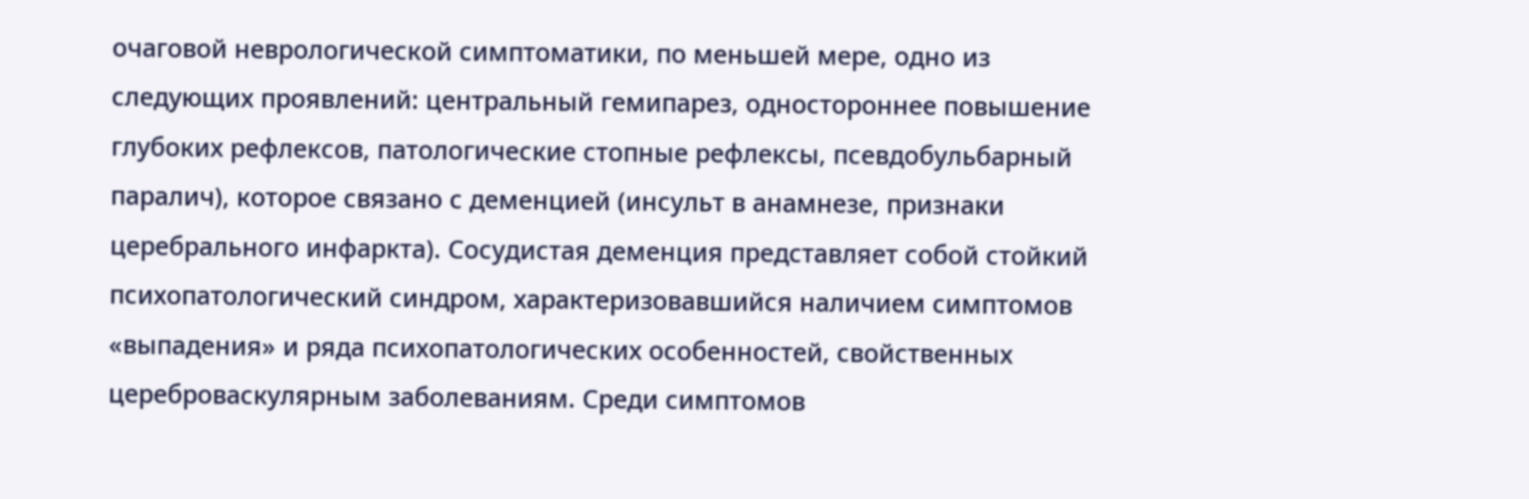очаговой неврологической симптоматики, по меньшей мере, одно из следующих проявлений: центральный гемипарез, одностороннее повышение глубоких рефлексов, патологические стопные рефлексы, псевдобульбарный паралич), которое связано с деменцией (инсульт в анамнезе, признаки церебрального инфаркта). Сосудистая деменция представляет собой стойкий психопатологический синдром, характеризовавшийся наличием симптомов «выпадения» и ряда психопатологических особенностей, свойственных цереброваскулярным заболеваниям. Среди симптомов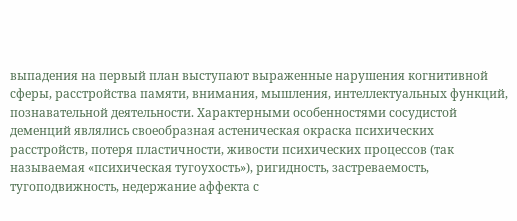выпадения на первый план выступают выраженные нарушения когнитивной сферы, расстройства памяти, внимания, мышления, интеллектуальных функций, познавательной деятельности. Характерными особенностями сосудистой деменций являлись своеобразная астеническая окраска психических расстройств, потеря пластичности, живости психических процессов (так называемая «психическая тугоухость»), ригидность, застреваемость, тугоподвижность, недержание аффекта с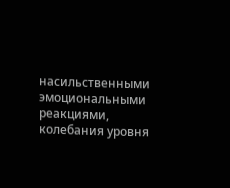насильственными эмоциональными реакциями, колебания уровня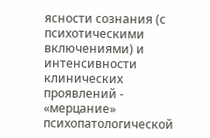ясности сознания (с психотическими включениями) и интенсивности клинических проявлений - «мерцание» психопатологической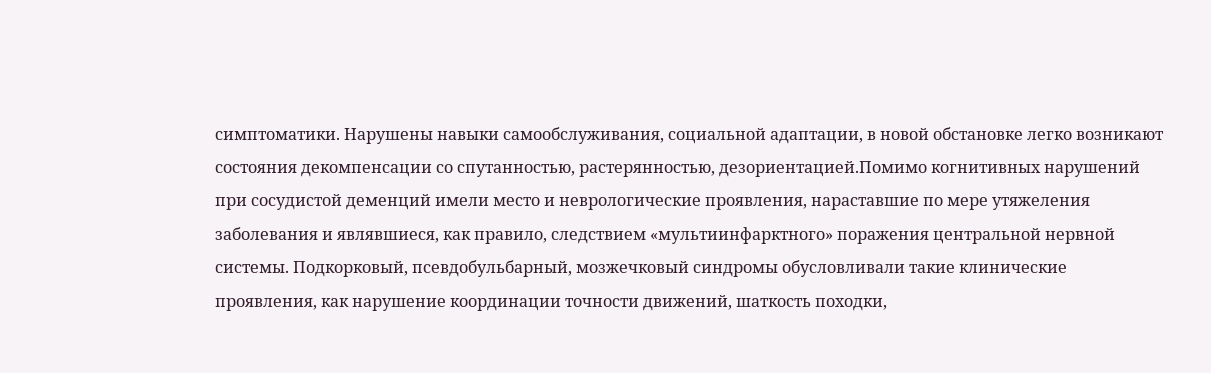симптоматики. Нарушены навыки самообслуживания, социальной адаптации, в новой обстановке легко возникают состояния декомпенсации со спутанностью, растерянностью, дезориентацией.Помимо когнитивных нарушений при сосудистой деменций имели место и неврологические проявления, нараставшие по мере утяжеления заболевания и являвшиеся, как правило, следствием «мультиинфарктного» поражения центральной нервной системы. Подкорковый, псевдобульбарный, мозжечковый синдромы обусловливали такие клинические проявления, как нарушение координации точности движений, шаткость походки,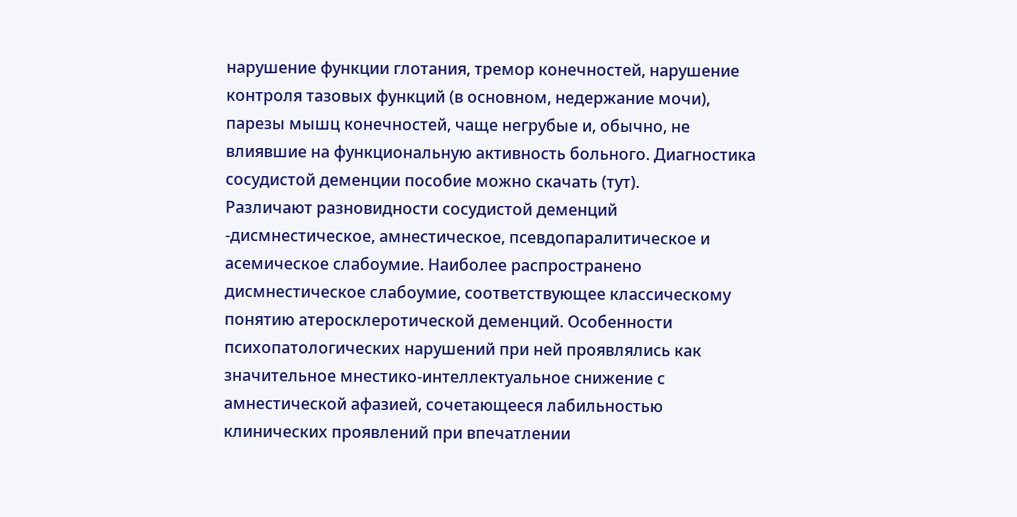нарушение функции глотания, тремор конечностей, нарушение контроля тазовых функций (в основном, недержание мочи), парезы мышц конечностей, чаще негрубые и, обычно, не влиявшие на функциональную активность больного. Диагностика сосудистой деменции пособие можно скачать (тут).
Различают разновидности сосудистой деменций -дисмнестическое, амнестическое, псевдопаралитическое и асемическое слабоумие. Наиболее распространено дисмнестическое слабоумие, соответствующее классическому понятию атеросклеротической деменций. Особенности психопатологических нарушений при ней проявлялись как значительное мнестико-интеллектуальное снижение с амнестической афазией, сочетающееся лабильностью клинических проявлений при впечатлении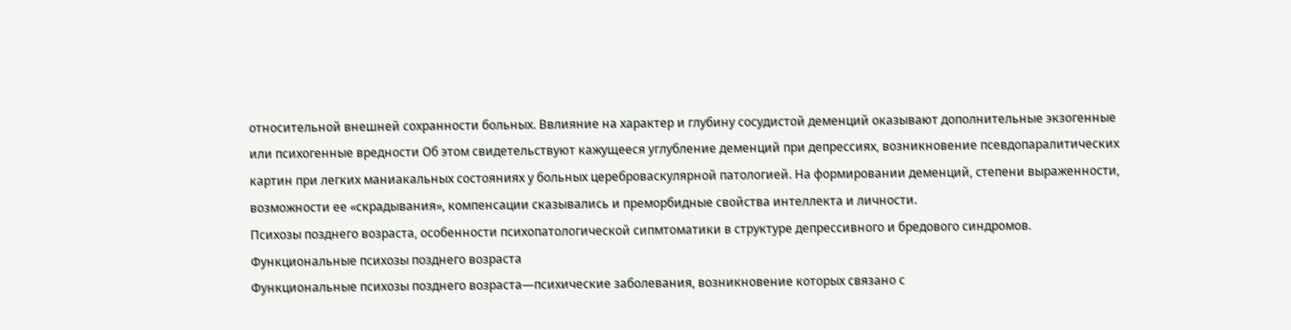относительной внешней сохранности больных. Ввлияние на характер и глубину сосудистой деменций оказывают дополнительные экзогенные или психогенные вредности Об этом свидетельствуют кажущееся углубление деменций при депрессиях, возникновение псевдопаралитических картин при легких маниакальных состояниях у больных цереброваскулярной патологией. На формировании деменций, степени выраженности, возможности ее «скрадывания», компенсации сказывались и преморбидные свойства интеллекта и личности.
Психозы позднего возраста, особенности психопатологической сипмтоматики в структуре депрессивного и бредового синдромов.
Функциональные психозы позднего возраста
Функциональные психозы позднего возраста—психические заболевания, возникновение которых связано с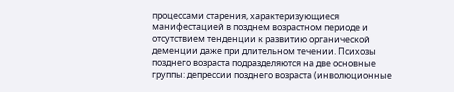процессами старения, характеризующиеся манифестацией в позднем возрастном периоде и отсутствием тенденции к развитию органической деменции даже при длительном течении. Психозы позднего возраста подразделяются на две основные группы: депрессии позднего возраста (инволюционные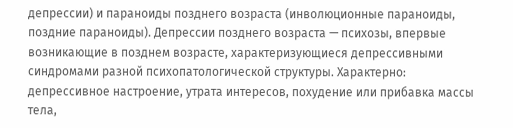депрессии) и параноиды позднего возраста (инволюционные параноиды, поздние параноиды). Депрессии позднего возраста — психозы, впервые возникающие в позднем возрасте, характеризующиеся депрессивными синдромами разной психопатологической структуры. Характерно: депрессивное настроение, утрата интересов, похудение или прибавка массы тела,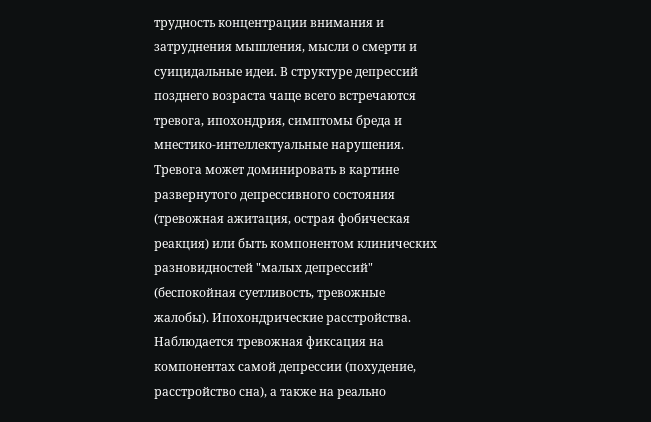трудность концентрации внимания и затруднения мышления, мысли о смерти и суицидальные идеи. В структуре депрессий позднего возраста чаще всего встречаются тревога, ипохондрия, симптомы бреда и мнестико-интеллектуальные нарушения. Тревога может доминировать в картине развернутого депрессивного состояния (тревожная ажитация, острая фобическая реакция) или быть компонентом клинических разновидностей "малых депрессий" (беспокойная суетливость, тревожные жалобы). Ипохондрические расстройства. Наблюдается тревожная фиксация на компонентах самой депрессии (похудение, расстройство сна), а также на реально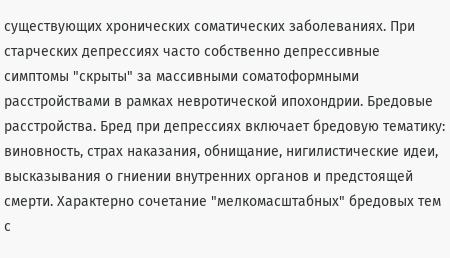существующих хронических соматических заболеваниях. При старческих депрессиях часто собственно депрессивные симптомы "скрыты" за массивными соматоформными расстройствами в рамках невротической ипохондрии. Бредовые расстройства. Бред при депрессиях включает бредовую тематику: виновность, страх наказания, обнищание, нигилистические идеи, высказывания о гниении внутренних органов и предстоящей смерти. Характерно сочетание "мелкомасштабных" бредовых тем с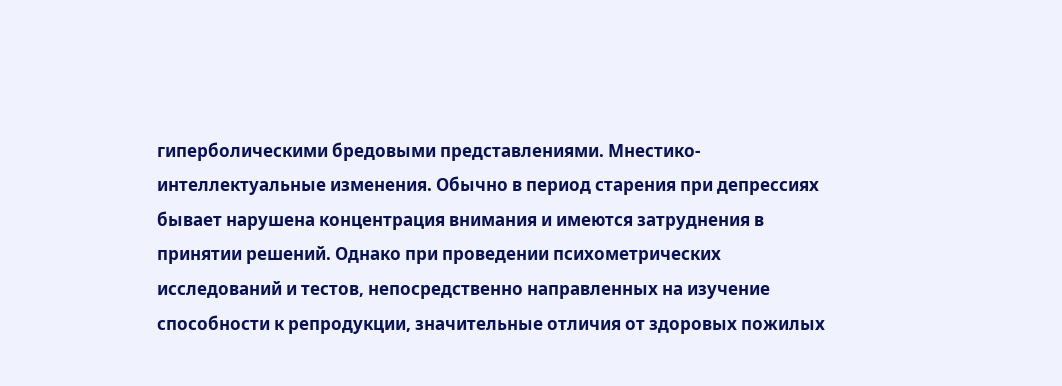гиперболическими бредовыми представлениями. Мнестико-интеллектуальные изменения. Обычно в период старения при депрессиях бывает нарушена концентрация внимания и имеются затруднения в принятии решений. Однако при проведении психометрических исследований и тестов, непосредственно направленных на изучение способности к репродукции, значительные отличия от здоровых пожилых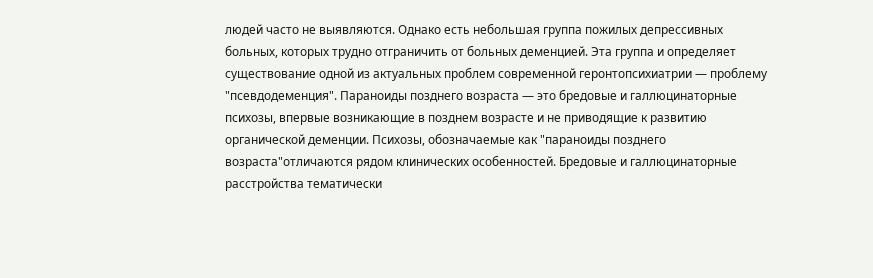людей часто не выявляются. Однако есть небольшая группа пожилых депрессивных больных, которых трудно отграничить от больных деменцией. Эта группа и определяет существование одной из актуальных проблем современной геронтопсихиатрии — проблему "псевдодеменция". Параноиды позднего возраста — это бредовые и галлюцинаторные психозы, впервые возникающие в позднем возрасте и не приводящие к развитию органической деменции. Психозы, обозначаемые как "параноиды позднего возраста"отличаются рядом клинических особенностей. Бредовые и галлюцинаторные расстройства тематически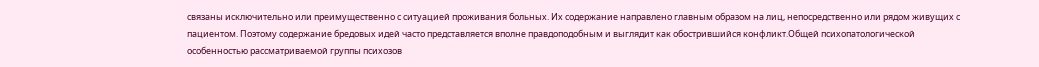связаны исключительно или преимущественно с ситуацией проживания больных. Их содержание направлено главным образом на лиц, непосредственно или рядом живущих с пациентом. Поэтому содержание бредовых идей часто представляется вполне правдоподобным и выглядит как обострившийся конфликт.Общей психопатологической особенностью рассматриваемой группы психозов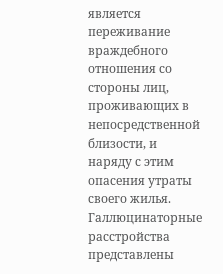является переживание враждебного отношения со стороны лиц, проживающих в непосредственной близости, и наряду с этим опасения утраты своего жилья. Галлюцинаторные расстройства представлены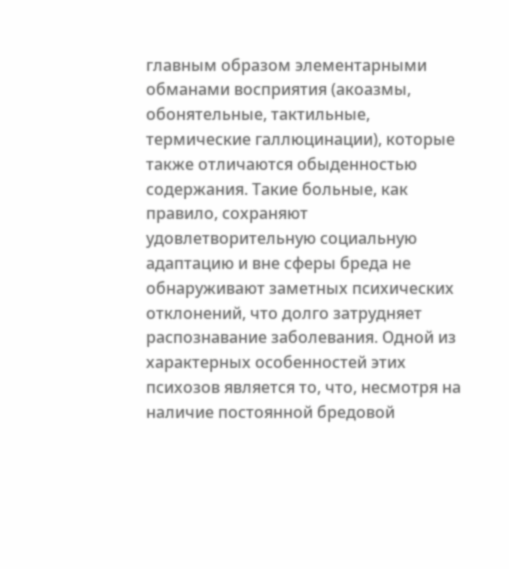главным образом элементарными обманами восприятия (акоазмы, обонятельные, тактильные, термические галлюцинации), которые также отличаются обыденностью содержания. Такие больные, как правило, сохраняют удовлетворительную социальную адаптацию и вне сферы бреда не обнаруживают заметных психических отклонений, что долго затрудняет распознавание заболевания. Одной из характерных особенностей этих психозов является то, что, несмотря на наличие постоянной бредовой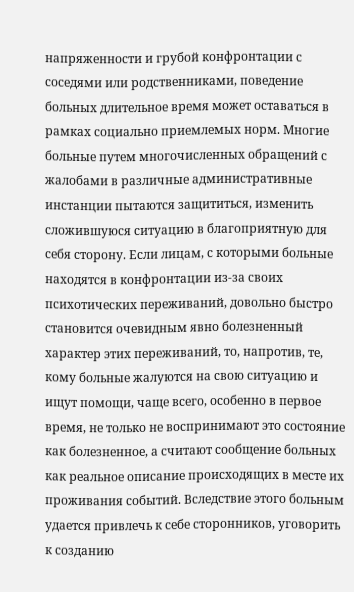напряженности и грубой конфронтации с соседями или родственниками, поведение больных длительное время может оставаться в рамках социально приемлемых норм. Многие больные путем многочисленных обращений с жалобами в различные административные инстанции пытаются защититься, изменить сложившуюся ситуацию в благоприятную для себя сторону. Если лицам, с которыми больные находятся в конфронтации из-за своих психотических переживаний, довольно быстро становится очевидным явно болезненный характер этих переживаний, то, напротив, те, кому больные жалуются на свою ситуацию и ищут помощи, чаще всего, особенно в первое время, не только не воспринимают это состояние как болезненное, а считают сообщение больных как реальное описание происходящих в месте их проживания событий. Вследствие этого больным удается привлечь к себе сторонников, уговорить к созданию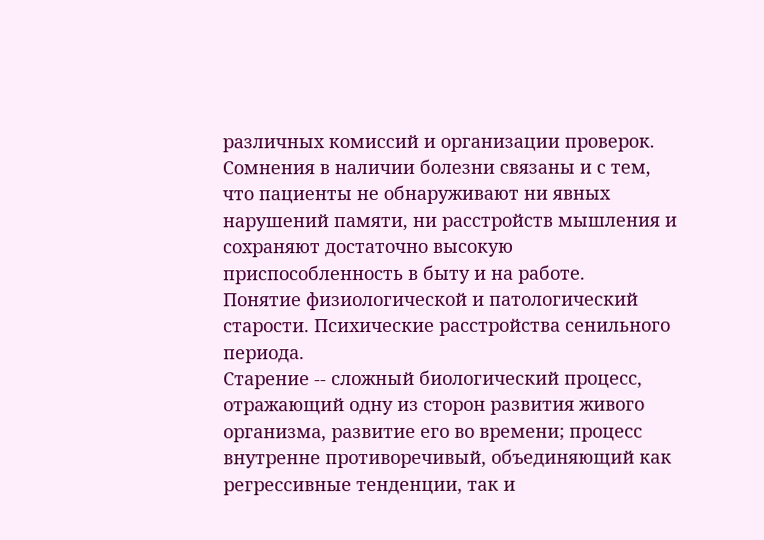различных комиссий и организации проверок. Сомнения в наличии болезни связаны и с тем, что пациенты не обнаруживают ни явных нарушений памяти, ни расстройств мышления и сохраняют достаточно высокую приспособленность в быту и на работе.
Понятие физиологической и патологический старости. Психические расстройства сенильного периода.
Старение -- сложный биологический процесс, отражающий одну из сторон развития живого организма, развитие его во времени; процесс внутренне противоречивый, объединяющий как регрессивные тенденции, так и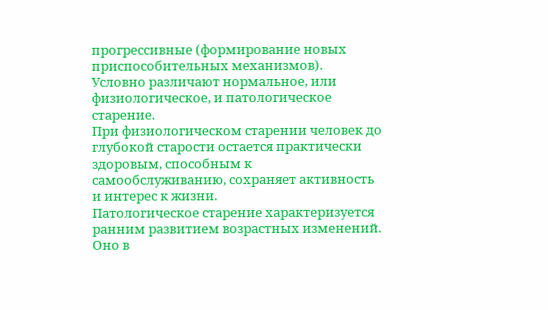прогрессивные (формирование новых приспособительных механизмов).
Условно различают нормальное, или физиологическое, и патологическое старение.
При физиологическом старении человек до глубокой старости остается практически здоровым, способным к самообслуживанию, сохраняет активность и интерес к жизни.
Патологическое старение характеризуется ранним развитием возрастных изменений. Оно в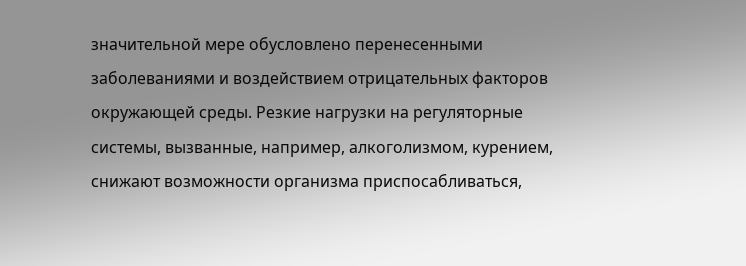значительной мере обусловлено перенесенными заболеваниями и воздействием отрицательных факторов окружающей среды. Резкие нагрузки на регуляторные системы, вызванные, например, алкоголизмом, курением, снижают возможности организма приспосабливаться,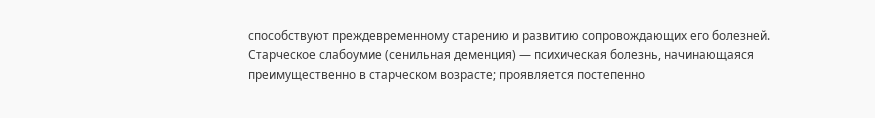способствуют преждевременному старению и развитию сопровождающих его болезней.
Старческое слабоумие (сенильная деменция) — психическая болезнь, начинающаяся преимущественно в старческом возрасте; проявляется постепенно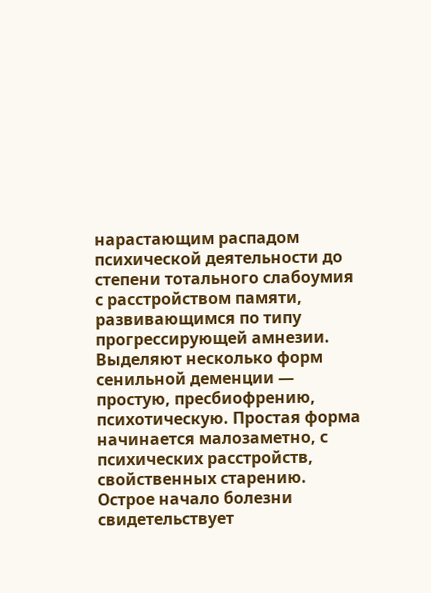нарастающим распадом психической деятельности до степени тотального слабоумия с расстройством памяти, развивающимся по типу прогрессирующей амнезии.
Выделяют несколько форм сенильной деменции — простую, пресбиофрению, психотическую. Простая форма начинается малозаметно, с психических расстройств, свойственных старению. Острое начало болезни свидетельствует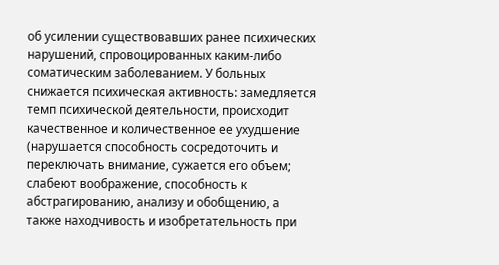об усилении существовавших ранее психических нарушений, спровоцированных каким-либо соматическим заболеванием. У больных снижается психическая активность: замедляется темп психической деятельности, происходит качественное и количественное ее ухудшение (нарушается способность сосредоточить и переключать внимание, сужается его объем; слабеют воображение, способность к абстрагированию, анализу и обобщению, а также находчивость и изобретательность при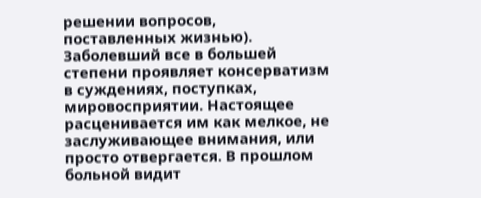решении вопросов, поставленных жизнью). Заболевший все в большей степени проявляет консерватизм в суждениях, поступках, мировосприятии. Настоящее расценивается им как мелкое, не заслуживающее внимания, или просто отвергается. В прошлом больной видит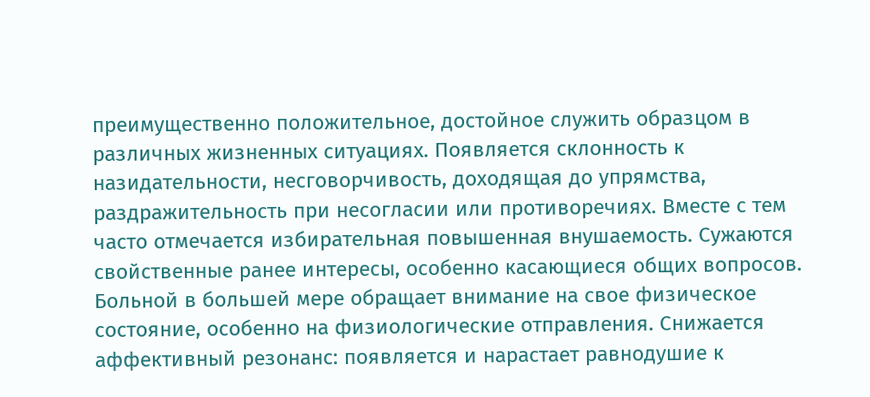преимущественно положительное, достойное служить образцом в различных жизненных ситуациях. Появляется склонность к назидательности, несговорчивость, доходящая до упрямства, раздражительность при несогласии или противоречиях. Вместе с тем часто отмечается избирательная повышенная внушаемость. Сужаются свойственные ранее интересы, особенно касающиеся общих вопросов. Больной в большей мере обращает внимание на свое физическое состояние, особенно на физиологические отправления. Снижается аффективный резонанс: появляется и нарастает равнодушие к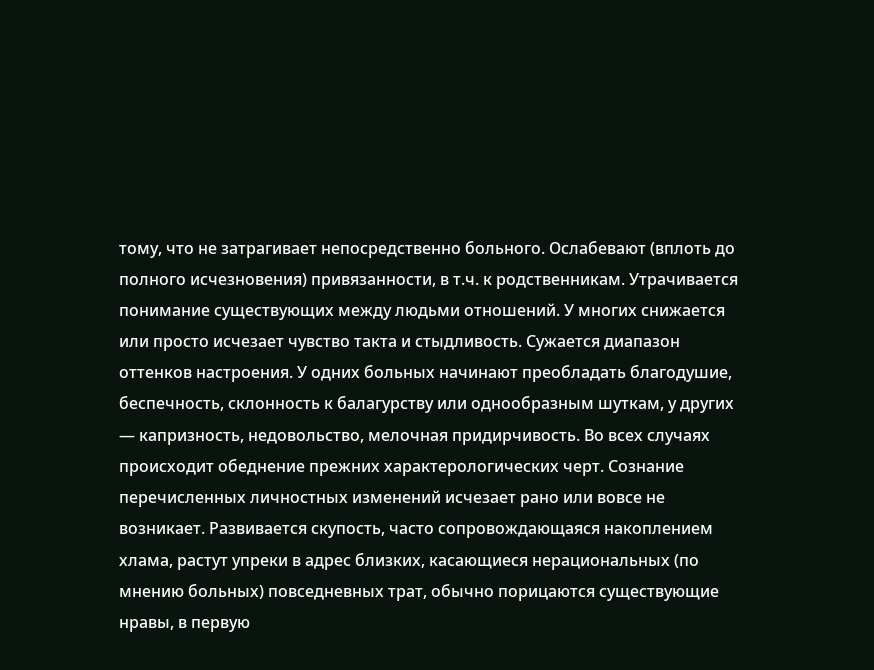тому, что не затрагивает непосредственно больного. Ослабевают (вплоть до полного исчезновения) привязанности, в т.ч. к родственникам. Утрачивается понимание существующих между людьми отношений. У многих снижается или просто исчезает чувство такта и стыдливость. Сужается диапазон оттенков настроения. У одних больных начинают преобладать благодушие, беспечность, склонность к балагурству или однообразным шуткам, у других — капризность, недовольство, мелочная придирчивость. Во всех случаях происходит обеднение прежних характерологических черт. Сознание перечисленных личностных изменений исчезает рано или вовсе не возникает. Развивается скупость, часто сопровождающаяся накоплением хлама, растут упреки в адрес близких, касающиеся нерациональных (по мнению больных) повседневных трат, обычно порицаются существующие нравы, в первую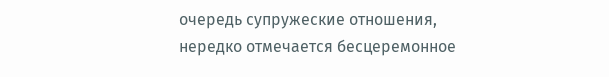очередь супружеские отношения, нередко отмечается бесцеремонное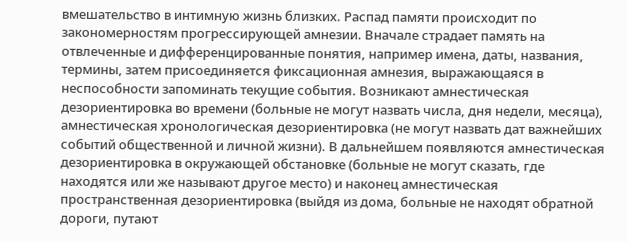вмешательство в интимную жизнь близких. Распад памяти происходит по закономерностям прогрессирующей амнезии. Вначале страдает память на отвлеченные и дифференцированные понятия, например имена, даты, названия, термины, затем присоединяется фиксационная амнезия, выражающаяся в неспособности запоминать текущие события. Возникают амнестическая дезориентировка во времени (больные не могут назвать числа, дня недели, месяца), амнестическая хронологическая дезориентировка (не могут назвать дат важнейших событий общественной и личной жизни). В дальнейшем появляются амнестическая дезориентировка в окружающей обстановке (больные не могут сказать, где находятся или же называют другое место) и наконец амнестическая пространственная дезориентировка (выйдя из дома, больные не находят обратной дороги, путают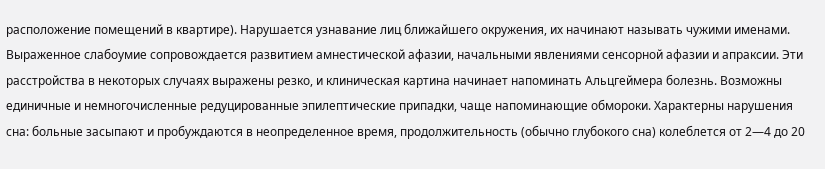расположение помещений в квартире). Нарушается узнавание лиц ближайшего окружения, их начинают называть чужими именами. Выраженное слабоумие сопровождается развитием амнестической афазии, начальными явлениями сенсорной афазии и апраксии. Эти расстройства в некоторых случаях выражены резко, и клиническая картина начинает напоминать Альцгеймера болезнь. Возможны единичные и немногочисленные редуцированные эпилептические припадки, чаще напоминающие обмороки. Характерны нарушения сна: больные засыпают и пробуждаются в неопределенное время, продолжительность (обычно глубокого сна) колеблется от 2—4 до 20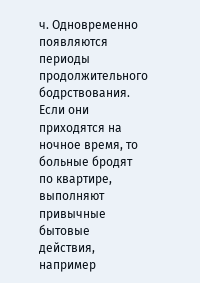ч. Одновременно появляются периоды продолжительного бодрствования. Если они приходятся на ночное время, то больные бродят по квартире, выполняют привычные бытовые действия, например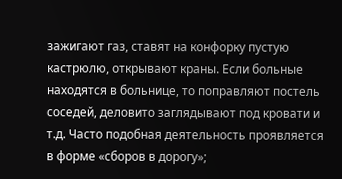зажигают газ, ставят на конфорку пустую кастрюлю, открывают краны. Если больные находятся в больнице, то поправляют постель соседей, деловито заглядывают под кровати и т.д. Часто подобная деятельность проявляется в форме «сборов в дорогу»;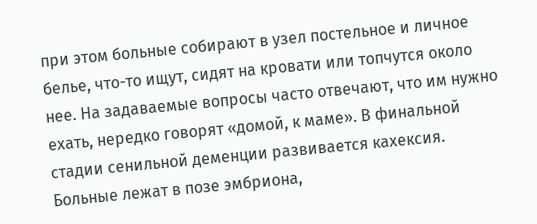при этом больные собирают в узел постельное и личное белье, что-то ищут, сидят на кровати или топчутся около нее. На задаваемые вопросы часто отвечают, что им нужно ехать, нередко говорят «домой, к маме». В финальной стадии сенильной деменции развивается кахексия. Больные лежат в позе эмбриона,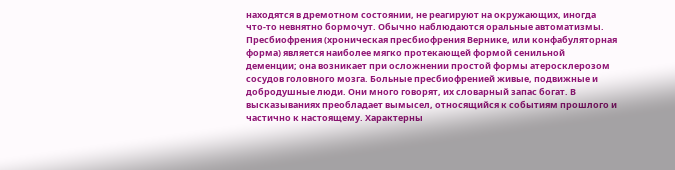находятся в дремотном состоянии, не реагируют на окружающих, иногда что-то невнятно бормочут. Обычно наблюдаются оральные автоматизмы. Пресбиофрения (хроническая пресбиофрения Вернике, или конфабуляторная форма) является наиболее мягко протекающей формой сенильной деменции; она возникает при осложнении простой формы атеросклерозом сосудов головного мозга. Больные пресбиофренией живые, подвижные и добродушные люди. Они много говорят, их словарный запас богат. В высказываниях преобладает вымысел, относящийся к событиям прошлого и частично к настоящему. Характерны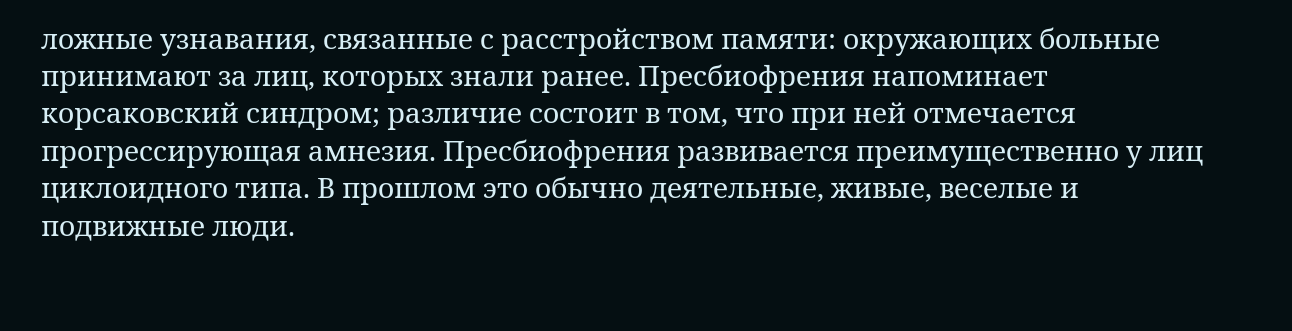ложные узнавания, связанные с расстройством памяти: окружающих больные принимают за лиц, которых знали ранее. Пресбиофрения напоминает корсаковский синдром; различие состоит в том, что при ней отмечается прогрессирующая амнезия. Пресбиофрения развивается преимущественно у лиц циклоидного типа. В прошлом это обычно деятельные, живые, веселые и подвижные люди.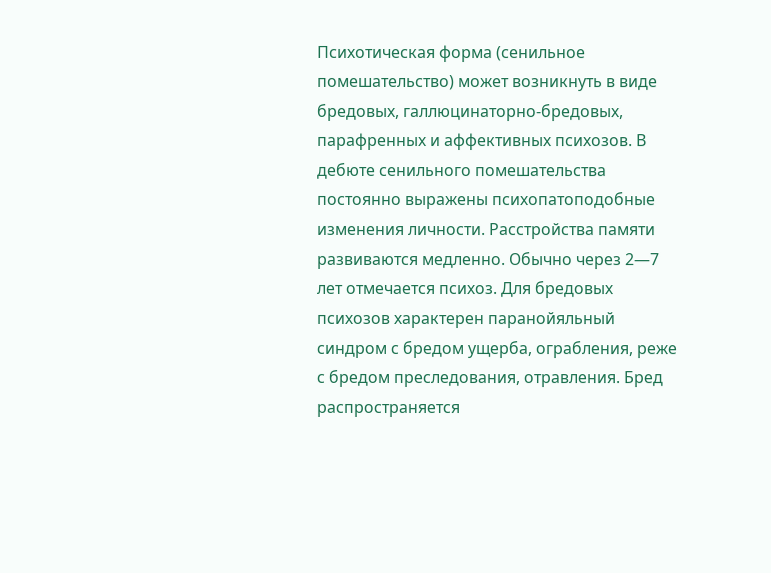Психотическая форма (сенильное помешательство) может возникнуть в виде бредовых, галлюцинаторно-бредовых, парафренных и аффективных психозов. В дебюте сенильного помешательства постоянно выражены психопатоподобные изменения личности. Расстройства памяти развиваются медленно. Обычно через 2—7 лет отмечается психоз. Для бредовых психозов характерен паранойяльный синдром с бредом ущерба, ограбления, реже с бредом преследования, отравления. Бред распространяется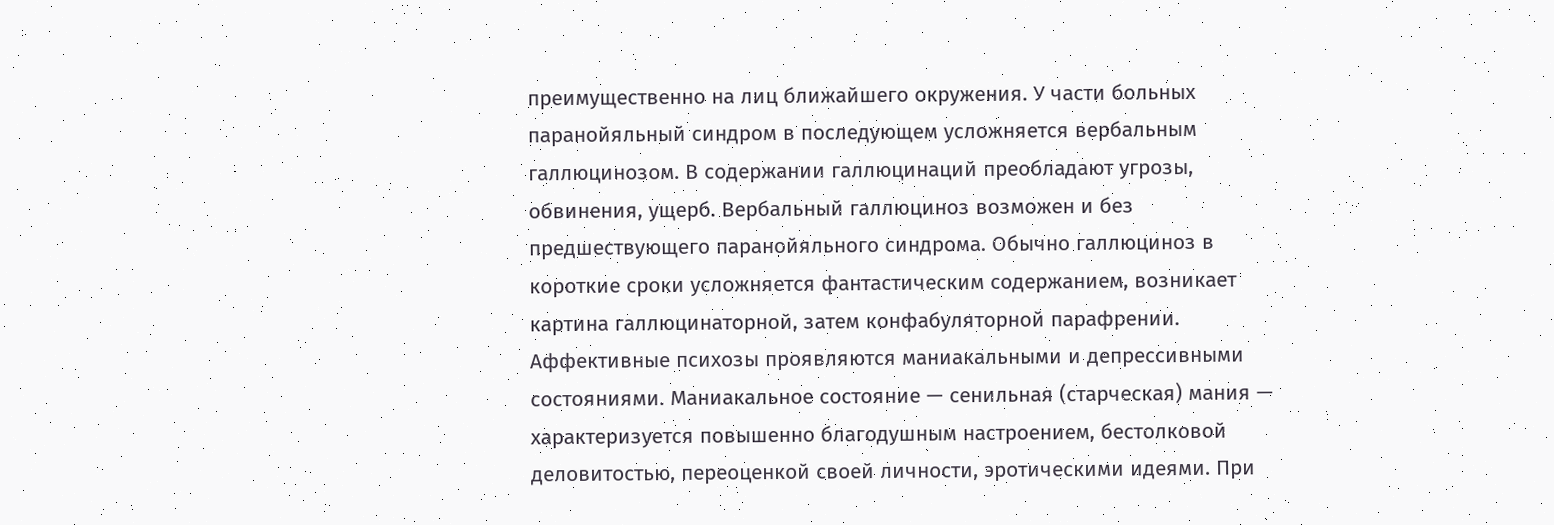преимущественно на лиц ближайшего окружения. У части больных паранойяльный синдром в последующем усложняется вербальным галлюцинозом. В содержании галлюцинаций преобладают угрозы, обвинения, ущерб. Вербальный галлюциноз возможен и без предшествующего паранойяльного синдрома. Обычно галлюциноз в короткие сроки усложняется фантастическим содержанием, возникает картина галлюцинаторной, затем конфабуляторной парафрении. Аффективные психозы проявляются маниакальными и депрессивными состояниями. Маниакальное состояние — сенильная (старческая) мания — характеризуется повышенно благодушным настроением, бестолковой деловитостью, переоценкой своей личности, эротическими идеями. При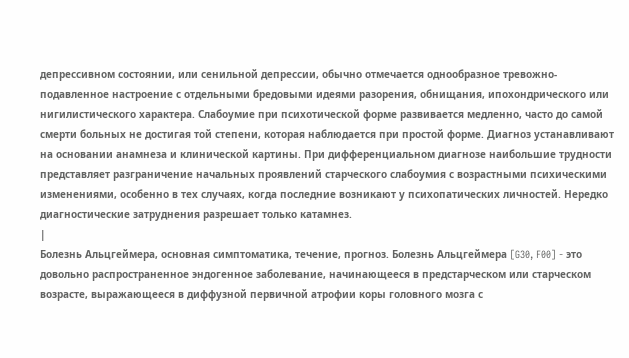депрессивном состоянии, или сенильной депрессии, обычно отмечается однообразное тревожно-подавленное настроение с отдельными бредовыми идеями разорения, обнищания, ипохондрического или нигилистического характера. Слабоумие при психотической форме развивается медленно, часто до самой смерти больных не достигая той степени, которая наблюдается при простой форме. Диагноз устанавливают на основании анамнеза и клинической картины. При дифференциальном диагнозе наибольшие трудности представляет разграничение начальных проявлений старческого слабоумия с возрастными психическими изменениями, особенно в тех случаях, когда последние возникают у психопатических личностей. Нередко диагностические затруднения разрешает только катамнез.
|
Болезнь Альцгеймера, основная симптоматика, течение, прогноз. Болезнь Альцгеймера [G30, F00] - это довольно распространенное эндогенное заболевание, начинающееся в предстарческом или старческом возрасте, выражающееся в диффузной первичной атрофии коры головного мозга с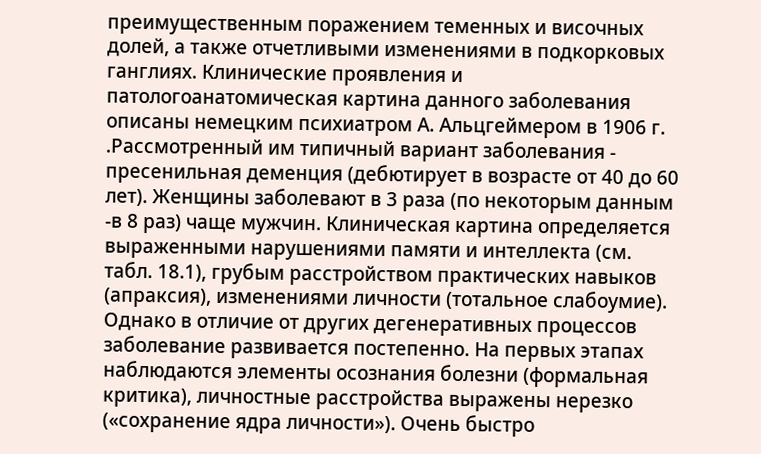преимущественным поражением теменных и височных долей, а также отчетливыми изменениями в подкорковых ганглиях. Клинические проявления и патологоанатомическая картина данного заболевания описаны немецким психиатром А. Альцгеймером в 1906 г. .Рассмотренный им типичный вариант заболевания - пресенильная деменция (дебютирует в возрасте от 40 до 60 лет). Женщины заболевают в 3 раза (по некоторым данным -в 8 раз) чаще мужчин. Клиническая картина определяется выраженными нарушениями памяти и интеллекта (см. табл. 18.1), грубым расстройством практических навыков (апраксия), изменениями личности (тотальное слабоумие). Однако в отличие от других дегенеративных процессов заболевание развивается постепенно. На первых этапах наблюдаются элементы осознания болезни (формальная критика), личностные расстройства выражены нерезко («сохранение ядра личности»). Очень быстро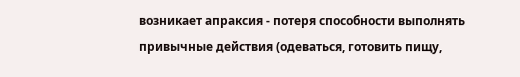возникает апраксия - потеря способности выполнять привычные действия (одеваться, готовить пищу,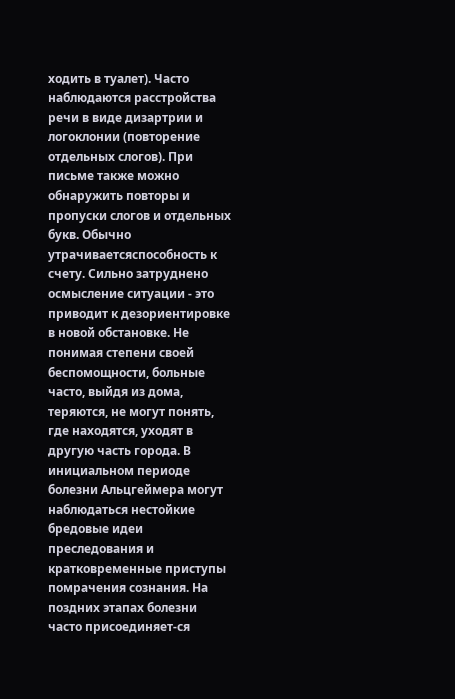ходить в туалет). Часто наблюдаются расстройства речи в виде дизартрии и логоклонии (повторение отдельных слогов). При письме также можно обнаружить повторы и пропуски слогов и отдельных букв. Обычно утрачиваетсяспособность к счету. Сильно затруднено осмысление ситуации - это приводит к дезориентировке в новой обстановке. Не понимая степени своей беспомощности, больные часто, выйдя из дома, теряются, не могут понять, где находятся, уходят в другую часть города. В инициальном периоде болезни Альцгеймера могут наблюдаться нестойкие бредовые идеи преследования и кратковременные приступы помрачения сознания. На поздних этапах болезни часто присоединяет-ся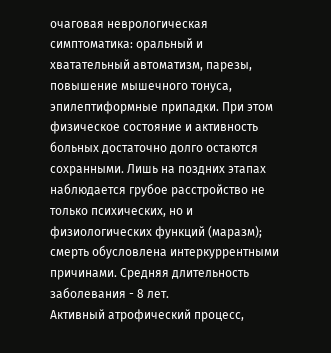очаговая неврологическая симптоматика: оральный и хватательный автоматизм, парезы, повышение мышечного тонуса, эпилептиформные припадки. При этом физическое состояние и активность больных достаточно долго остаются сохранными. Лишь на поздних этапах наблюдается грубое расстройство не только психических, но и физиологических функций (маразм); смерть обусловлена интеркуррентными причинами. Средняя длительность заболевания - 8 лет.
Активный атрофический процесс,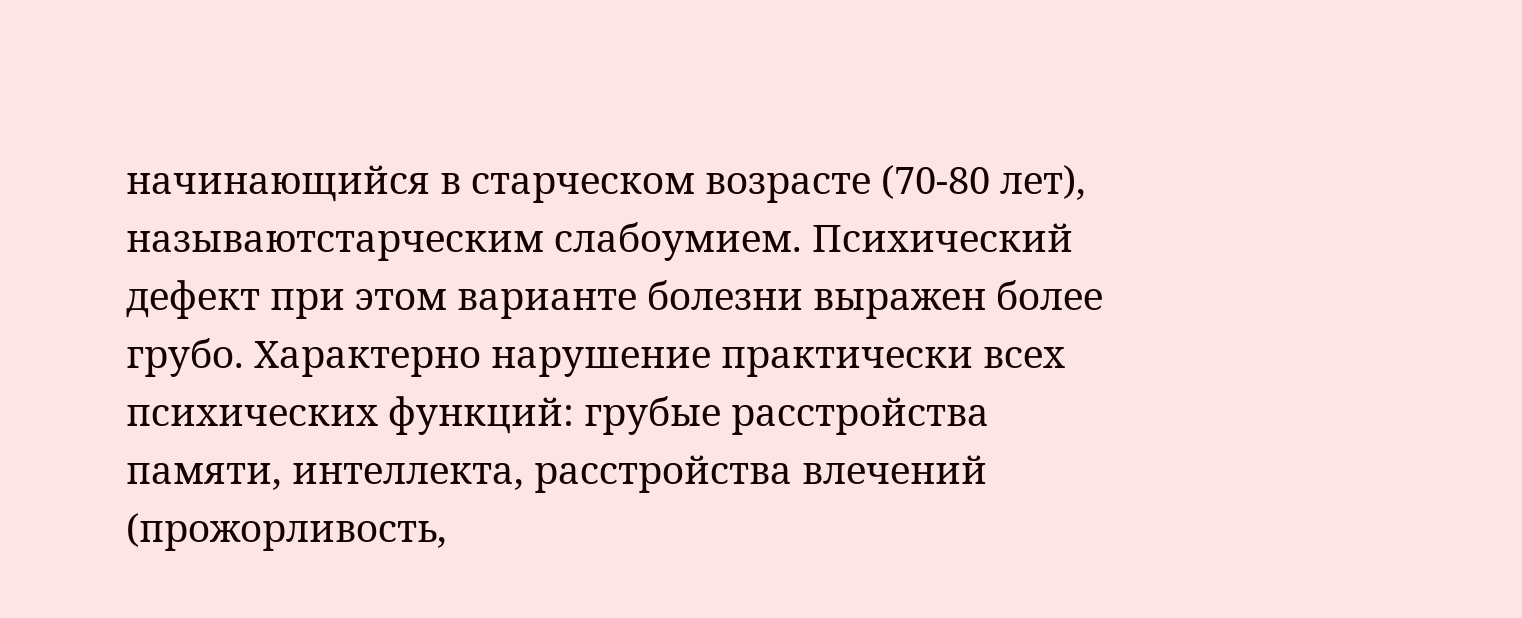начинающийся в старческом возрасте (70-80 лет), называютстарческим слабоумием. Психический дефект при этом варианте болезни выражен более грубо. Характерно нарушение практически всех психических функций: грубые расстройства памяти, интеллекта, расстройства влечений (прожорливость,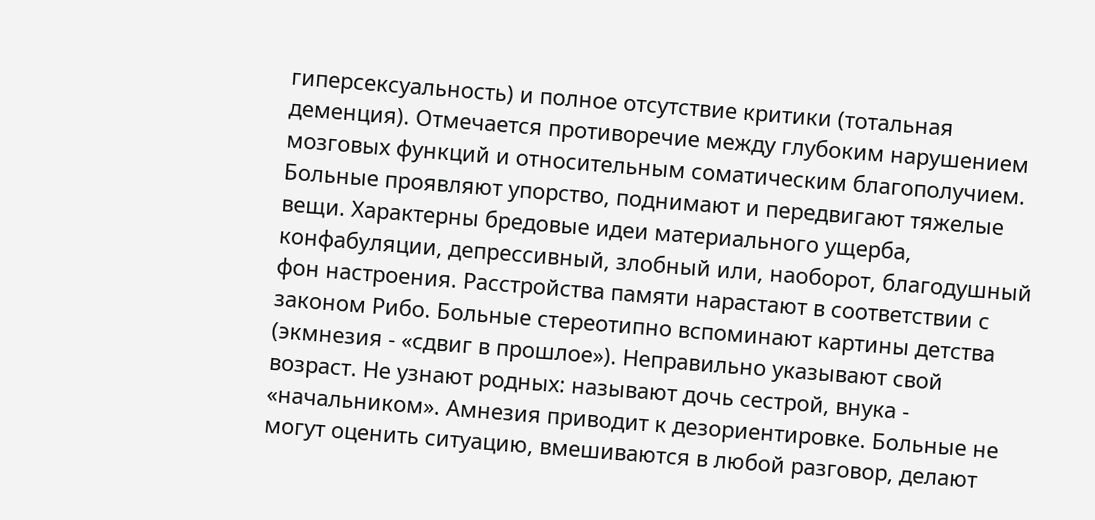гиперсексуальность) и полное отсутствие критики (тотальная деменция). Отмечается противоречие между глубоким нарушением мозговых функций и относительным соматическим благополучием. Больные проявляют упорство, поднимают и передвигают тяжелые вещи. Характерны бредовые идеи материального ущерба, конфабуляции, депрессивный, злобный или, наоборот, благодушный фон настроения. Расстройства памяти нарастают в соответствии с законом Рибо. Больные стереотипно вспоминают картины детства (экмнезия - «сдвиг в прошлое»). Неправильно указывают свой возраст. Не узнают родных: называют дочь сестрой, внука - «начальником». Амнезия приводит к дезориентировке. Больные не могут оценить ситуацию, вмешиваются в любой разговор, делают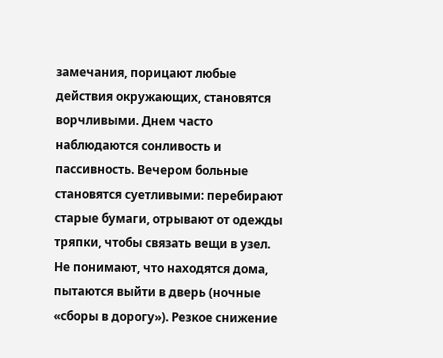замечания, порицают любые действия окружающих, становятся ворчливыми. Днем часто наблюдаются сонливость и пассивность. Вечером больные становятся суетливыми: перебирают старые бумаги, отрывают от одежды тряпки, чтобы связать вещи в узел. Не понимают, что находятся дома, пытаются выйти в дверь (ночные «сборы в дорогу»). Резкое снижение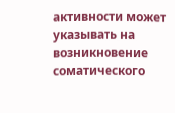активности может указывать на возникновение соматического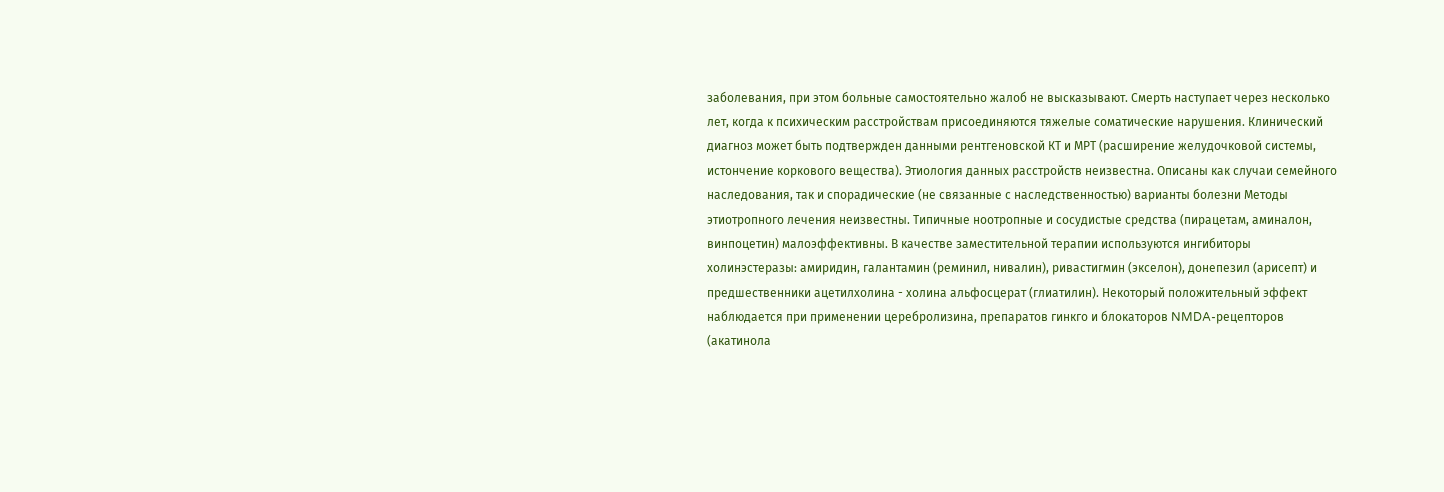заболевания, при этом больные самостоятельно жалоб не высказывают. Смерть наступает через несколько лет, когда к психическим расстройствам присоединяются тяжелые соматические нарушения. Клинический диагноз может быть подтвержден данными рентгеновской КТ и МРТ (расширение желудочковой системы, истончение коркового вещества). Этиология данных расстройств неизвестна. Описаны как случаи семейного наследования, так и спорадические (не связанные с наследственностью) варианты болезни Методы этиотропного лечения неизвестны. Типичные ноотропные и сосудистые средства (пирацетам, аминалон, винпоцетин) малоэффективны. В качестве заместительной терапии используются ингибиторы холинэстеразы: амиридин, галантамин (реминил, нивалин), ривастигмин (экселон), донепезил (арисепт) и предшественники ацетилхолина - холина альфосцерат (глиатилин). Некоторый положительный эффект наблюдается при применении церебролизина, препаратов гинкго и блокаторов NMDA-рецепторов (акатинола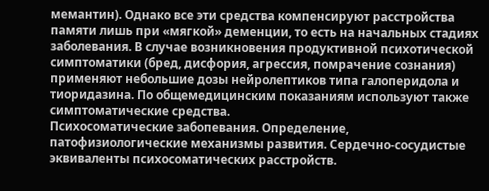мемантин). Однако все эти средства компенсируют расстройства памяти лишь при «мягкой» деменции, то есть на начальных стадиях заболевания. В случае возникновения продуктивной психотической симптоматики (бред, дисфория, агрессия, помрачение сознания) применяют небольшие дозы нейролептиков типа галоперидола и тиоридазина. По общемедицинским показаниям используют также симптоматические средства.
Психосоматические забопевания. Определение, патофизиологические механизмы развития. Сердечно-сосудистые эквиваленты психосоматических расстройств.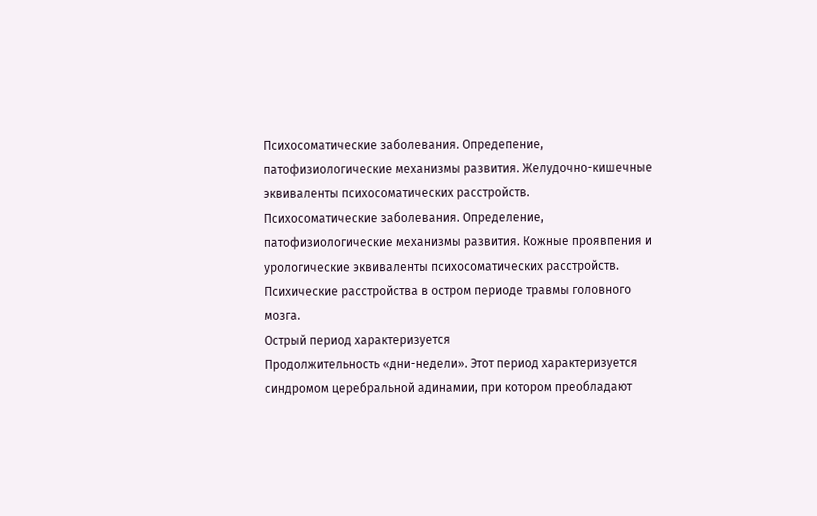Психосоматические заболевания. Опредепение, патофизиологические механизмы развития. Желудочно-кишечные эквиваленты психосоматических расстройств.
Психосоматические заболевания. Определение, патофизиологические механизмы развития. Кожные проявпения и урологические эквиваленты психосоматических расстройств.
Психические расстройства в остром периоде травмы головного мозга.
Острый период характеризуется
Продолжительность «дни-недели». Этот период характеризуется синдромом церебральной адинамии, при котором преобладают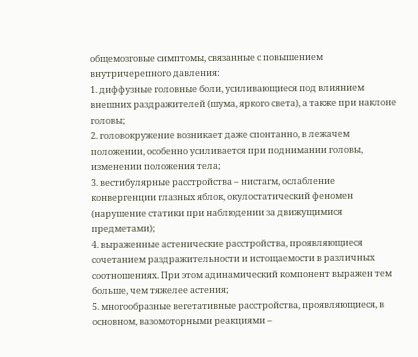общемозговые симптомы, связанные с повышением внутричерепного давления:
1. диффузные головные боли, усиливающиеся под влиянием внешних раздражителей (шума, яркого света), а также при наклоне головы;
2. головокружение возникает даже спонтанно, в лежачем положении, особенно усиливается при поднимании головы, изменении положения тела;
3. вестибулярные расстройства – нистагм, ослабление конвергенции глазных яблок, окулостатический феномен (нарушение статики при наблюдении за движущимися предметами);
4. выраженные астенические расстройства, проявляющиеся сочетанием раздражительности и истощаемости в различных соотношениях. При этом адинамический компонент выражен тем больше, чем тяжелее астения;
5. многообразные вегетативные расстройства, проявляющиеся, в основном, вазомоторными реакциями –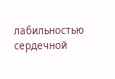лабильностью сердечной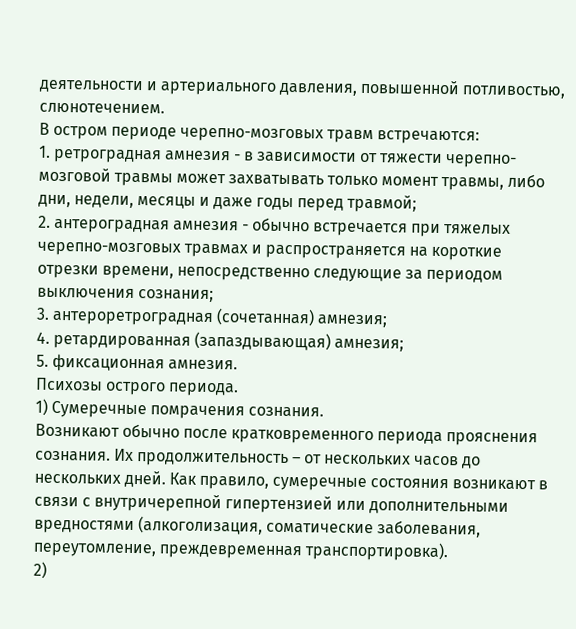деятельности и артериального давления, повышенной потливостью, слюнотечением.
В остром периоде черепно-мозговых травм встречаются:
1. ретроградная амнезия - в зависимости от тяжести черепно-мозговой травмы может захватывать только момент травмы, либо дни, недели, месяцы и даже годы перед травмой;
2. антероградная амнезия - обычно встречается при тяжелых черепно-мозговых травмах и распространяется на короткие отрезки времени, непосредственно следующие за периодом выключения сознания;
3. антероретроградная (сочетанная) амнезия;
4. ретардированная (запаздывающая) амнезия;
5. фиксационная амнезия.
Психозы острого периода.
1) Сумеречные помрачения сознания.
Возникают обычно после кратковременного периода прояснения сознания. Их продолжительность – от нескольких часов до нескольких дней. Как правило, сумеречные состояния возникают в связи с внутричерепной гипертензией или дополнительными вредностями (алкоголизация, соматические заболевания, переутомление, преждевременная транспортировка).
2)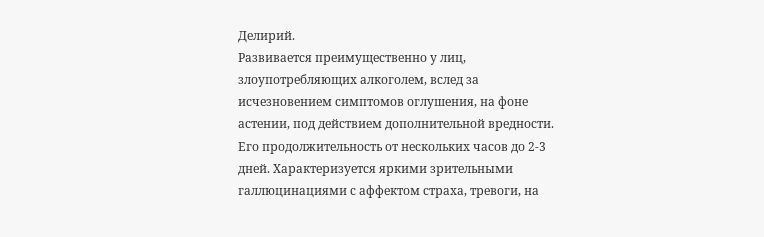Делирий.
Развивается преимущественно у лиц, злоупотребляющих алкоголем, вслед за исчезновением симптомов оглушения, на фоне астении, под действием дополнительной вредности. Его продолжительность от нескольких часов до 2-3 дней. Характеризуется яркими зрительными галлюцинациями с аффектом страха, тревоги, на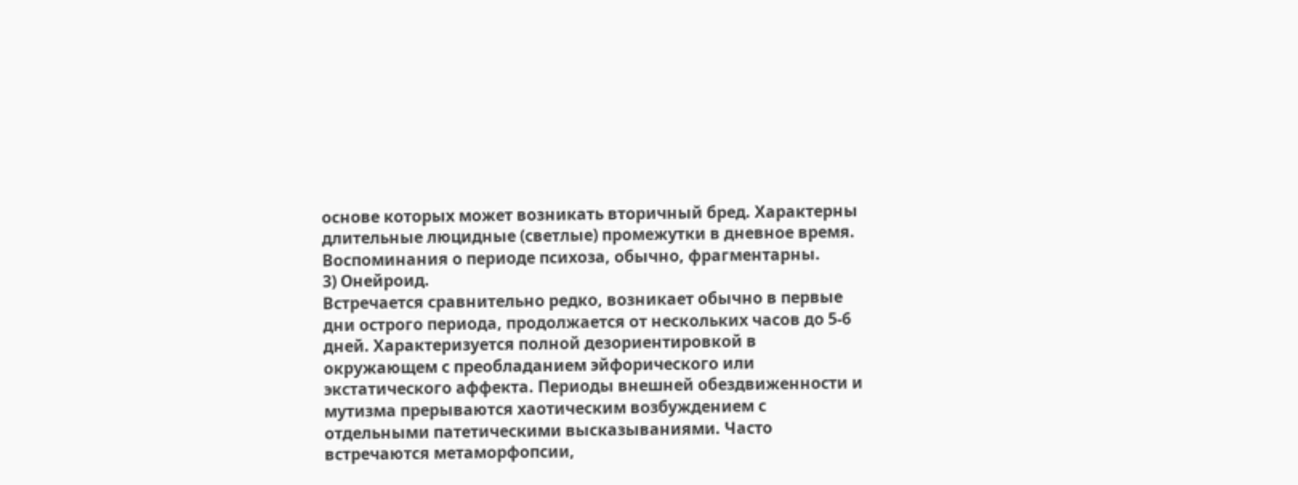основе которых может возникать вторичный бред. Характерны длительные люцидные (светлые) промежутки в дневное время. Воспоминания о периоде психоза, обычно, фрагментарны.
3) Онейроид.
Встречается сравнительно редко, возникает обычно в первые дни острого периода, продолжается от нескольких часов до 5-6 дней. Характеризуется полной дезориентировкой в окружающем с преобладанием эйфорического или экстатического аффекта. Периоды внешней обездвиженности и мутизма прерываются хаотическим возбуждением с отдельными патетическими высказываниями. Часто встречаются метаморфопсии,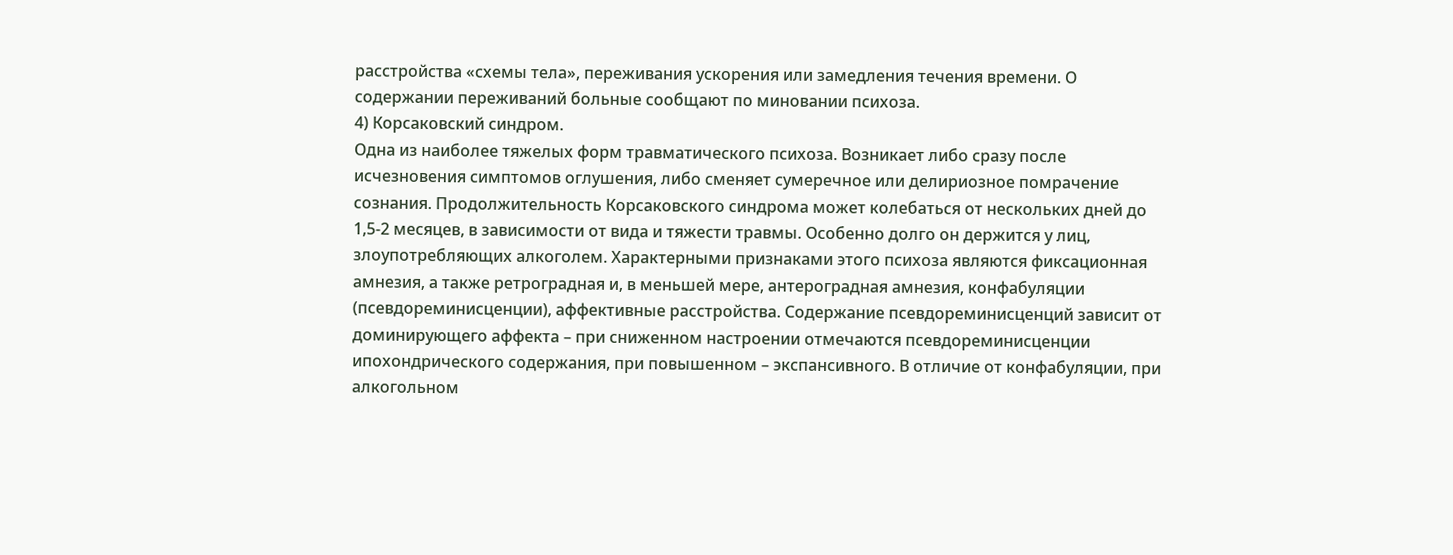расстройства «схемы тела», переживания ускорения или замедления течения времени. О содержании переживаний больные сообщают по миновании психоза.
4) Корсаковский синдром.
Одна из наиболее тяжелых форм травматического психоза. Возникает либо сразу после исчезновения симптомов оглушения, либо сменяет сумеречное или делириозное помрачение сознания. Продолжительность Корсаковского синдрома может колебаться от нескольких дней до 1,5-2 месяцев, в зависимости от вида и тяжести травмы. Особенно долго он держится у лиц, злоупотребляющих алкоголем. Характерными признаками этого психоза являются фиксационная амнезия, а также ретроградная и, в меньшей мере, антероградная амнезия, конфабуляции (псевдореминисценции), аффективные расстройства. Содержание псевдореминисценций зависит от доминирующего аффекта – при сниженном настроении отмечаются псевдореминисценции ипохондрического содержания, при повышенном – экспансивного. В отличие от конфабуляции, при алкогольном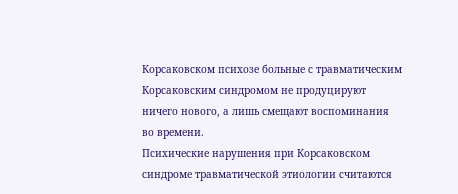Корсаковском психозе больные с травматическим Корсаковским синдромом не продуцируют ничего нового, а лишь смещают воспоминания во времени.
Психические нарушения при Корсаковском синдроме травматической этиологии считаются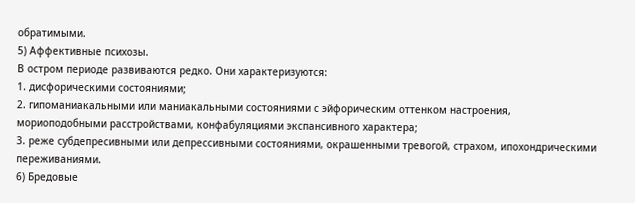обратимыми.
5) Аффективные психозы.
В остром периоде развиваются редко. Они характеризуются:
1. дисфорическими состояниями;
2. гипоманиакальными или маниакальными состояниями с эйфорическим оттенком настроения, мориоподобными расстройствами, конфабуляциями экспансивного характера;
3. реже субдепресивными или депрессивными состояниями, окрашенными тревогой, страхом, ипохондрическими переживаниями.
6) Бредовые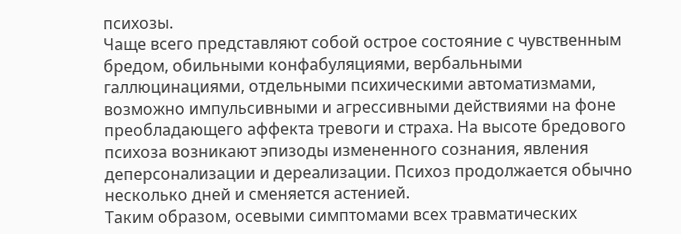психозы.
Чаще всего представляют собой острое состояние с чувственным бредом, обильными конфабуляциями, вербальными галлюцинациями, отдельными психическими автоматизмами, возможно импульсивными и агрессивными действиями на фоне преобладающего аффекта тревоги и страха. На высоте бредового психоза возникают эпизоды измененного сознания, явления деперсонализации и дереализации. Психоз продолжается обычно несколько дней и сменяется астенией.
Таким образом, осевыми симптомами всех травматических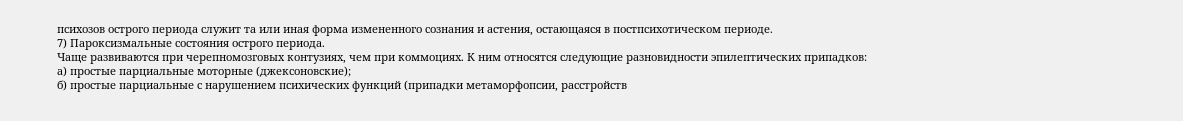психозов острого периода служит та или иная форма измененного сознания и астения, остающаяся в постпсихотическом периоде.
7) Пароксизмальные состояния острого периода.
Чаще развиваются при черепномозговых контузиях, чем при коммоциях. К ним относятся следующие разновидности эпилептических припадков:
а) простые парциальные моторные (джексоновские);
б) простые парциальные с нарушением психических функций (припадки метаморфопсии, расстройств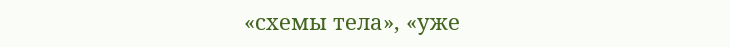«схемы тела», «уже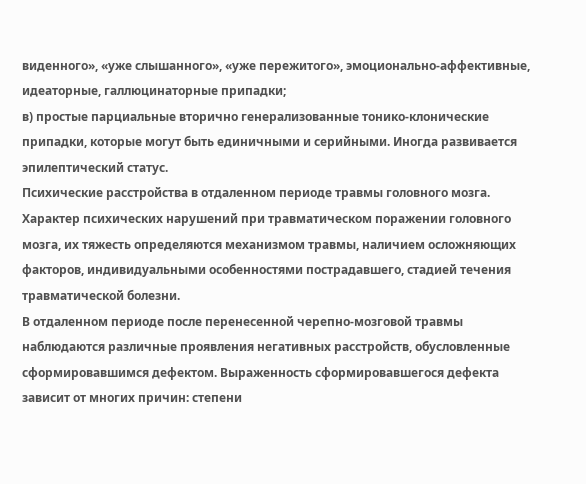виденного», «уже слышанного», «уже пережитого», эмоционально-аффективные, идеаторные, галлюцинаторные припадки;
в) простые парциальные вторично генерализованные тонико-клонические припадки, которые могут быть единичными и серийными. Иногда развивается эпилептический статус.
Психические расстройства в отдаленном периоде травмы головного мозга.
Характер психических нарушений при травматическом поражении головного мозга, их тяжесть определяются механизмом травмы, наличием осложняющих факторов, индивидуальными особенностями пострадавшего, стадией течения травматической болезни.
В отдаленном периоде после перенесенной черепно‑мозговой травмы наблюдаются различные проявления негативных расстройств, обусловленные сформировавшимся дефектом. Выраженность сформировавшегося дефекта зависит от многих причин: степени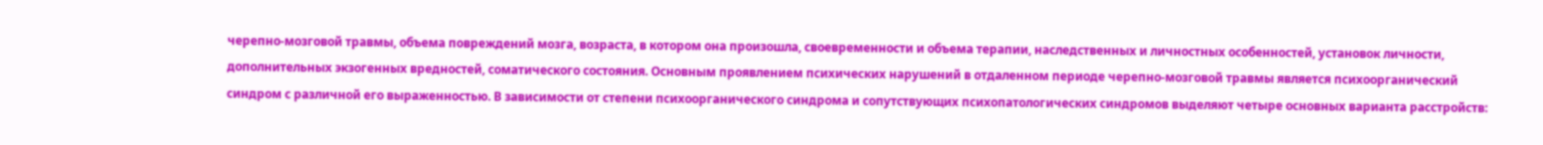черепно‑мозговой травмы, объема повреждений мозга, возраста, в котором она произошла, своевременности и объема терапии, наследственных и личностных особенностей, установок личности, дополнительных экзогенных вредностей, соматического состояния. Основным проявлением психических нарушений в отдаленном периоде черепно‑мозговой травмы является психоорганический синдром с различной его выраженностью. В зависимости от степени психоорганического синдрома и сопутствующих психопатологических синдромов выделяют четыре основных варианта расстройств: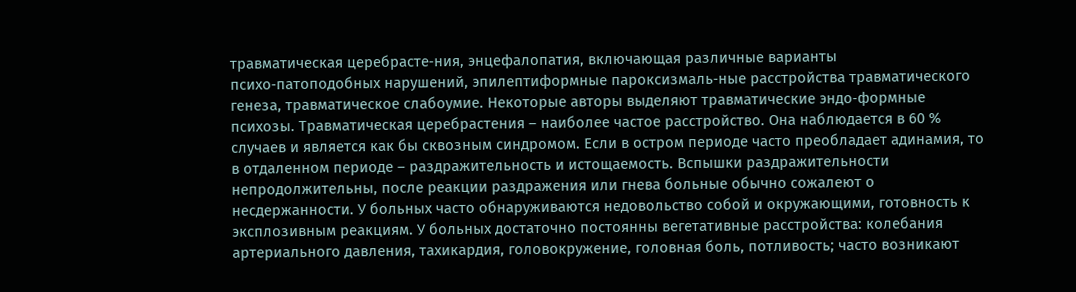травматическая церебрасте‑ния, энцефалопатия, включающая различные варианты психо‑патоподобных нарушений, эпилептиформные пароксизмаль‑ные расстройства травматического генеза, травматическое слабоумие. Некоторые авторы выделяют травматические эндо‑формные психозы. Травматическая церебрастения – наиболее частое расстройство. Она наблюдается в 60 % случаев и является как бы сквозным синдромом. Если в остром периоде часто преобладает адинамия, то в отдаленном периоде – раздражительность и истощаемость. Вспышки раздражительности непродолжительны, после реакции раздражения или гнева больные обычно сожалеют о несдержанности. У больных часто обнаруживаются недовольство собой и окружающими, готовность к эксплозивным реакциям. У больных достаточно постоянны вегетативные расстройства: колебания артериального давления, тахикардия, головокружение, головная боль, потливость; часто возникают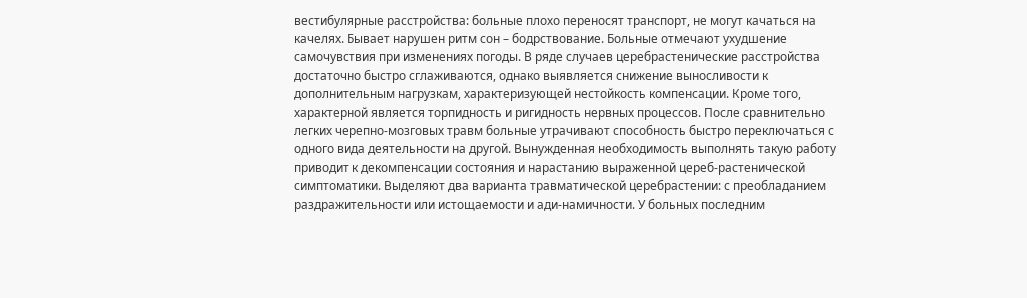вестибулярные расстройства: больные плохо переносят транспорт, не могут качаться на качелях. Бывает нарушен ритм сон – бодрствование. Больные отмечают ухудшение самочувствия при изменениях погоды. В ряде случаев церебрастенические расстройства достаточно быстро сглаживаются, однако выявляется снижение выносливости к дополнительным нагрузкам, характеризующей нестойкость компенсации. Кроме того, характерной является торпидность и ригидность нервных процессов. После сравнительно легких черепно‑мозговых травм больные утрачивают способность быстро переключаться с одного вида деятельности на другой. Вынужденная необходимость выполнять такую работу приводит к декомпенсации состояния и нарастанию выраженной цереб‑растенической симптоматики. Выделяют два варианта травматической церебрастении: с преобладанием раздражительности или истощаемости и ади‑намичности. У больных последним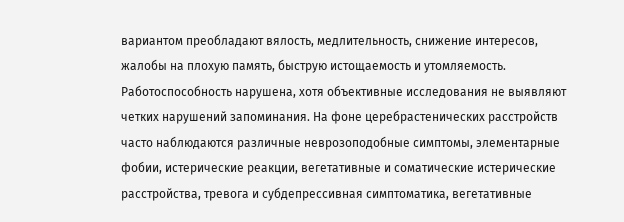вариантом преобладают вялость, медлительность, снижение интересов, жалобы на плохую память, быструю истощаемость и утомляемость. Работоспособность нарушена, хотя объективные исследования не выявляют четких нарушений запоминания. На фоне церебрастенических расстройств часто наблюдаются различные неврозоподобные симптомы, элементарные фобии, истерические реакции, вегетативные и соматические истерические расстройства, тревога и субдепрессивная симптоматика, вегетативные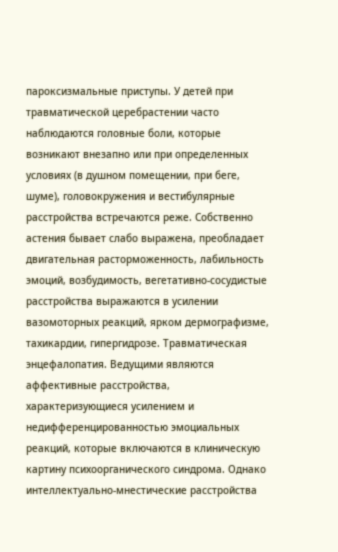пароксизмальные приступы. У детей при травматической церебрастении часто наблюдаются головные боли, которые возникают внезапно или при определенных условиях (в душном помещении, при беге, шуме), головокружения и вестибулярные расстройства встречаются реже. Собственно астения бывает слабо выражена, преобладает двигательная расторможенность, лабильность эмоций, возбудимость, вегетативно‑сосудистые расстройства выражаются в усилении вазомоторных реакций, ярком дермографизме, тахикардии, гипергидрозе. Травматическая энцефалопатия. Ведущими являются аффективные расстройства, характеризующиеся усилением и недифференцированностью эмоциальных реакций, которые включаются в клиническую картину психоорганического синдрома. Однако интеллектуально‑мнестические расстройства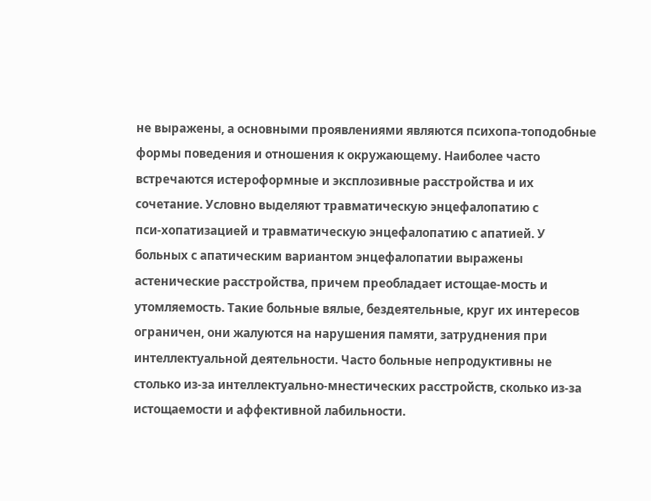не выражены, а основными проявлениями являются психопа‑топодобные формы поведения и отношения к окружающему. Наиболее часто встречаются истероформные и эксплозивные расстройства и их сочетание. Условно выделяют травматическую энцефалопатию с пси‑хопатизацией и травматическую энцефалопатию с апатией. У больных с апатическим вариантом энцефалопатии выражены астенические расстройства, причем преобладает истощае‑мость и утомляемость. Такие больные вялые, бездеятельные, круг их интересов ограничен, они жалуются на нарушения памяти, затруднения при интеллектуальной деятельности. Часто больные непродуктивны не столько из‑за интеллектуально‑мнестических расстройств, сколько из‑за истощаемости и аффективной лабильности.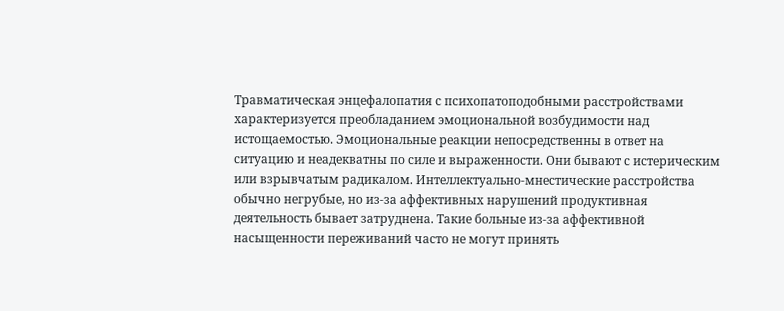Травматическая энцефалопатия с психопатоподобными расстройствами характеризуется преобладанием эмоциональной возбудимости над истощаемостью. Эмоциональные реакции непосредственны в ответ на ситуацию и неадекватны по силе и выраженности. Они бывают с истерическим или взрывчатым радикалом. Интеллектуально‑мнестические расстройства обычно негрубые, но из‑за аффективных нарушений продуктивная деятельность бывает затруднена. Такие больные из‑за аффективной насыщенности переживаний часто не могут принять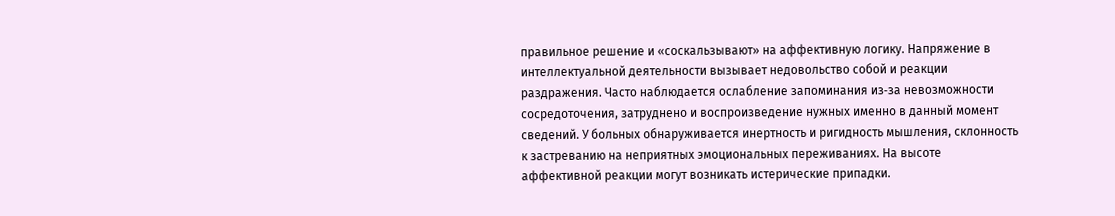правильное решение и «соскальзывают» на аффективную логику. Напряжение в интеллектуальной деятельности вызывает недовольство собой и реакции раздражения. Часто наблюдается ослабление запоминания из‑за невозможности сосредоточения, затруднено и воспроизведение нужных именно в данный момент сведений. У больных обнаруживается инертность и ригидность мышления, склонность к застреванию на неприятных эмоциональных переживаниях. На высоте аффективной реакции могут возникать истерические припадки.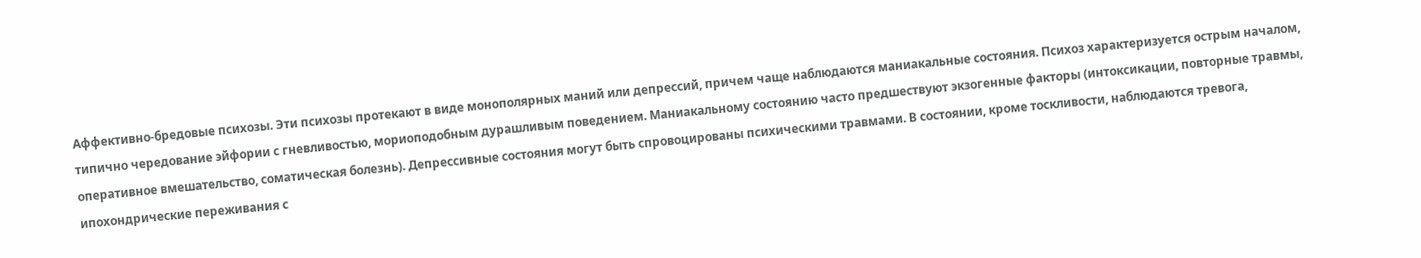Аффективно‑бредовые психозы. Эти психозы протекают в виде монополярных маний или депрессий, причем чаще наблюдаются маниакальные состояния. Психоз характеризуется острым началом, типично чередование эйфории с гневливостью, мориоподобным дурашливым поведением. Маниакальному состоянию часто предшествуют экзогенные факторы (интоксикации, повторные травмы, оперативное вмешательство, соматическая болезнь). Депрессивные состояния могут быть спровоцированы психическими травмами. В состоянии, кроме тоскливости, наблюдаются тревога, ипохондрические переживания с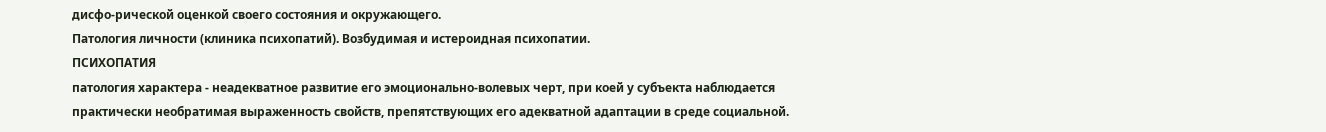дисфо‑рической оценкой своего состояния и окружающего.
Патология личности (клиника психопатий). Возбудимая и истероидная психопатии.
ПСИХОПАТИЯ
патология характера - неадекватное развитие его эмоционально-волевых черт, при коей у субъекта наблюдается практически необратимая выраженность свойств, препятствующих его адекватной адаптации в среде социальной.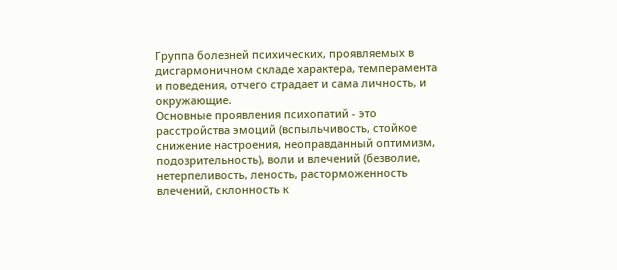Группа болезней психических, проявляемых в дисгармоничном складе характера, темперамента и поведения, отчего страдает и сама личность, и окружающие.
Основные проявления психопатий - это расстройства эмоций (вспыльчивость, стойкое снижение настроения, неоправданный оптимизм, подозрительность), воли и влечений (безволие, нетерпеливость, леность, расторможенность влечений, склонность к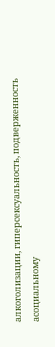алкоголизации, гиперсексуальность, подверженность асоциальному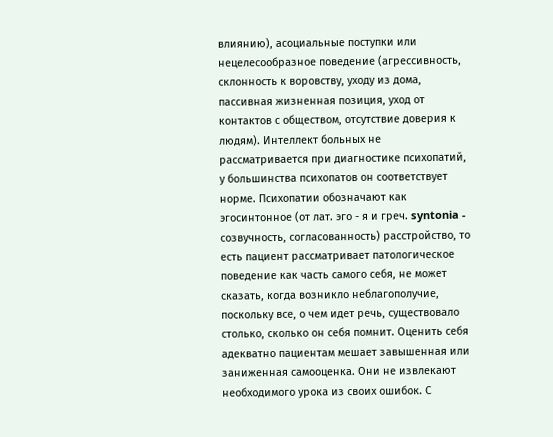влиянию), асоциальные поступки или нецелесообразное поведение (агрессивность, склонность к воровству, уходу из дома, пассивная жизненная позиция, уход от контактов с обществом, отсутствие доверия к людям). Интеллект больных не рассматривается при диагностике психопатий, у большинства психопатов он соответствует норме. Психопатии обозначают как эгосинтонное (от лат. эго - я и греч. syntonia - созвучность, согласованность) расстройство, то есть пациент рассматривает патологическое поведение как часть самого себя, не может сказать, когда возникло неблагополучие, поскольку все, о чем идет речь, существовало столько, сколько он себя помнит. Оценить себя адекватно пациентам мешает завышенная или заниженная самооценка. Они не извлекают необходимого урока из своих ошибок. С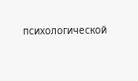психологической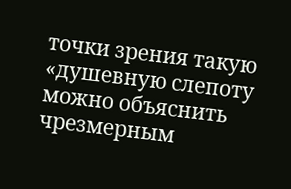точки зрения такую «душевную слепоту можно объяснить чрезмерным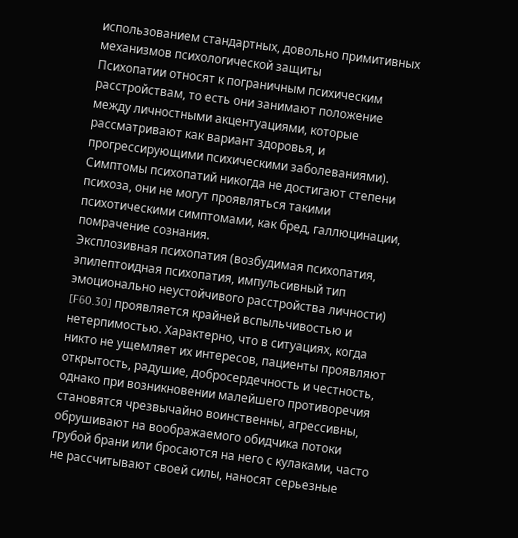использованием стандартных, довольно примитивных механизмов психологической защиты
Психопатии относят к пограничным психическим расстройствам, то есть они занимают положение между личностными акцентуациями, которые рассматривают как вариант здоровья, и прогрессирующими психическими заболеваниями). Симптомы психопатий никогда не достигают степени психоза, они не могут проявляться такими психотическими симптомами, как бред, галлюцинации, помрачение сознания.
Эксплозивная психопатия (возбудимая психопатия, эпилептоидная психопатия, импульсивный тип эмоционально неустойчивого расстройства личности) [F60.30] проявляется крайней вспыльчивостью и нетерпимостью. Характерно, что в ситуациях, когда никто не ущемляет их интересов, пациенты проявляют открытость, радушие, добросердечность и честность, однако при возникновении малейшего противоречия становятся чрезвычайно воинственны, агрессивны, обрушивают на воображаемого обидчика потоки грубой брани или бросаются на него с кулаками, часто не рассчитывают своей силы, наносят серьезные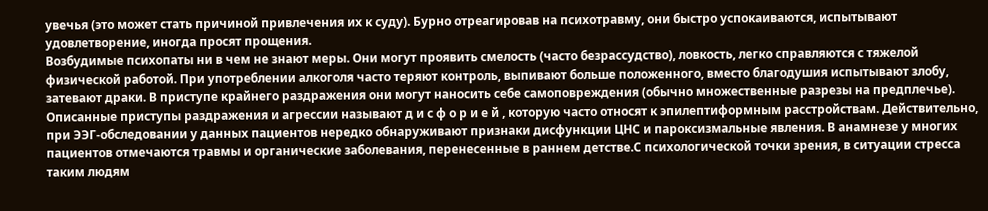увечья (это может стать причиной привлечения их к суду). Бурно отреагировав на психотравму, они быстро успокаиваются, испытывают удовлетворение, иногда просят прощения.
Возбудимые психопаты ни в чем не знают меры. Они могут проявить смелость (часто безрассудство), ловкость, легко справляются с тяжелой физической работой. При употреблении алкоголя часто теряют контроль, выпивают больше положенного, вместо благодушия испытывают злобу, затевают драки. В приступе крайнего раздражения они могут наносить себе самоповреждения (обычно множественные разрезы на предплечье). Описанные приступы раздражения и агрессии называют д и с ф о р и е й , которую часто относят к эпилептиформным расстройствам. Действительно, при ЭЭГ-обследовании у данных пациентов нередко обнаруживают признаки дисфункции ЦНС и пароксизмальные явления. В анамнезе у многих пациентов отмечаются травмы и органические заболевания, перенесенные в раннем детстве.С психологической точки зрения, в ситуации стресса таким людям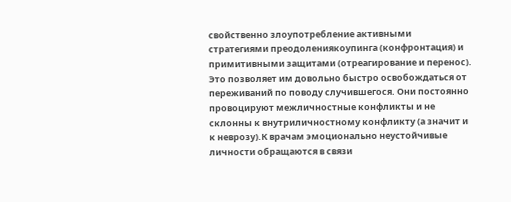свойственно злоупотребление активными стратегиями преодолениякоупинга (конфронтация) и примитивными защитами (отреагирование и перенос). Это позволяет им довольно быстро освобождаться от переживаний по поводу случившегося. Они постоянно провоцируют межличностные конфликты и не склонны к внутриличностному конфликту (а значит и к неврозу).К врачам эмоционально неустойчивые личности обращаются в связи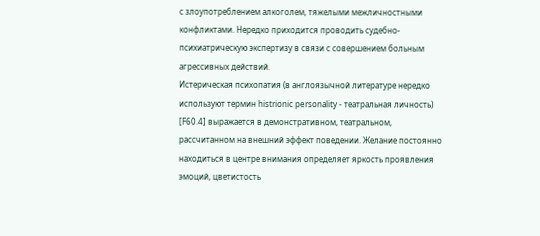с злоупотреблением алкоголем, тяжелыми межличностными конфликтами. Нередко приходится проводить судебно-психиатрическую экспертизу в связи с совершением больным агрессивных действий.
Истерическая психопатия (в англоязычной литературе нередко используют термин histrionic personality - театральная личность) [F60.4] выражается в демонстративном, театральном, рассчитанном на внешний эффект поведении. Желание постоянно находиться в центре внимания определяет яркость проявления эмоций, цветистость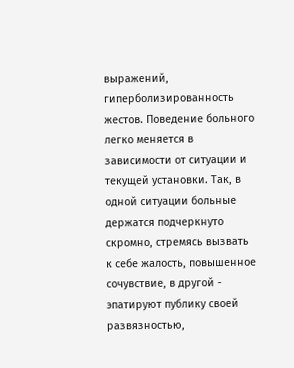выражений, гиперболизированность жестов. Поведение больного легко меняется в зависимости от ситуации и текущей установки. Так, в одной ситуации больные держатся подчеркнуто скромно, стремясь вызвать к себе жалость, повышенное сочувствие, в другой - эпатируют публику своей развязностью,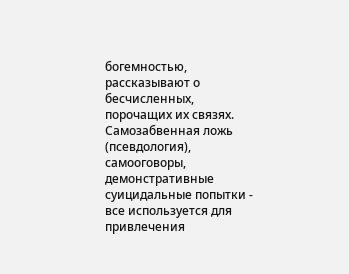богемностью, рассказывают о бесчисленных, порочащих их связях. Самозабвенная ложь (псевдология), самооговоры, демонстративные суицидальные попытки - все используется для привлечения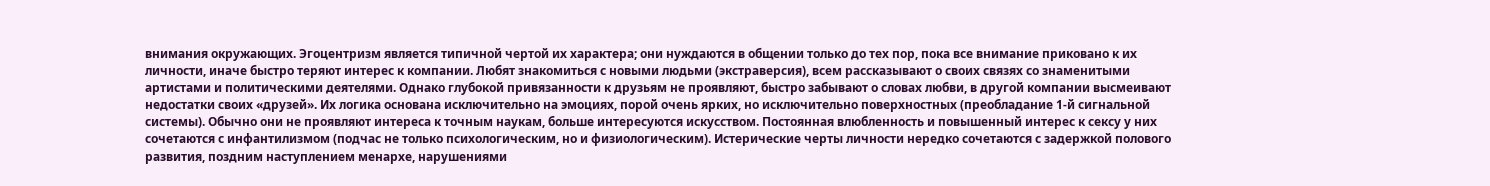внимания окружающих. Эгоцентризм является типичной чертой их характера; они нуждаются в общении только до тех пор, пока все внимание приковано к их личности, иначе быстро теряют интерес к компании. Любят знакомиться с новыми людьми (экстраверсия), всем рассказывают о своих связях со знаменитыми артистами и политическими деятелями. Однако глубокой привязанности к друзьям не проявляют, быстро забывают о словах любви, в другой компании высмеивают недостатки своих «друзей». Их логика основана исключительно на эмоциях, порой очень ярких, но исключительно поверхностных (преобладание 1-й сигнальной системы). Обычно они не проявляют интереса к точным наукам, больше интересуются искусством. Постоянная влюбленность и повышенный интерес к сексу у них сочетаются с инфантилизмом (подчас не только психологическим, но и физиологическим). Истерические черты личности нередко сочетаются с задержкой полового развития, поздним наступлением менархе, нарушениями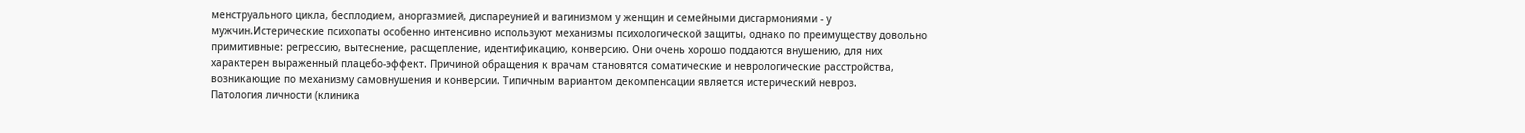менструального цикла, бесплодием, аноргазмией, диспареунией и вагинизмом у женщин и семейными дисгармониями - у мужчин.Истерические психопаты особенно интенсивно используют механизмы психологической защиты, однако по преимуществу довольно примитивные: регрессию, вытеснение, расщепление, идентификацию, конверсию. Они очень хорошо поддаются внушению, для них характерен выраженный плацебо-эффект. Причиной обращения к врачам становятся соматические и неврологические расстройства, возникающие по механизму самовнушения и конверсии. Типичным вариантом декомпенсации является истерический невроз.
Патология личности (клиника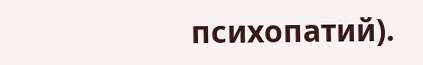психопатий).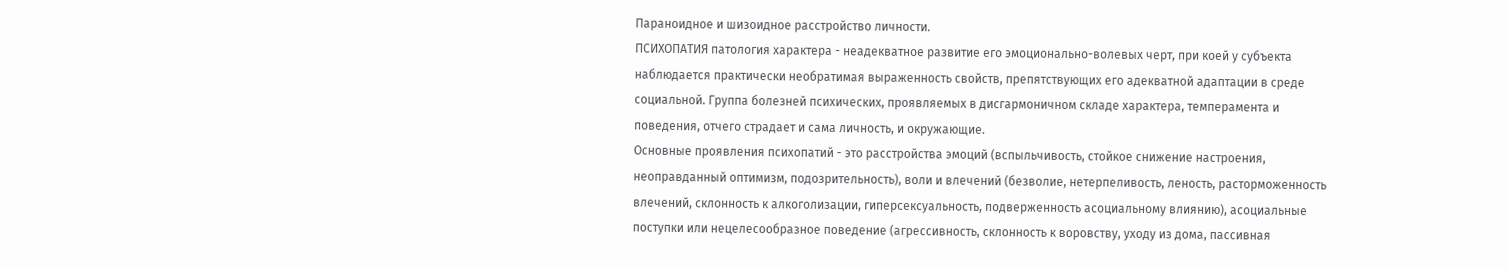Параноидное и шизоидное расстройство личности.
ПСИХОПАТИЯ патология характера - неадекватное развитие его эмоционально-волевых черт, при коей у субъекта наблюдается практически необратимая выраженность свойств, препятствующих его адекватной адаптации в среде социальной. Группа болезней психических, проявляемых в дисгармоничном складе характера, темперамента и поведения, отчего страдает и сама личность, и окружающие.
Основные проявления психопатий - это расстройства эмоций (вспыльчивость, стойкое снижение настроения, неоправданный оптимизм, подозрительность), воли и влечений (безволие, нетерпеливость, леность, расторможенность влечений, склонность к алкоголизации, гиперсексуальность, подверженность асоциальному влиянию), асоциальные поступки или нецелесообразное поведение (агрессивность, склонность к воровству, уходу из дома, пассивная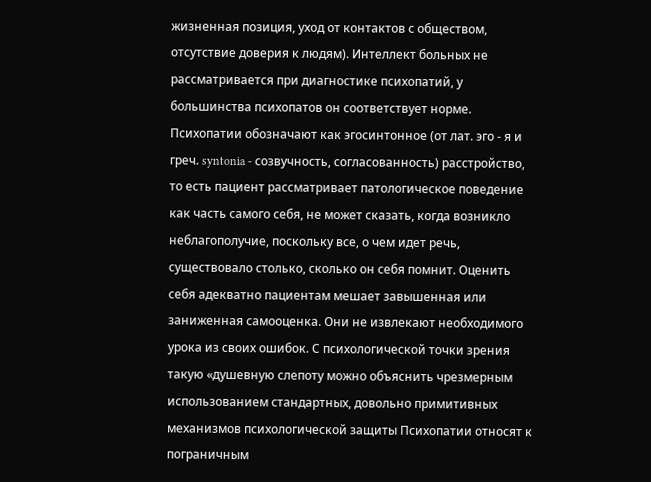жизненная позиция, уход от контактов с обществом, отсутствие доверия к людям). Интеллект больных не рассматривается при диагностике психопатий, у большинства психопатов он соответствует норме. Психопатии обозначают как эгосинтонное (от лат. эго - я и греч. syntonia - созвучность, согласованность) расстройство, то есть пациент рассматривает патологическое поведение как часть самого себя, не может сказать, когда возникло неблагополучие, поскольку все, о чем идет речь, существовало столько, сколько он себя помнит. Оценить себя адекватно пациентам мешает завышенная или заниженная самооценка. Они не извлекают необходимого урока из своих ошибок. С психологической точки зрения такую «душевную слепоту можно объяснить чрезмерным использованием стандартных, довольно примитивных механизмов психологической защиты Психопатии относят к пограничным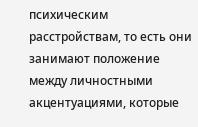психическим расстройствам, то есть они занимают положение между личностными акцентуациями, которые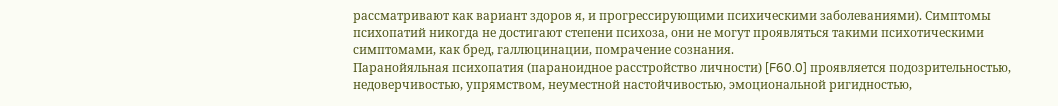рассматривают как вариант здоров я, и прогрессирующими психическими заболеваниями). Симптомы психопатий никогда не достигают степени психоза, они не могут проявляться такими психотическими симптомами, как бред, галлюцинации, помрачение сознания.
Паранойяльная психопатия (параноидное расстройство личности) [F60.0] проявляется подозрительностью, недоверчивостью, упрямством, неуместной настойчивостью, эмоциональной ригидностью,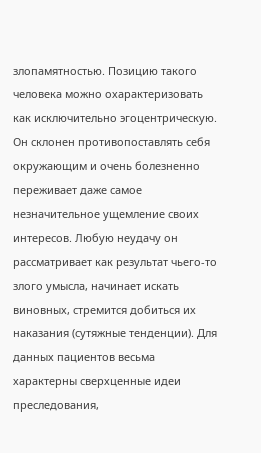злопамятностью. Позицию такого человека можно охарактеризовать как исключительно эгоцентрическую. Он склонен противопоставлять себя окружающим и очень болезненно переживает даже самое незначительное ущемление своих интересов. Любую неудачу он рассматривает как результат чьего-то злого умысла, начинает искать виновных, стремится добиться их наказания (сутяжные тенденции). Для данных пациентов весьма характерны сверхценные идеи преследования,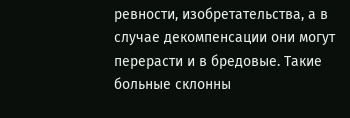ревности, изобретательства, а в случае декомпенсации они могут перерасти и в бредовые. Такие больные склонны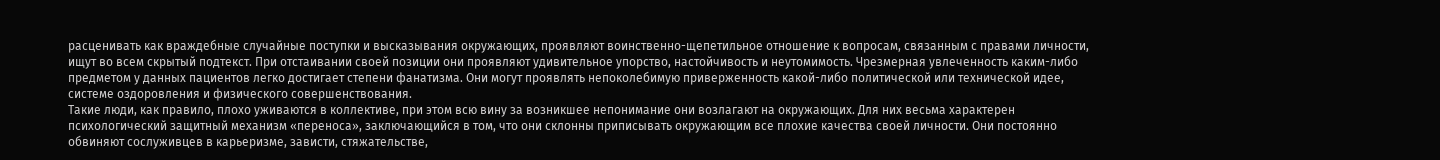расценивать как враждебные случайные поступки и высказывания окружающих, проявляют воинственно-щепетильное отношение к вопросам, связанным с правами личности, ищут во всем скрытый подтекст. При отстаивании своей позиции они проявляют удивительное упорство, настойчивость и неутомимость. Чрезмерная увлеченность каким-либо предметом у данных пациентов легко достигает степени фанатизма. Они могут проявлять непоколебимую приверженность какой-либо политической или технической идее, системе оздоровления и физического совершенствования.
Такие люди, как правило, плохо уживаются в коллективе, при этом всю вину за возникшее непонимание они возлагают на окружающих. Для них весьма характерен психологический защитный механизм «переноса», заключающийся в том, что они склонны приписывать окружающим все плохие качества своей личности. Они постоянно обвиняют сослуживцев в карьеризме, зависти, стяжательстве,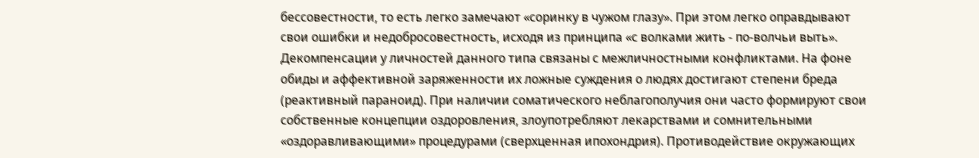бессовестности, то есть легко замечают «соринку в чужом глазу». При этом легко оправдывают свои ошибки и недобросовестность, исходя из принципа «с волками жить - по-волчьи выть». Декомпенсации у личностей данного типа связаны с межличностными конфликтами. На фоне обиды и аффективной заряженности их ложные суждения о людях достигают степени бреда (реактивный параноид). При наличии соматического неблагополучия они часто формируют свои собственные концепции оздоровления, злоупотребляют лекарствами и сомнительными «оздоравливающими» процедурами (сверхценная ипохондрия). Противодействие окружающих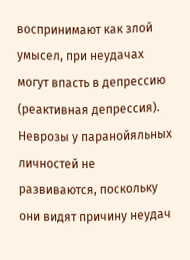воспринимают как злой умысел, при неудачах могут впасть в депрессию (реактивная депрессия). Неврозы у паранойяльных личностей не развиваются, поскольку они видят причину неудач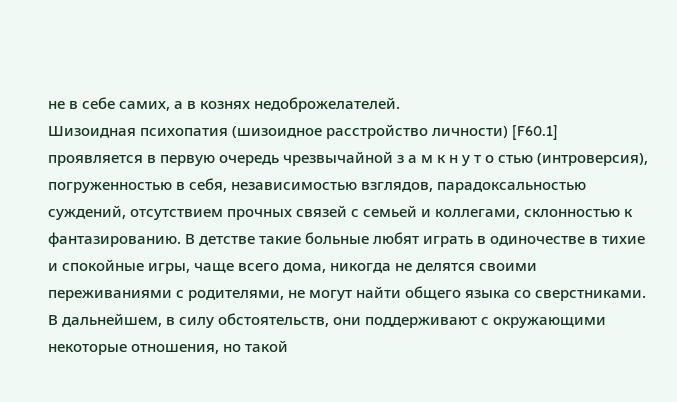не в себе самих, а в кознях недоброжелателей.
Шизоидная психопатия (шизоидное расстройство личности) [F60.1] проявляется в первую очередь чрезвычайной з а м к н у т о стью (интроверсия), погруженностью в себя, независимостью взглядов, парадоксальностью суждений, отсутствием прочных связей с семьей и коллегами, склонностью к фантазированию. В детстве такие больные любят играть в одиночестве в тихие и спокойные игры, чаще всего дома, никогда не делятся своими переживаниями с родителями, не могут найти общего языка со сверстниками. В дальнейшем, в силу обстоятельств, они поддерживают с окружающими некоторые отношения, но такой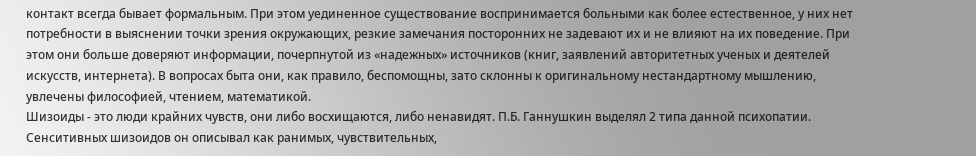контакт всегда бывает формальным. При этом уединенное существование воспринимается больными как более естественное, у них нет потребности в выяснении точки зрения окружающих, резкие замечания посторонних не задевают их и не влияют на их поведение. При этом они больше доверяют информации, почерпнутой из «надежных» источников (книг, заявлений авторитетных ученых и деятелей искусств, интернета). В вопросах быта они, как правило, беспомощны, зато склонны к оригинальному нестандартному мышлению, увлечены философией, чтением, математикой.
Шизоиды - это люди крайних чувств, они либо восхищаются, либо ненавидят. П.Б. Ганнушкин выделял 2 типа данной психопатии. Сенситивных шизоидов он описывал как ранимых, чувствительных,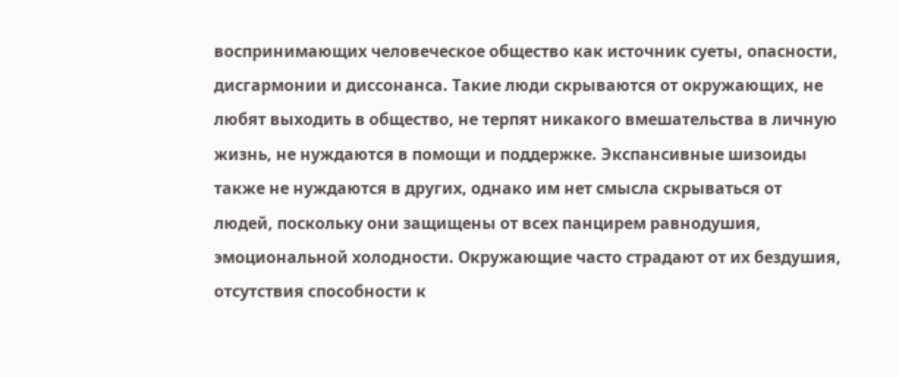воспринимающих человеческое общество как источник суеты, опасности, дисгармонии и диссонанса. Такие люди скрываются от окружающих, не любят выходить в общество, не терпят никакого вмешательства в личную жизнь, не нуждаются в помощи и поддержке. Экспансивные шизоиды также не нуждаются в других, однако им нет смысла скрываться от людей, поскольку они защищены от всех панцирем равнодушия, эмоциональной холодности. Окружающие часто страдают от их бездушия, отсутствия способности к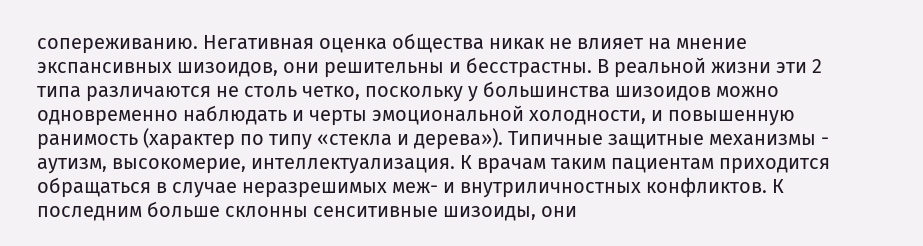сопереживанию. Негативная оценка общества никак не влияет на мнение экспансивных шизоидов, они решительны и бесстрастны. В реальной жизни эти 2 типа различаются не столь четко, поскольку у большинства шизоидов можно одновременно наблюдать и черты эмоциональной холодности, и повышенную ранимость (характер по типу «стекла и дерева»). Типичные защитные механизмы - аутизм, высокомерие, интеллектуализация. К врачам таким пациентам приходится обращаться в случае неразрешимых меж- и внутриличностных конфликтов. К последним больше склонны сенситивные шизоиды, они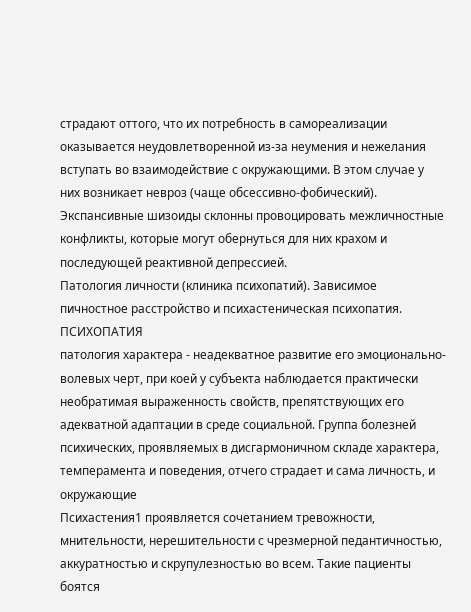страдают оттого, что их потребность в самореализации оказывается неудовлетворенной из-за неумения и нежелания вступать во взаимодействие с окружающими. В этом случае у них возникает невроз (чаще обсессивно-фобический). Экспансивные шизоиды склонны провоцировать межличностные конфликты, которые могут обернуться для них крахом и последующей реактивной депрессией.
Патология личности (клиника психопатий). Зависимое пичностное расстройство и психастеническая психопатия.
ПСИХОПАТИЯ
патология характера - неадекватное развитие его эмоционально-волевых черт, при коей у субъекта наблюдается практически необратимая выраженность свойств, препятствующих его адекватной адаптации в среде социальной. Группа болезней психических, проявляемых в дисгармоничном складе характера, темперамента и поведения, отчего страдает и сама личность, и окружающие
Психастения1 проявляется сочетанием тревожности, мнительности, нерешительности с чрезмерной педантичностью, аккуратностью и скрупулезностью во всем. Такие пациенты боятся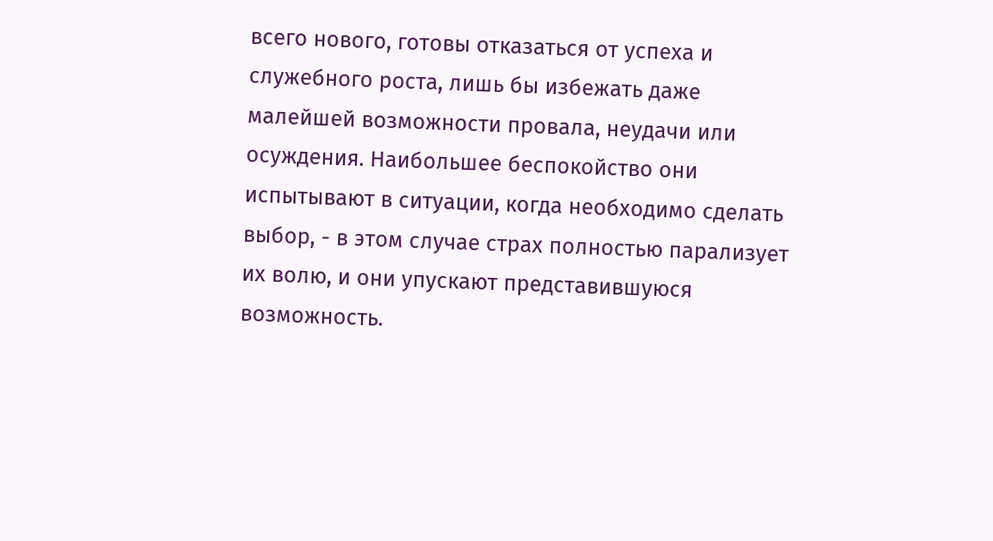всего нового, готовы отказаться от успеха и служебного роста, лишь бы избежать даже малейшей возможности провала, неудачи или осуждения. Наибольшее беспокойство они испытывают в ситуации, когда необходимо сделать выбор, - в этом случае страх полностью парализует их волю, и они упускают представившуюся возможность.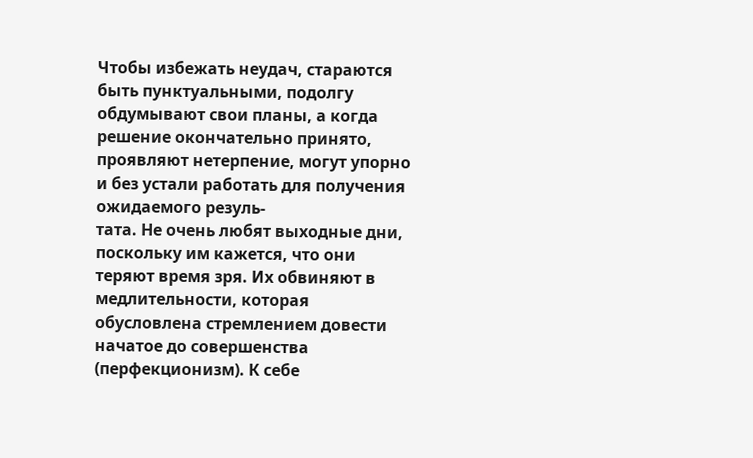Чтобы избежать неудач, стараются быть пунктуальными, подолгу обдумывают свои планы, а когда решение окончательно принято, проявляют нетерпение, могут упорно и без устали работать для получения ожидаемого резуль-
тата. Не очень любят выходные дни, поскольку им кажется, что они теряют время зря. Их обвиняют в медлительности, которая обусловлена стремлением довести начатое до совершенства (перфекционизм). К себе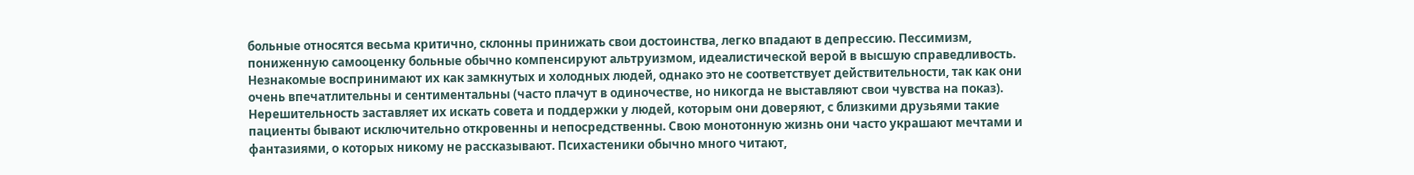больные относятся весьма критично, склонны принижать свои достоинства, легко впадают в депрессию. Пессимизм, пониженную самооценку больные обычно компенсируют альтруизмом, идеалистической верой в высшую справедливость.
Незнакомые воспринимают их как замкнутых и холодных людей, однако это не соответствует действительности, так как они очень впечатлительны и сентиментальны (часто плачут в одиночестве, но никогда не выставляют свои чувства на показ). Нерешительность заставляет их искать совета и поддержки у людей, которым они доверяют, с близкими друзьями такие пациенты бывают исключительно откровенны и непосредственны. Свою монотонную жизнь они часто украшают мечтами и фантазиями, о которых никому не рассказывают. Психастеники обычно много читают,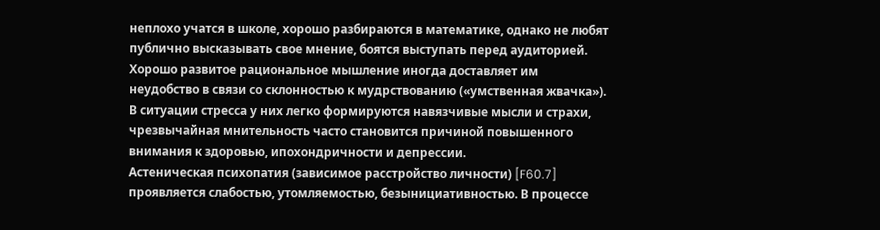неплохо учатся в школе, хорошо разбираются в математике, однако не любят публично высказывать свое мнение, боятся выступать перед аудиторией. Хорошо развитое рациональное мышление иногда доставляет им неудобство в связи со склонностью к мудрствованию («умственная жвачка»). В ситуации стресса у них легко формируются навязчивые мысли и страхи, чрезвычайная мнительность часто становится причиной повышенного внимания к здоровью, ипохондричности и депрессии.
Астеническая психопатия (зависимое расстройство личности) [F60.7] проявляется слабостью, утомляемостью, безынициативностью. В процессе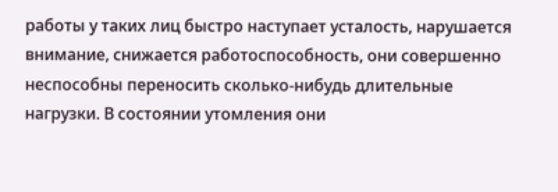работы у таких лиц быстро наступает усталость, нарушается внимание, снижается работоспособность, они совершенно неспособны переносить сколько-нибудь длительные нагрузки. В состоянии утомления они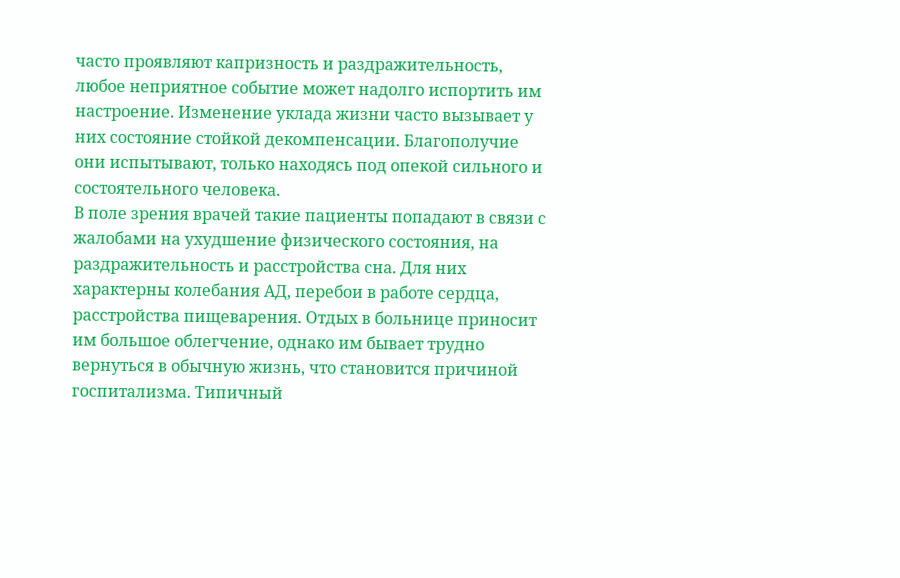часто проявляют капризность и раздражительность, любое неприятное событие может надолго испортить им настроение. Изменение уклада жизни часто вызывает у них состояние стойкой декомпенсации. Благополучие они испытывают, только находясь под опекой сильного и состоятельного человека.
В поле зрения врачей такие пациенты попадают в связи с жалобами на ухудшение физического состояния, на раздражительность и расстройства сна. Для них характерны колебания АД, перебои в работе сердца, расстройства пищеварения. Отдых в больнице приносит им большое облегчение, однако им бывает трудно вернуться в обычную жизнь, что становится причиной госпитализма. Типичный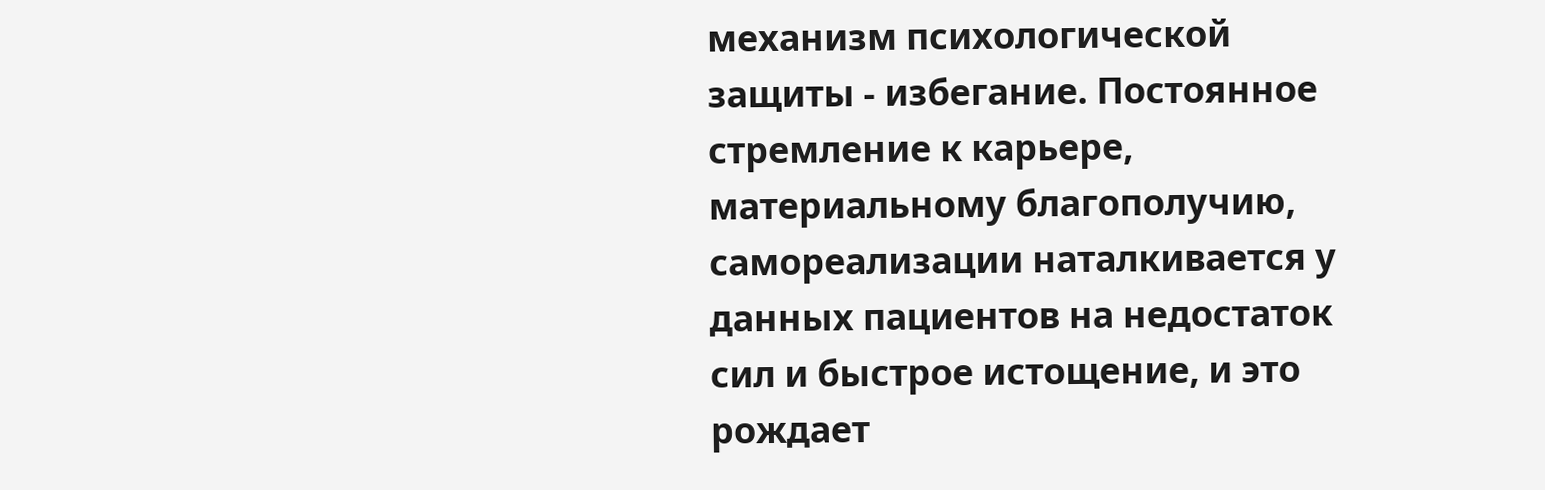механизм психологической защиты - избегание. Постоянное стремление к карьере, материальному благополучию, самореализации наталкивается у данных пациентов на недостаток сил и быстрое истощение, и это рождает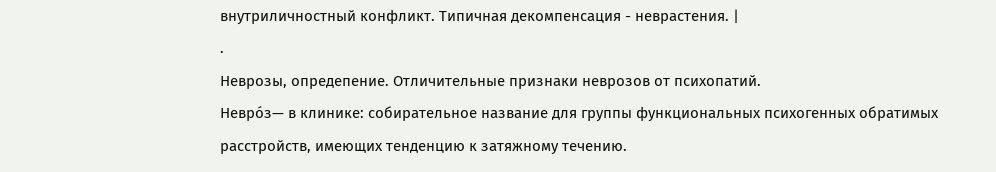внутриличностный конфликт. Типичная декомпенсация - неврастения. |
.
Неврозы, опредепение. Отличительные признаки неврозов от психопатий.
Невро́з— в клинике: собирательное название для группы функциональных психогенных обратимых расстройств, имеющих тенденцию к затяжному течению.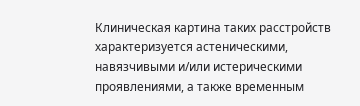Клиническая картина таких расстройств характеризуется астеническими, навязчивыми и/или истерическими проявлениями, а также временным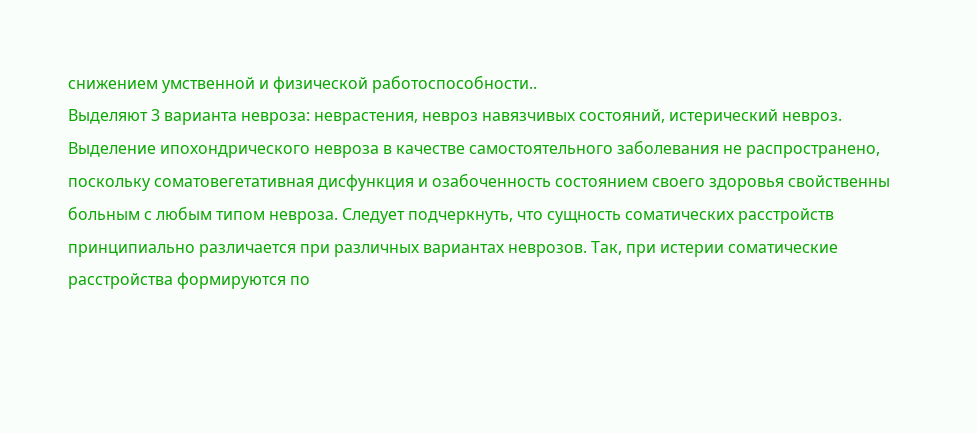снижением умственной и физической работоспособности..
Выделяют 3 варианта невроза: неврастения, невроз навязчивых состояний, истерический невроз. Выделение ипохондрического невроза в качестве самостоятельного заболевания не распространено, поскольку соматовегетативная дисфункция и озабоченность состоянием своего здоровья свойственны больным с любым типом невроза. Следует подчеркнуть, что сущность соматических расстройств принципиально различается при различных вариантах неврозов. Так, при истерии соматические расстройства формируются по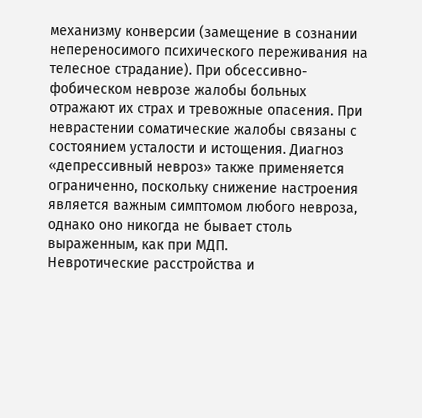механизму конверсии (замещение в сознании непереносимого психического переживания на телесное страдание). При обсессивно-фобическом неврозе жалобы больных отражают их страх и тревожные опасения. При неврастении соматические жалобы связаны с состоянием усталости и истощения. Диагноз «депрессивный невроз» также применяется ограниченно, поскольку снижение настроения является важным симптомом любого невроза, однако оно никогда не бывает столь выраженным, как при МДП.
Невротические расстройства и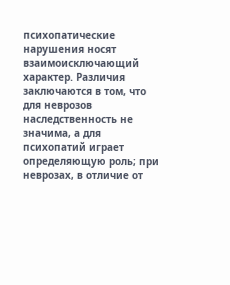психопатические нарушения носят взаимоисключающий характер. Различия заключаются в том, что для неврозов наследственность не значима, а для психопатий играет определяющую роль; при неврозах, в отличие от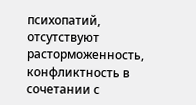психопатий, отсутствуют расторможенность, конфликтность в сочетании с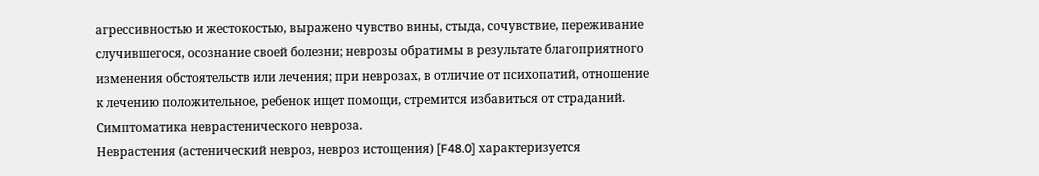агрессивностью и жестокостью, выражено чувство вины, стыда, сочувствие, переживание случившегося, осознание своей болезни; неврозы обратимы в результате благоприятного изменения обстоятельств или лечения; при неврозах, в отличие от психопатий, отношение к лечению положительное, ребенок ищет помощи, стремится избавиться от страданий.
Симптоматика неврастенического невроза.
Неврастения (астенический невроз, невроз истощения) [F48.0] характеризуется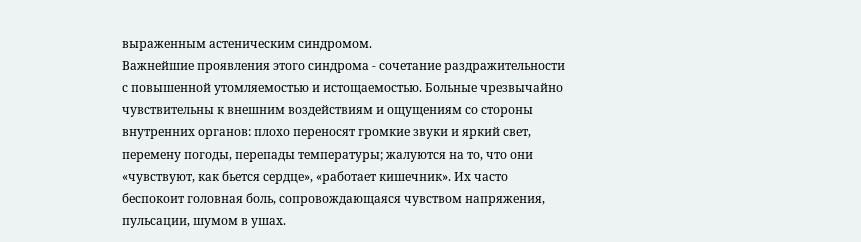выраженным астеническим синдромом.
Важнейшие проявления этого синдрома - сочетание раздражительности с повышенной утомляемостью и истощаемостью. Больные чрезвычайно чувствительны к внешним воздействиям и ощущениям со стороны внутренних органов: плохо переносят громкие звуки и яркий свет, перемену погоды, перепады температуры; жалуются на то, что они «чувствуют, как бьется сердце», «работает кишечник». Их часто беспокоит головная боль, сопровождающаяся чувством напряжения, пульсации, шумом в ушах.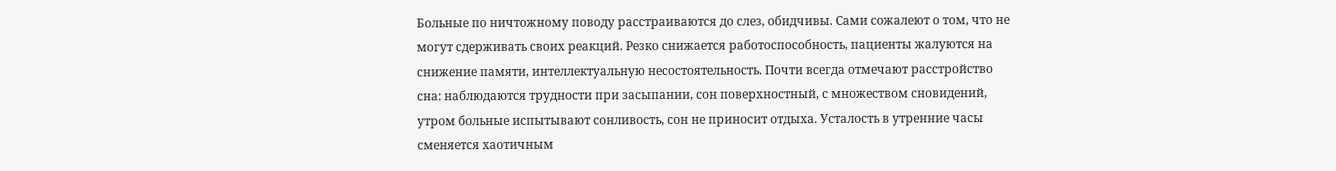Больные по ничтожному поводу расстраиваются до слез, обидчивы. Сами сожалеют о том, что не могут сдерживать своих реакций. Резко снижается работоспособность, пациенты жалуются на снижение памяти, интеллектуальную несостоятельность. Почти всегда отмечают расстройство сна: наблюдаются трудности при засыпании, сон поверхностный, с множеством сновидений, утром больные испытывают сонливость, сон не приносит отдыха. Усталость в утренние часы сменяется хаотичным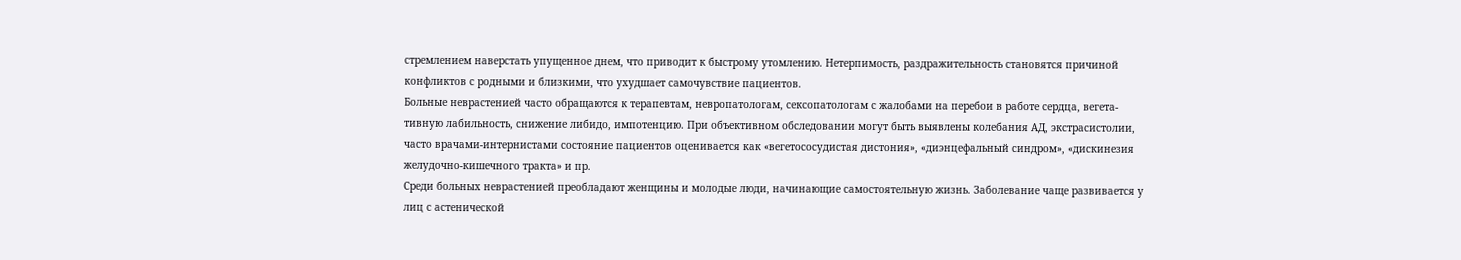стремлением наверстать упущенное днем, что приводит к быстрому утомлению. Нетерпимость, раздражительность становятся причиной конфликтов с родными и близкими, что ухудшает самочувствие пациентов.
Больные неврастенией часто обращаются к терапевтам, невропатологам, сексопатологам с жалобами на перебои в работе сердца, вегета-
тивную лабильность, снижение либидо, импотенцию. При объективном обследовании могут быть выявлены колебания АД, экстрасистолии, часто врачами-интернистами состояние пациентов оценивается как «вегетососудистая дистония», «диэнцефальный синдром», «дискинезия желудочно-кишечного тракта» и пр.
Среди больных неврастенией преобладают женщины и молодые люди, начинающие самостоятельную жизнь. Заболевание чаще развивается у лиц с астенической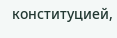конституцией,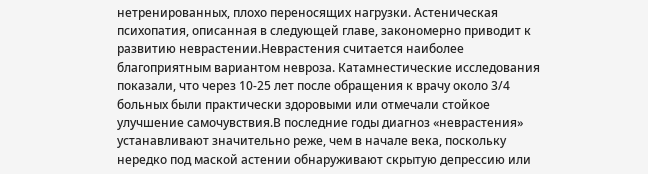нетренированных, плохо переносящих нагрузки. Астеническая психопатия, описанная в следующей главе, закономерно приводит к развитию неврастении.Неврастения считается наиболее благоприятным вариантом невроза. Катамнестические исследования показали, что через 10-25 лет после обращения к врачу около 3/4 больных были практически здоровыми или отмечали стойкое улучшение самочувствия.В последние годы диагноз «неврастения» устанавливают значительно реже, чем в начале века, поскольку нередко под маской астении обнаруживают скрытую депрессию или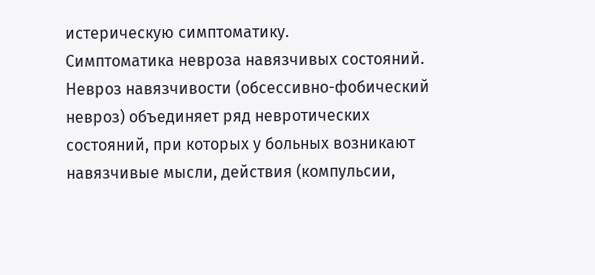истерическую симптоматику.
Симптоматика невроза навязчивых состояний.
Невроз навязчивости (обсессивно-фобический невроз) объединяет ряд невротических состояний, при которых у больных возникают навязчивые мысли, действия (компульсии,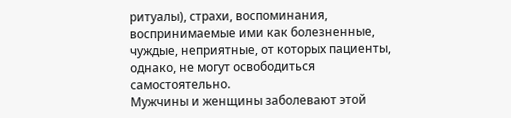ритуалы), страхи, воспоминания, воспринимаемые ими как болезненные, чуждые, неприятные, от которых пациенты, однако, не могут освободиться самостоятельно.
Мужчины и женщины заболевают этой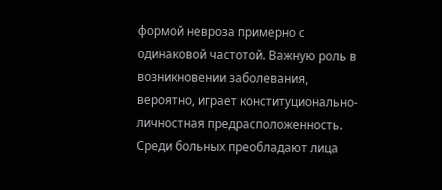формой невроза примерно с одинаковой частотой. Важную роль в возникновении заболевания, вероятно, играет конституционально-личностная предрасположенность. Среди больных преобладают лица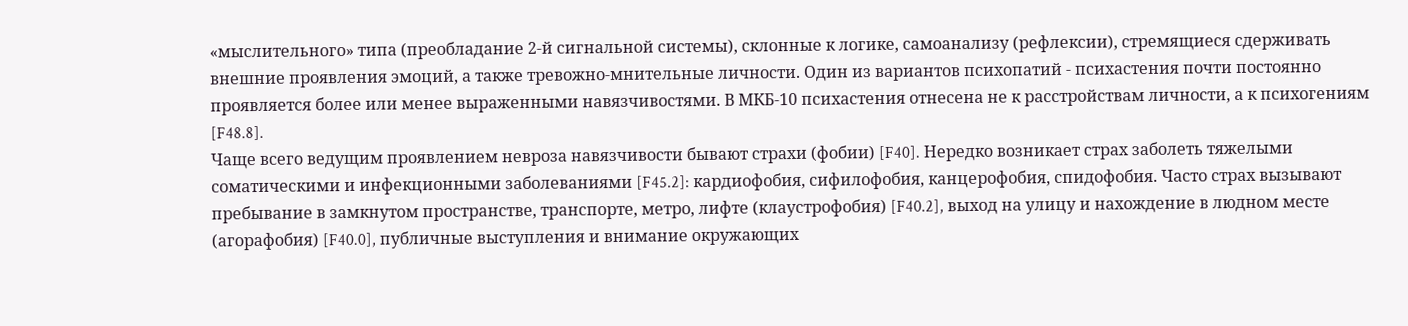«мыслительного» типа (преобладание 2-й сигнальной системы), склонные к логике, самоанализу (рефлексии), стремящиеся сдерживать внешние проявления эмоций, а также тревожно-мнительные личности. Один из вариантов психопатий - психастения почти постоянно проявляется более или менее выраженными навязчивостями. В МКБ-10 психастения отнесена не к расстройствам личности, а к психогениям [F48.8].
Чаще всего ведущим проявлением невроза навязчивости бывают страхи (фобии) [F40]. Нередко возникает страх заболеть тяжелыми соматическими и инфекционными заболеваниями [F45.2]: кардиофобия, сифилофобия, канцерофобия, спидофобия. Часто страх вызывают пребывание в замкнутом пространстве, транспорте, метро, лифте (клаустрофобия) [F40.2], выход на улицу и нахождение в людном месте (агорафобия) [F40.0], публичные выступления и внимание окружающих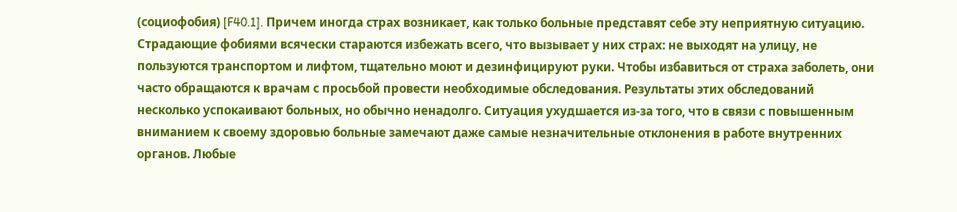(социофобия) [F40.1]. Причем иногда страх возникает, как только больные представят себе эту неприятную ситуацию. Страдающие фобиями всячески стараются избежать всего, что вызывает у них страх: не выходят на улицу, не пользуются транспортом и лифтом, тщательно моют и дезинфицируют руки. Чтобы избавиться от страха заболеть, они часто обращаются к врачам с просьбой провести необходимые обследования. Результаты этих обследований несколько успокаивают больных, но обычно ненадолго. Ситуация ухудшается из-за того, что в связи с повышенным вниманием к своему здоровью больные замечают даже самые незначительные отклонения в работе внутренних органов. Любые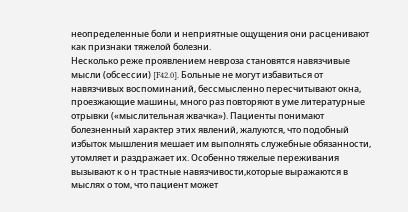неопределенные боли и неприятные ощущения они расценивают как признаки тяжелой болезни.
Несколько реже проявлением невроза становятся навязчивые мысли (обсессии) [F42.0]. Больные не могут избавиться от навязчивых воспоминаний, бессмысленно пересчитывают окна, проезжающие машины, много раз повторяют в уме литературные отрывки («мыслительная жвачка»). Пациенты понимают болезненный характер этих явлений, жалуются, что подобный избыток мышления мешает им выполнять служебные обязанности, утомляет и раздражает их. Особенно тяжелые переживания вызывают к о н трастные навязчивости,которые выражаются в мыслях о том, что пациент может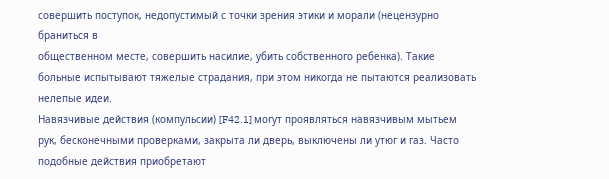совершить поступок, недопустимый с точки зрения этики и морали (нецензурно браниться в
общественном месте, совершить насилие, убить собственного ребенка). Такие больные испытывают тяжелые страдания, при этом никогда не пытаются реализовать нелепые идеи.
Навязчивые действия (компульсии) [F42.1] могут проявляться навязчивым мытьем рук, бесконечными проверками, закрыта ли дверь, выключены ли утюг и газ. Часто подобные действия приобретают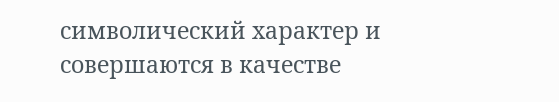символический характер и совершаются в качестве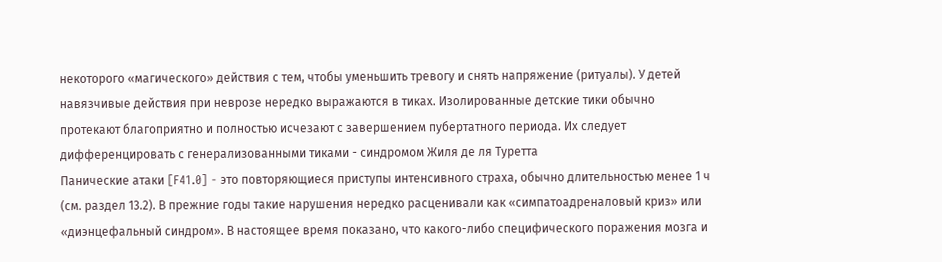некоторого «магического» действия с тем, чтобы уменьшить тревогу и снять напряжение (ритуалы). У детей навязчивые действия при неврозе нередко выражаются в тиках. Изолированные детские тики обычно протекают благоприятно и полностью исчезают с завершением пубертатного периода. Их следует дифференцировать с генерализованными тиками - синдромом Жиля де ля Туретта
Панические атаки [F41.0] - это повторяющиеся приступы интенсивного страха, обычно длительностью менее 1 ч (см. раздел 13.2). В прежние годы такие нарушения нередко расценивали как «симпатоадреналовый криз» или «диэнцефальный синдром». В настоящее время показано, что какого-либо специфического поражения мозга и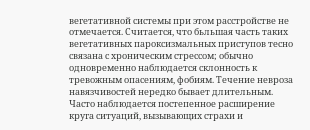вегетативной системы при этом расстройстве не отмечается. Считается, что бьльшая часть таких вегетативных пароксизмальных приступов тесно связана с хроническим стрессом; обычно одновременно наблюдается склонность к тревожным опасениям, фобиям. Течение невроза навязчивостей нередко бывает длительным. Часто наблюдается постепенное расширение круга ситуаций, вызывающих страхи и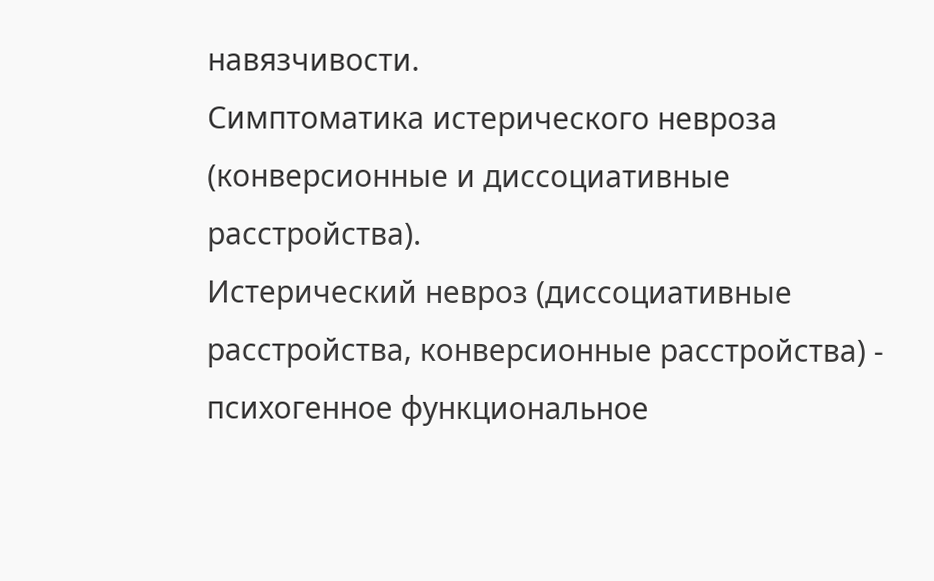навязчивости.
Симптоматика истерического невроза (конверсионные и диссоциативные расстройства).
Истерический невроз (диссоциативные расстройства, конверсионные расстройства) - психогенное функциональное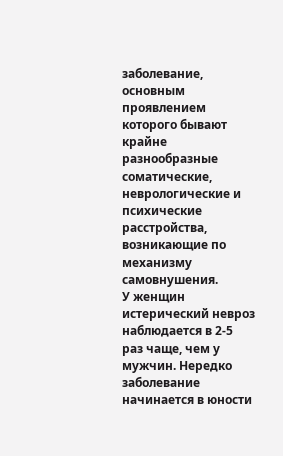заболевание, основным проявлением которого бывают крайне разнообразные соматические, неврологические и психические расстройства, возникающие по механизму самовнушения.
У женщин истерический невроз наблюдается в 2-5 раз чаще, чем у мужчин. Нередко заболевание начинается в юности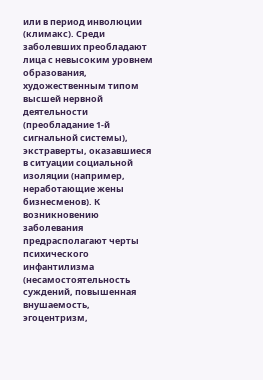или в период инволюции (климакс). Среди заболевших преобладают лица с невысоким уровнем образования, художественным типом высшей нервной деятельности (преобладание 1-й сигнальной системы), экстраверты, оказавшиеся в ситуации социальной изоляции (например, неработающие жены бизнесменов). К возникновению заболевания предрасполагают черты психического инфантилизма (несамостоятельность суждений, повышенная внушаемость, эгоцентризм,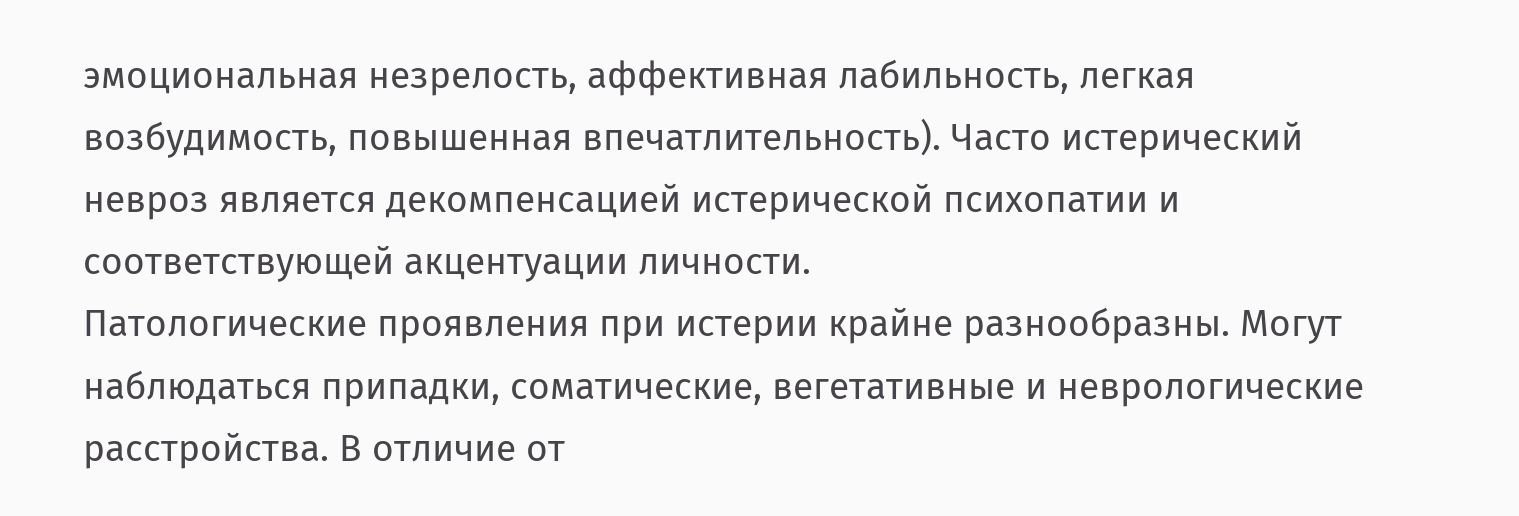эмоциональная незрелость, аффективная лабильность, легкая возбудимость, повышенная впечатлительность). Часто истерический невроз является декомпенсацией истерической психопатии и соответствующей акцентуации личности.
Патологические проявления при истерии крайне разнообразны. Могут наблюдаться припадки, соматические, вегетативные и неврологические расстройства. В отличие от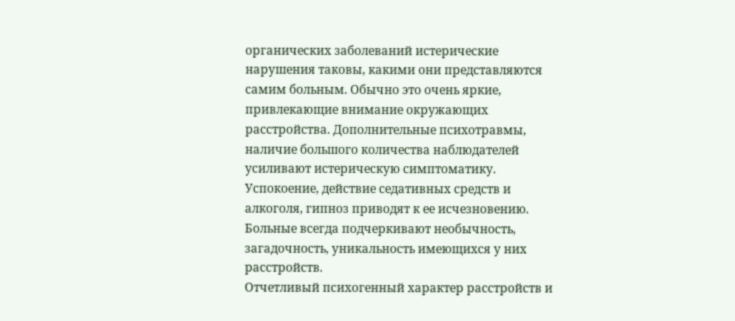органических заболеваний истерические нарушения таковы, какими они представляются самим больным. Обычно это очень яркие, привлекающие внимание окружающих расстройства. Дополнительные психотравмы, наличие большого количества наблюдателей усиливают истерическую симптоматику. Успокоение, действие седативных средств и алкоголя, гипноз приводят к ее исчезновению. Больные всегда подчеркивают необычность, загадочность, уникальность имеющихся у них расстройств.
Отчетливый психогенный характер расстройств и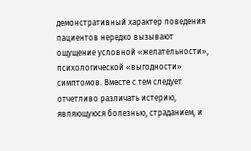демонстративный характер поведения пациентов нередко вызывают ощущение условной «желательности», психологической «выгодности» симптомов. Вместе с тем следует отчетливо различать истерию, являющуюся болезнью, страданием, и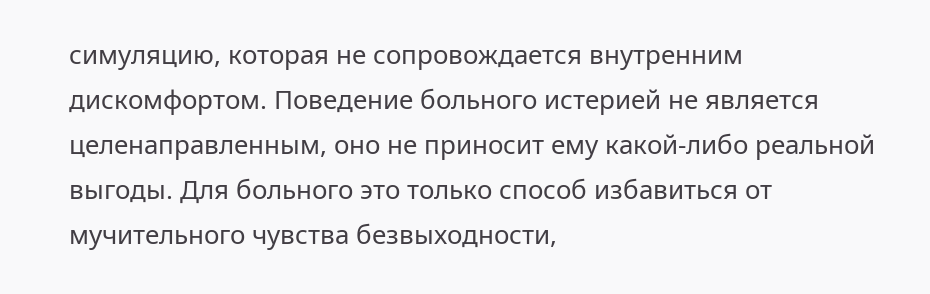симуляцию, которая не сопровождается внутренним дискомфортом. Поведение больного истерией не является целенаправленным, оно не приносит ему какой-либо реальной выгоды. Для больного это только способ избавиться от мучительного чувства безвыходности,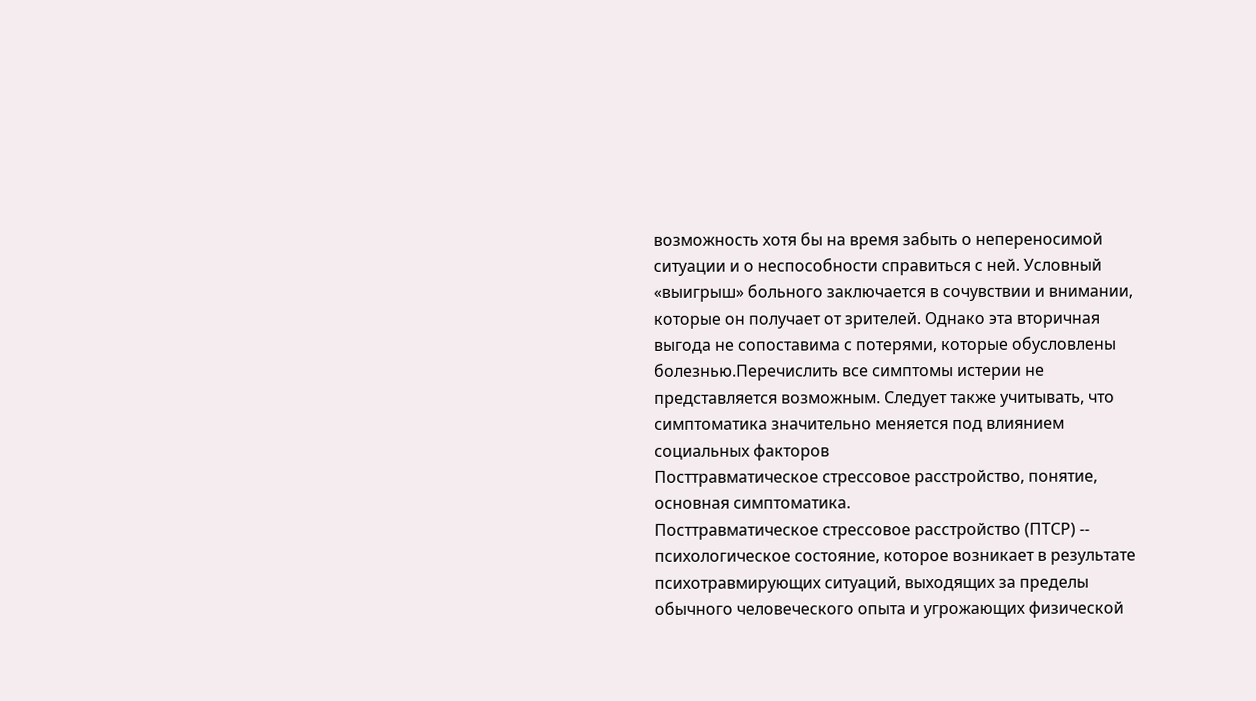возможность хотя бы на время забыть о непереносимой ситуации и о неспособности справиться с ней. Условный «выигрыш» больного заключается в сочувствии и внимании, которые он получает от зрителей. Однако эта вторичная выгода не сопоставима с потерями, которые обусловлены болезнью.Перечислить все симптомы истерии не представляется возможным. Следует также учитывать, что симптоматика значительно меняется под влиянием социальных факторов
Посттравматическое стрессовое расстройство, понятие, основная симптоматика.
Посттравматическое стрессовое расстройство (ПТСР) -- психологическое состояние, которое возникает в результате психотравмирующих ситуаций, выходящих за пределы обычного человеческого опыта и угрожающих физической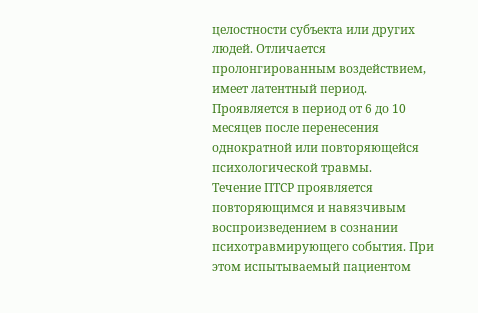целостности субъекта или других людей. Отличается пролонгированным воздействием, имеет латентный период. Проявляется в период от 6 до 10 месяцев после перенесения однократной или повторяющейся психологической травмы.
Течение ПТСР проявляется повторяющимся и навязчивым воспроизведением в сознании психотравмирующего события. При этом испытываемый пациентом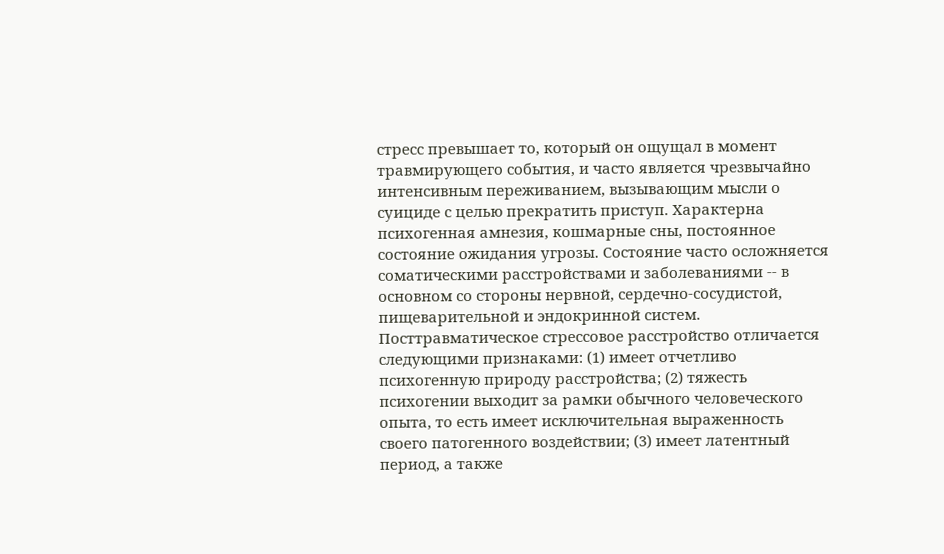стресс превышает то, который он ощущал в момент травмирующего события, и часто является чрезвычайно интенсивным переживанием, вызывающим мысли о суициде с целью прекратить приступ. Характерна психогенная амнезия, кошмарные сны, постоянное состояние ожидания угрозы. Состояние часто осложняется соматическими расстройствами и заболеваниями -- в основном со стороны нервной, сердечно-сосудистой, пищеварительной и эндокринной систем.
Посттравматическое стрессовое расстройство отличается следующими признаками: (1) имеет отчетливо психогенную природу расстройства; (2) тяжесть психогении выходит за рамки обычного человеческого опыта, то есть имеет исключительная выраженность своего патогенного воздействии; (3) имеет латентный период, а также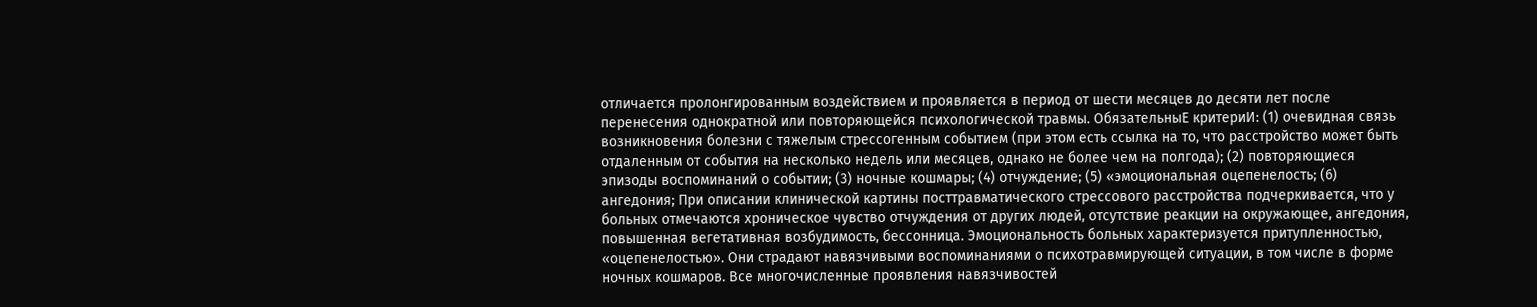отличается пролонгированным воздействием и проявляется в период от шести месяцев до десяти лет после перенесения однократной или повторяющейся психологической травмы. ОбязательныЕ критериИ: (1) очевидная связь возникновения болезни с тяжелым стрессогенным событием (при этом есть ссылка на то, что расстройство может быть отдаленным от события на несколько недель или месяцев, однако не более чем на полгода); (2) повторяющиеся эпизоды воспоминаний о событии; (3) ночные кошмары; (4) отчуждение; (5) «эмоциональная оцепенелость; (6) ангедония; При описании клинической картины посттравматического стрессового расстройства подчеркивается, что у больных отмечаются хроническое чувство отчуждения от других людей, отсутствие реакции на окружающее, ангедония, повышенная вегетативная возбудимость, бессонница. Эмоциональность больных характеризуется притупленностью, «оцепенелостью». Они страдают навязчивыми воспоминаниями о психотравмирующей ситуации, в том числе в форме ночных кошмаров. Все многочисленные проявления навязчивостей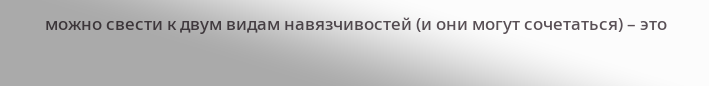можно свести к двум видам навязчивостей (и они могут сочетаться) – это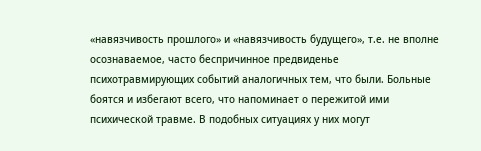«навязчивость прошлого» и «навязчивость будущего», т.е. не вполне осознаваемое, часто беспричинное предвиденье психотравмирующих событий аналогичных тем, что были. Больные боятся и избегают всего, что напоминает о пережитой ими психической травме. В подобных ситуациях у них могут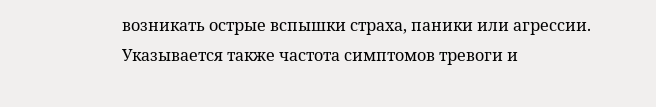возникать острые вспышки страха, паники или агрессии. Указывается также частота симптомов тревоги и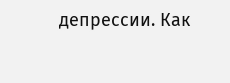депрессии. Как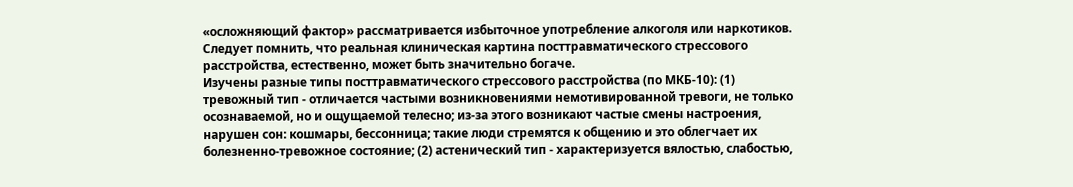«осложняющий фактор» рассматривается избыточное употребление алкоголя или наркотиков. Следует помнить, что реальная клиническая картина посттравматического стрессового расстройства, естественно, может быть значительно богаче.
Изучены разные типы посттравматического стрессового расстройства (по МКБ-10): (1) тревожный тип - отличается частыми возникновениями немотивированной тревоги, не только осознаваемой, но и ощущаемой телесно; из-за этого возникают частые смены настроения, нарушен сон: кошмары, бессонница; такие люди стремятся к общению и это облегчает их болезненно-тревожное состояние; (2) астенический тип - характеризуется вялостью, слабостью,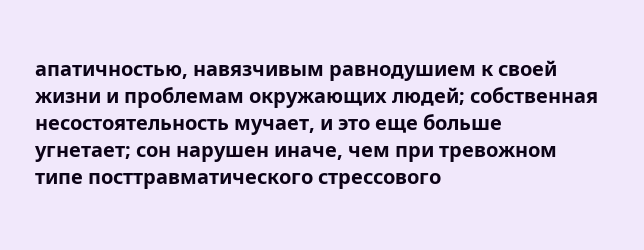апатичностью, навязчивым равнодушием к своей жизни и проблемам окружающих людей; собственная несостоятельность мучает, и это еще больше угнетает; сон нарушен иначе, чем при тревожном типе посттравматического стрессового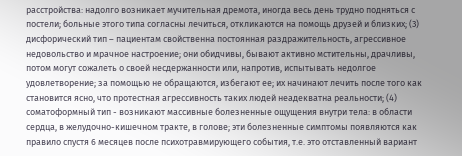расстройства: надолго возникает мучительная дремота, иногда весь день трудно подняться с постели; больные этого типа согласны лечиться, откликаются на помощь друзей и близких; (3) дисфорический тип – пациентам свойственна постоянная раздражительность, агрессивное недовольство и мрачное настроение; они обидчивы, бывают активно мстительны, драчливы, потом могут сожалеть о своей несдержанности или, напротив, испытывать недолгое удовлетворение; за помощью не обращаются, избегают ее; их начинают лечить после того как становится ясно, что протестная агрессивность таких людей неадекватна реальности; (4) соматоформный тип - возникают массивные болезненные ощущения внутри тела: в области сердца, в желудочно-кишечном тракте, в голове; эти болезненные симптомы появляются как правило спустя 6 месяцев после психотравмирующего события, т.е. это отставленный вариант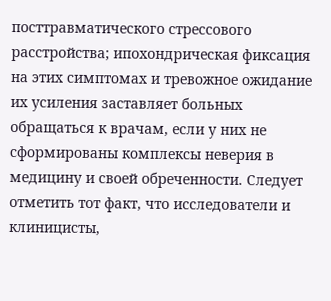посттравматического стрессового расстройства; ипохондрическая фиксация на этих симптомах и тревожное ожидание их усиления заставляет больных обращаться к врачам, если у них не сформированы комплексы неверия в медицину и своей обреченности. Следует отметить тот факт, что исследователи и клиницисты,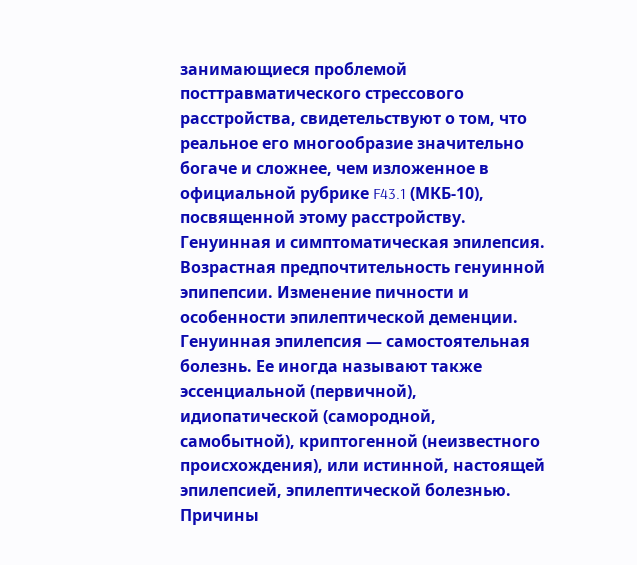занимающиеся проблемой посттравматического стрессового расстройства, свидетельствуют о том, что реальное его многообразие значительно богаче и сложнее, чем изложенное в официальной рубрике F43.1 (МКБ-10), посвященной этому расстройству.
Генуинная и симптоматическая эпилепсия. Возрастная предпочтительность генуинной эпипепсии. Изменение пичности и особенности эпилептической деменции.
Генуинная эпилепсия — самостоятельная болезнь. Ее иногда называют также эссенциальной (первичной), идиопатической (самородной, самобытной), криптогенной (неизвестного происхождения), или истинной, настоящей эпилепсией, эпилептической болезнью.
Причины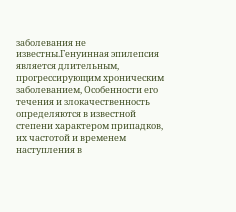заболевания не известны.Генуинная эпилепсия является длительным, прогрессирующим хроническим заболеванием, Особенности его течения и злокачественность определяются в известной степени характером припадков, их частотой и временем наступления в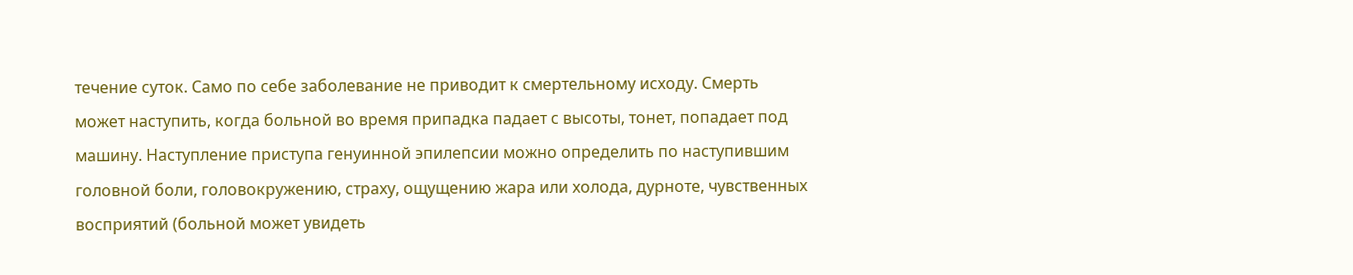течение суток. Само по себе заболевание не приводит к смертельному исходу. Смерть может наступить, когда больной во время припадка падает с высоты, тонет, попадает под машину. Наступление приступа генуинной эпилепсии можно определить по наступившим головной боли, головокружению, страху, ощущению жара или холода, дурноте, чувственных восприятий (больной может увидеть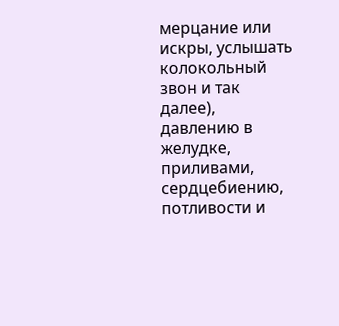мерцание или искры, услышать колокольный звон и так далее), давлению в желудке, приливами, сердцебиению, потливости и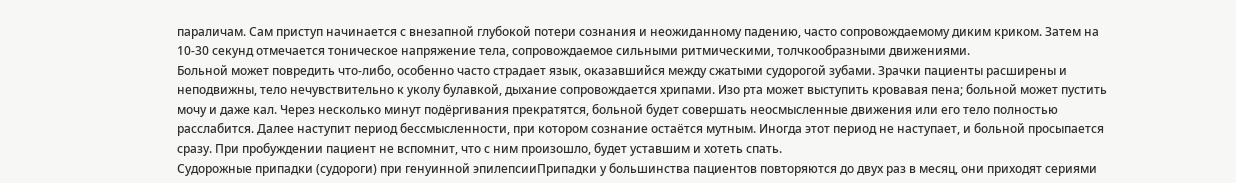параличам. Сам приступ начинается с внезапной глубокой потери сознания и неожиданному падению, часто сопровождаемому диким криком. Затем на 10-30 секунд отмечается тоническое напряжение тела, сопровождаемое сильными ритмическими, толчкообразными движениями.
Больной может повредить что-либо, особенно часто страдает язык, оказавшийся между сжатыми судорогой зубами. Зрачки пациенты расширены и неподвижны, тело нечувствительно к уколу булавкой, дыхание сопровождается хрипами. Изо рта может выступить кровавая пена; больной может пустить мочу и даже кал. Через несколько минут подёргивания прекратятся, больной будет совершать неосмысленные движения или его тело полностью расслабится. Далее наступит период бессмысленности, при котором сознание остаётся мутным. Иногда этот период не наступает, и больной просыпается сразу. При пробуждении пациент не вспомнит, что с ним произошло, будет уставшим и хотеть спать.
Судорожные припадки (судороги) при генуинной эпилепсииПрипадки у большинства пациентов повторяются до двух раз в месяц, они приходят сериями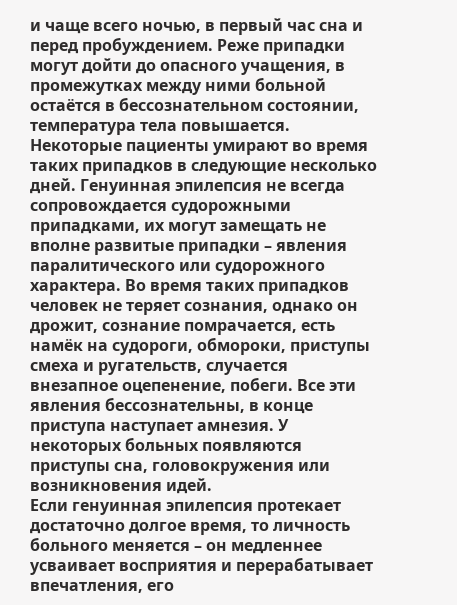и чаще всего ночью, в первый час сна и перед пробуждением. Реже припадки могут дойти до опасного учащения, в промежутках между ними больной остаётся в бессознательном состоянии, температура тела повышается. Некоторые пациенты умирают во время таких припадков в следующие несколько дней. Генуинная эпилепсия не всегда сопровождается судорожными припадками, их могут замещать не вполне развитые припадки – явления паралитического или судорожного характера. Во время таких припадков человек не теряет сознания, однако он дрожит, сознание помрачается, есть намёк на судороги, обмороки, приступы смеха и ругательств, случается внезапное оцепенение, побеги. Все эти явления бессознательны, в конце приступа наступает амнезия. У некоторых больных появляются приступы сна, головокружения или возникновения идей.
Если генуинная эпилепсия протекает достаточно долгое время, то личность больного меняется – он медленнее усваивает восприятия и перерабатывает впечатления, его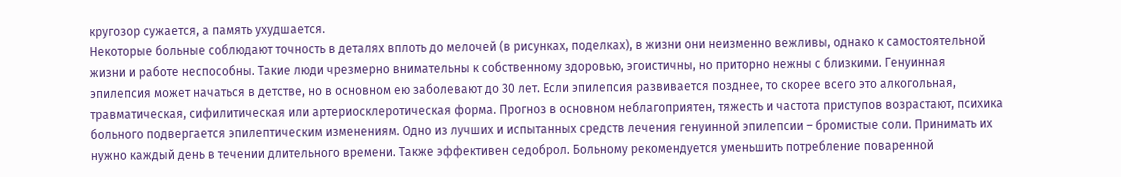кругозор сужается, а память ухудшается.
Некоторые больные соблюдают точность в деталях вплоть до мелочей (в рисунках, поделках), в жизни они неизменно вежливы, однако к самостоятельной жизни и работе неспособны. Такие люди чрезмерно внимательны к собственному здоровью, эгоистичны, но приторно нежны с близкими. Генуинная эпилепсия может начаться в детстве, но в основном ею заболевают до 30 лет. Если эпилепсия развивается позднее, то скорее всего это алкогольная, травматическая, сифилитическая или артериосклеротическая форма. Прогноз в основном неблагоприятен, тяжесть и частота приступов возрастают, психика больного подвергается эпилептическим изменениям. Одно из лучших и испытанных средств лечения генуинной эпилепсии – бромистые соли. Принимать их нужно каждый день в течении длительного времени. Также эффективен седоброл. Больному рекомендуется уменьшить потребление поваренной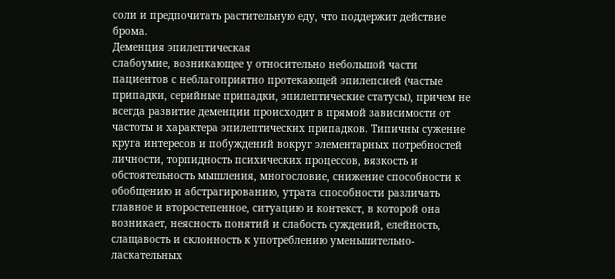соли и предпочитать растительную еду, что поддержит действие брома.
Деменция эпилептическая
слабоумие, возникающее у относительно небольшой части пациентов с неблагоприятно протекающей эпилепсией (частые припадки, серийные припадки, эпилептические статусы), причем не всегда развитие деменции происходит в прямой зависимости от частоты и характера эпилептических припадков. Типичны сужение круга интересов и побуждений вокруг элементарных потребностей личности, торпидность психических процессов, вязкость и обстоятельность мышления, многословие, снижение способности к обобщению и абстрагированию, утрата способности различать главное и второстепенное, ситуацию и контекст, в которой она возникает, неясность понятий и слабость суждений, елейность, слащавость и склонность к употреблению уменьшительно-ласкательных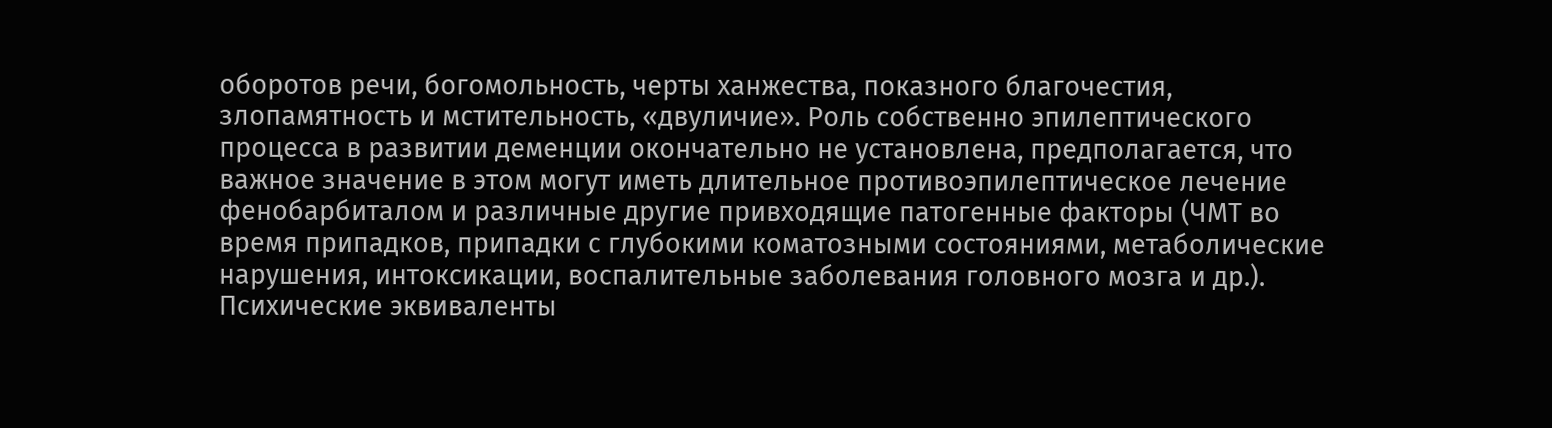оборотов речи, богомольность, черты ханжества, показного благочестия, злопамятность и мстительность, «двуличие». Роль собственно эпилептического процесса в развитии деменции окончательно не установлена, предполагается, что важное значение в этом могут иметь длительное противоэпилептическое лечение фенобарбиталом и различные другие привходящие патогенные факторы (ЧМТ во время припадков, припадки с глубокими коматозными состояниями, метаболические нарушения, интоксикации, воспалительные заболевания головного мозга и др.).
Психические эквиваленты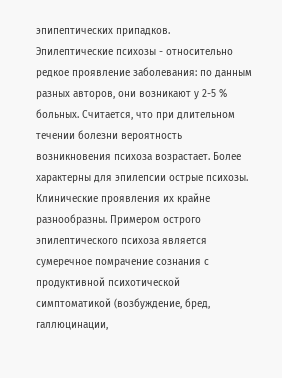эпипептических припадков.
Эпилептические психозы - относительно редкое проявление заболевания: по данным разных авторов, они возникают у 2-5 % больных. Считается, что при длительном течении болезни вероятность возникновения психоза возрастает. Более характерны для эпилепсии острые психозы. Клинические проявления их крайне разнообразны. Примером острого эпилептического психоза является сумеречное помрачение сознания с продуктивной психотической симптоматикой (возбуждение, бред, галлюцинации,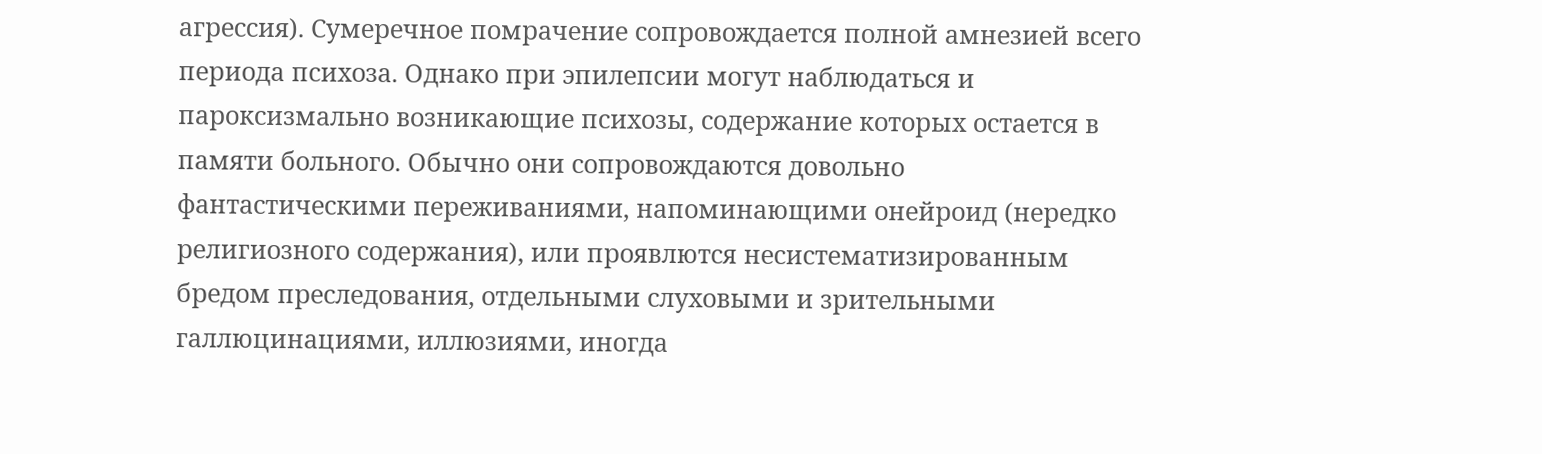агрессия). Сумеречное помрачение сопровождается полной амнезией всего периода психоза. Однако при эпилепсии могут наблюдаться и пароксизмально возникающие психозы, содержание которых остается в памяти больного. Обычно они сопровождаются довольно фантастическими переживаниями, напоминающими онейроид (нередко религиозного содержания), или проявлются несистематизированным бредом преследования, отдельными слуховыми и зрительными галлюцинациями, иллюзиями, иногда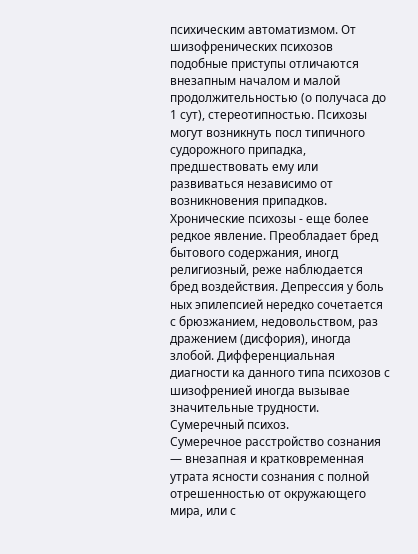психическим автоматизмом. От шизофренических психозов подобные приступы отличаются внезапным началом и малой продолжительностью (о получаса до 1 сут), стереотипностью. Психозы могут возникнуть посл типичного судорожного припадка, предшествовать ему или развиваться независимо от возникновения припадков. Хронические психозы - еще более редкое явление. Преобладает бред бытового содержания, иногд религиозный, реже наблюдается бред воздействия. Депрессия у боль ных эпилепсией нередко сочетается с брюзжанием, недовольством, раз дражением (дисфория), иногда злобой. Дифференциальная диагности ка данного типа психозов с шизофренией иногда вызывае значительные трудности.
Сумеречный психоз.
Сумеречное расстройство сознания — внезапная и кратковременная утрата ясности сознания с полной отрешенностью от окружающего мира, или с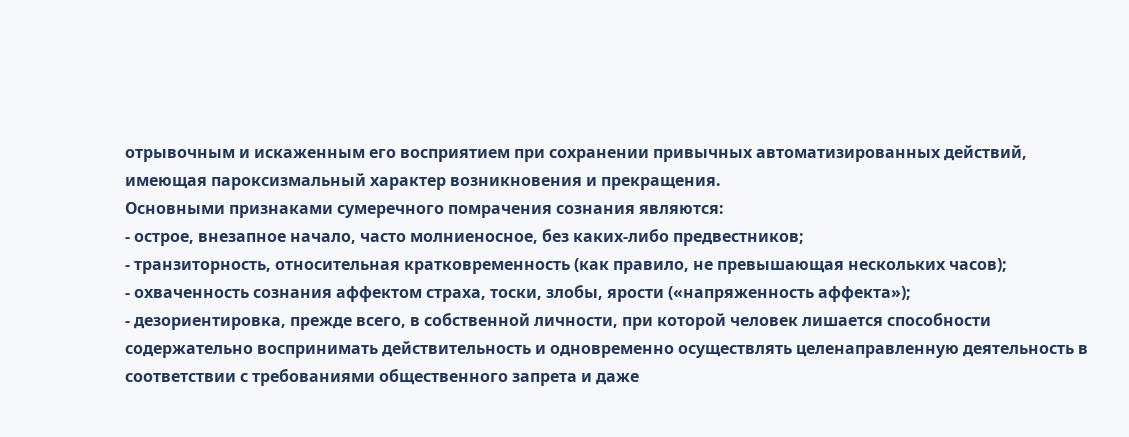отрывочным и искаженным его восприятием при сохранении привычных автоматизированных действий, имеющая пароксизмальный характер возникновения и прекращения.
Основными признаками сумеречного помрачения сознания являются:
- острое, внезапное начало, часто молниеносное, без каких-либо предвестников;
- транзиторность, относительная кратковременность (как правило, не превышающая нескольких часов);
- охваченность сознания аффектом страха, тоски, злобы, ярости («напряженность аффекта»);
- дезориентировка, прежде всего, в собственной личности, при которой человек лишается способности содержательно воспринимать действительность и одновременно осуществлять целенаправленную деятельность в соответствии с требованиями общественного запрета и даже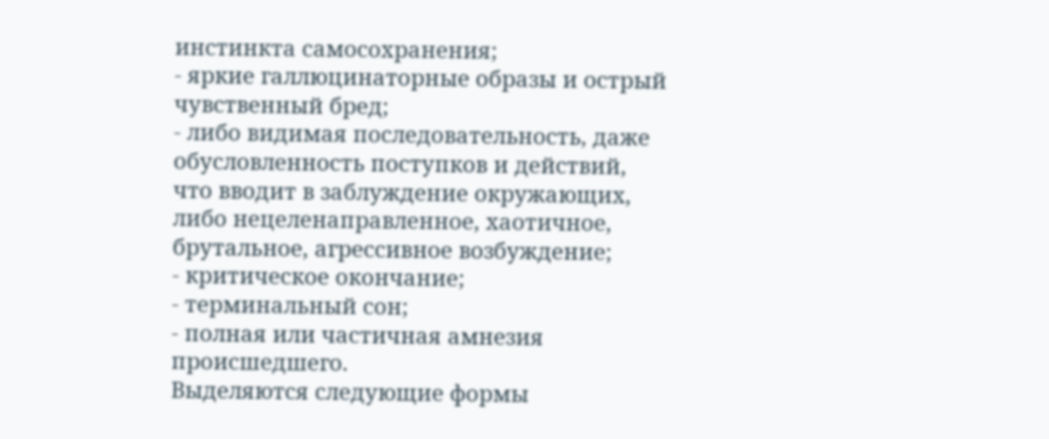инстинкта самосохранения;
- яркие галлюцинаторные образы и острый чувственный бред;
- либо видимая последовательность, даже обусловленность поступков и действий, что вводит в заблуждение окружающих, либо нецеленаправленное, хаотичное, брутальное, агрессивное возбуждение;
- критическое окончание;
- терминальный сон;
- полная или частичная амнезия происшедшего.
Выделяются следующие формы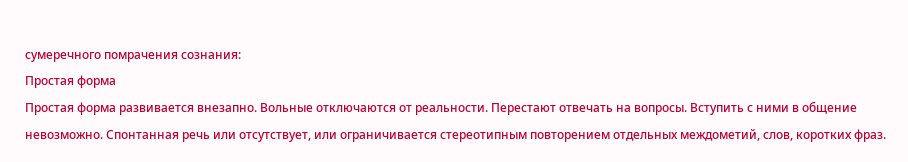сумеречного помрачения сознания:
Простая форма
Простая форма развивается внезапно. Вольные отключаются от реальности. Перестают отвечать на вопросы. Вступить с ними в общение невозможно. Спонтанная речь или отсутствует, или ограничивается стереотипным повторением отдельных междометий, слов, коротких фраз.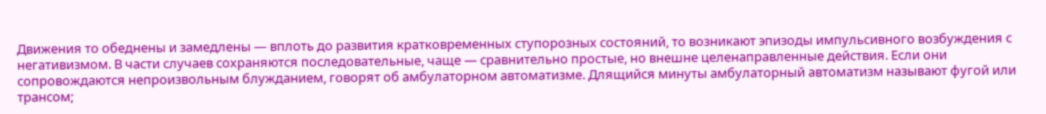Движения то обеднены и замедлены — вплоть до развития кратковременных ступорозных состояний, то возникают эпизоды импульсивного возбуждения с негативизмом. В части случаев сохраняются последовательные, чаще — сравнительно простые, но внешне целенаправленные действия. Если они сопровождаются непроизвольным блужданием, говорят об амбулаторном автоматизме. Длящийся минуты амбулаторный автоматизм называют фугой или трансом;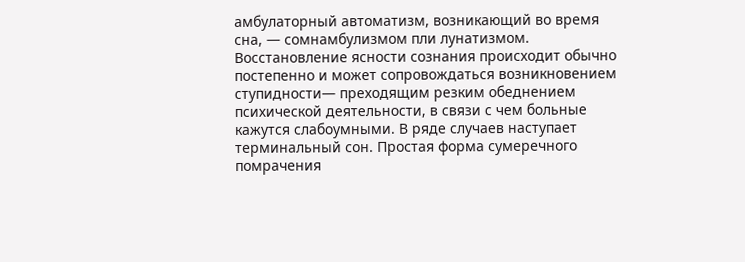амбулаторный автоматизм, возникающий во время сна, — сомнамбулизмом пли лунатизмом. Восстановление ясности сознания происходит обычно постепенно и может сопровождаться возникновением ступидности— преходящим резким обеднением психической деятельности, в связи с чем больные кажутся слабоумными. В ряде случаев наступает терминальный сон. Простая форма сумеречного помрачения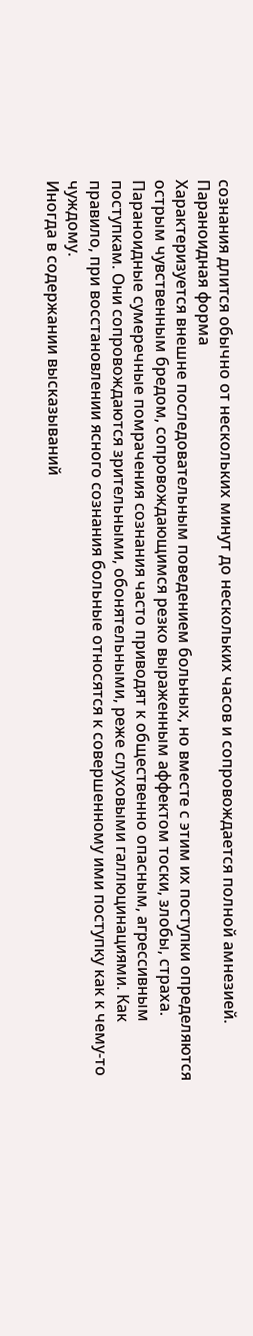сознания длится обычно от нескольких минут до нескольких часов и сопровождается полной амнезией.
Параноидная форма
Характеризуется внешне последовательным поведением больных, но вместе с этим их поступки определяются острым чувственным бредом, сопровождающимся резко выраженным аффектом тоски, злобы, страха. Параноидные сумеречные помрачения сознания часто приводят к общественно опасным, агрессивным поступкам. Они сопровождаются зрительными, обонятельными, реже слуховыми галлюцинациями. Как правило, при восстановлении ясного сознания больные относятся к совершенному ими поступку как к чему-то чуждому.
Иногда в содержании высказываний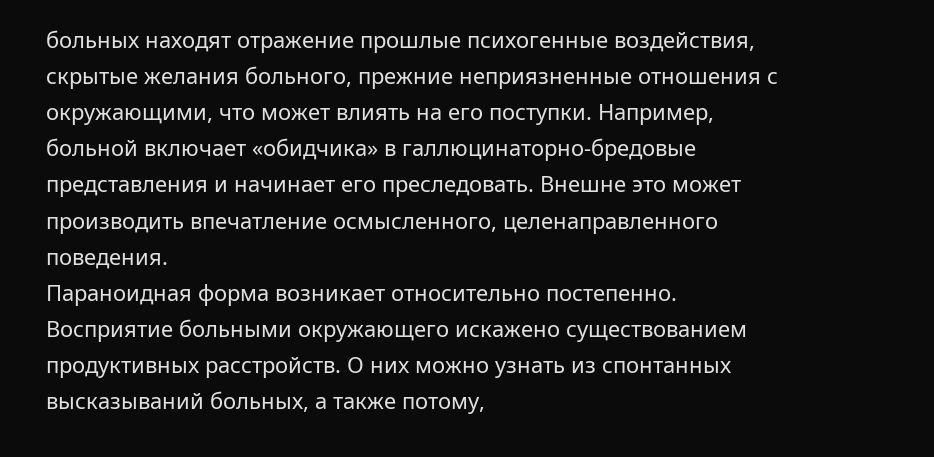больных находят отражение прошлые психогенные воздействия, скрытые желания больного, прежние неприязненные отношения с окружающими, что может влиять на его поступки. Например, больной включает «обидчика» в галлюцинаторно-бредовые представления и начинает его преследовать. Внешне это может производить впечатление осмысленного, целенаправленного поведения.
Параноидная форма возникает относительно постепенно. Восприятие больными окружающего искажено существованием продуктивных расстройств. О них можно узнать из спонтанных высказываний больных, а также потому,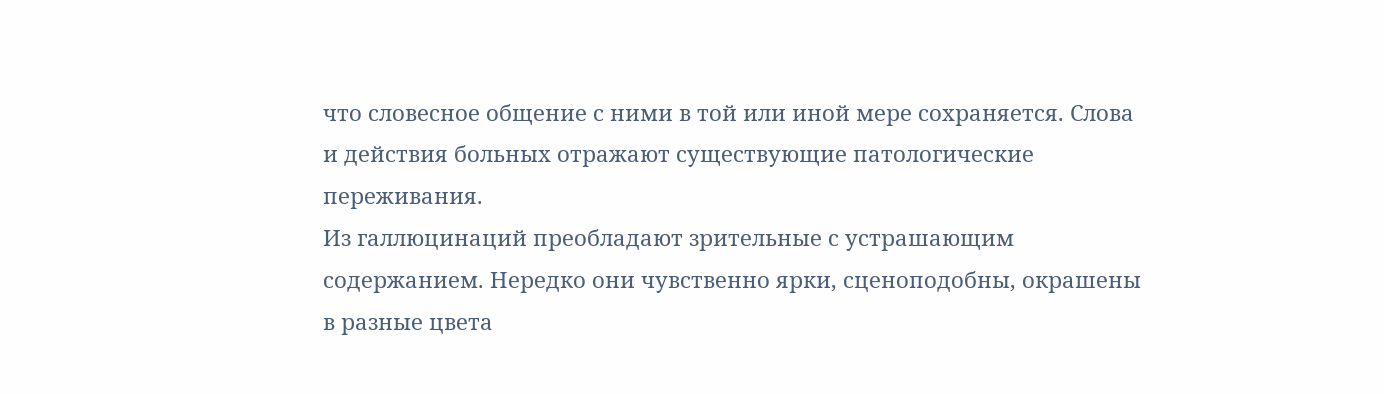что словесное общение с ними в той или иной мере сохраняется. Слова и действия больных отражают существующие патологические переживания.
Из галлюцинаций преобладают зрительные с устрашающим содержанием. Нередко они чувственно ярки, сценоподобны, окрашены в разные цвета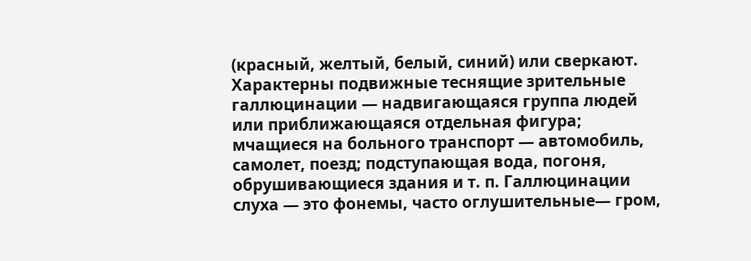(красный, желтый, белый, синий) или сверкают. Характерны подвижные теснящие зрительные галлюцинации — надвигающаяся группа людей или приближающаяся отдельная фигура; мчащиеся на больного транспорт — автомобиль, самолет, поезд; подступающая вода, погоня, обрушивающиеся здания и т. п. Галлюцинации слуха — это фонемы, часто оглушительные— гром,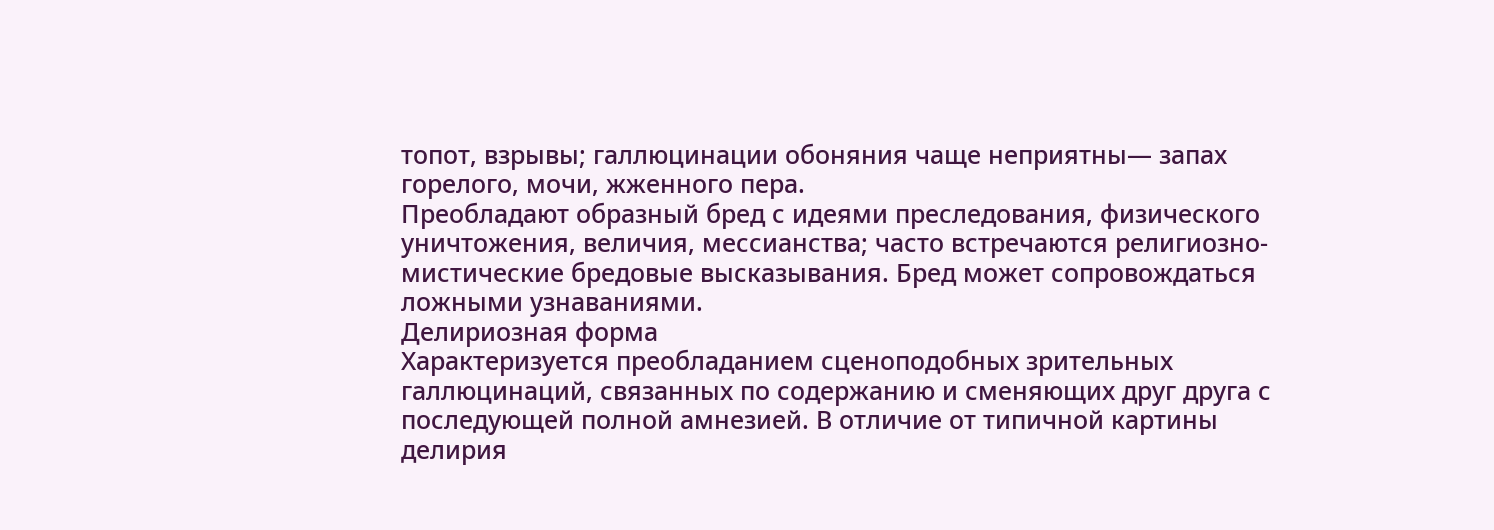топот, взрывы; галлюцинации обоняния чаще неприятны— запах горелого, мочи, жженного пера.
Преобладают образный бред с идеями преследования, физического уничтожения, величия, мессианства; часто встречаются религиозно-мистические бредовые высказывания. Бред может сопровождаться ложными узнаваниями.
Делириозная форма
Характеризуется преобладанием сценоподобных зрительных галлюцинаций, связанных по содержанию и сменяющих друг друга с последующей полной амнезией. В отличие от типичной картины делирия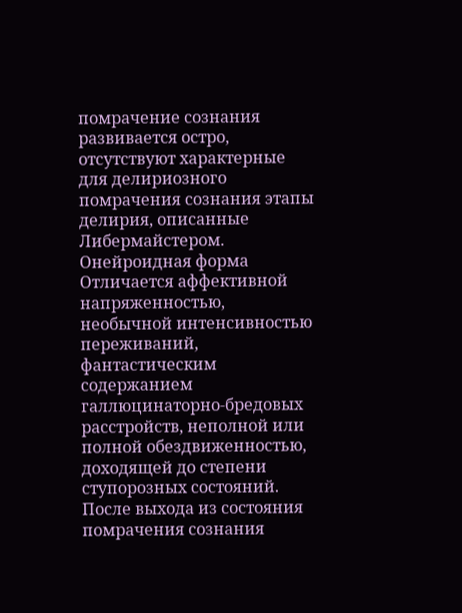помрачение сознания развивается остро, отсутствуют характерные для делириозного помрачения сознания этапы делирия, описанные Либермайстером.
Онейроидная форма
Отличается аффективной напряженностью, необычной интенсивностью переживаний, фантастическим содержанием галлюцинаторно-бредовых расстройств, неполной или полной обездвиженностью, доходящей до степени ступорозных состояний. После выхода из состояния помрачения сознания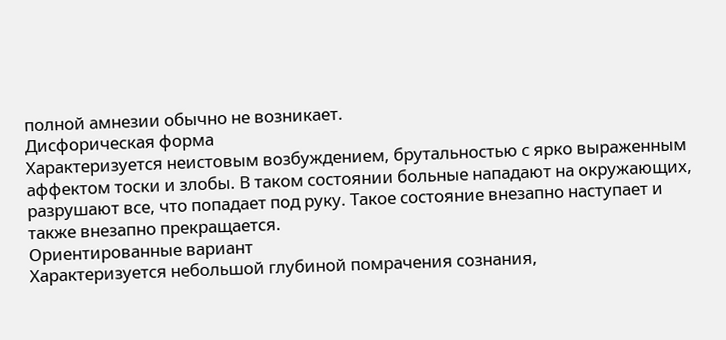полной амнезии обычно не возникает.
Дисфорическая форма
Характеризуется неистовым возбуждением, брутальностью с ярко выраженным аффектом тоски и злобы. В таком состоянии больные нападают на окружающих, разрушают все, что попадает под руку. Такое состояние внезапно наступает и также внезапно прекращается.
Ориентированные вариант
Характеризуется небольшой глубиной помрачения сознания,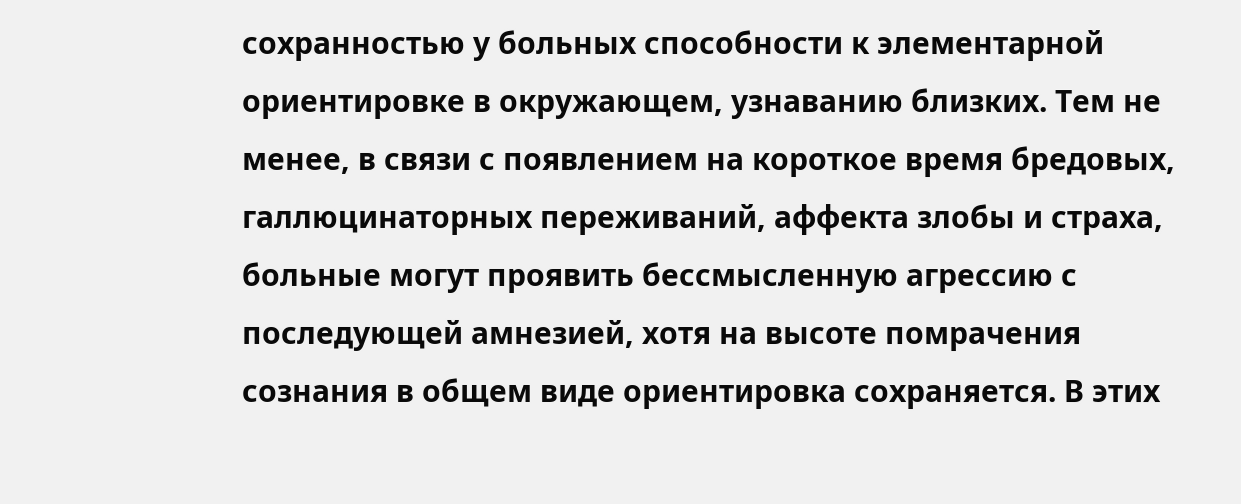сохранностью у больных способности к элементарной ориентировке в окружающем, узнаванию близких. Тем не менее, в связи с появлением на короткое время бредовых, галлюцинаторных переживаний, аффекта злобы и страха, больные могут проявить бессмысленную агрессию с последующей амнезией, хотя на высоте помрачения сознания в общем виде ориентировка сохраняется. В этих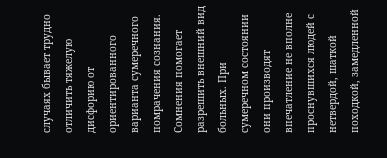случаях бывает трудно отличить тяжелую дисфорию от ориентированного варианта сумеречного помрачения сознания. Сомнения помогает разрешить внешний вид больных. При сумеречном состоянии они производят впечатление не вполне проснувшихся людей с нетвердой, шаткой походкой, замедленной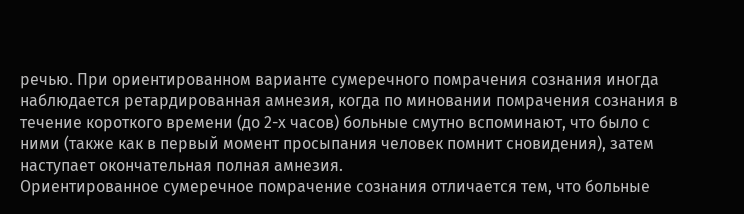речью. При ориентированном варианте сумеречного помрачения сознания иногда наблюдается ретардированная амнезия, когда по миновании помрачения сознания в течение короткого времени (до 2-х часов) больные смутно вспоминают, что было с ними (также как в первый момент просыпания человек помнит сновидения), затем наступает окончательная полная амнезия.
Ориентированное сумеречное помрачение сознания отличается тем, что больные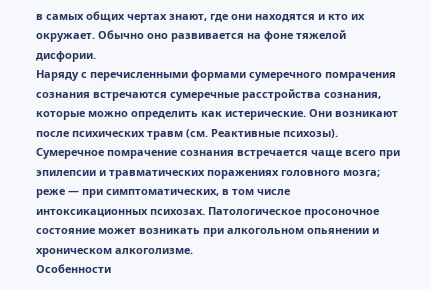в самых общих чертах знают, где они находятся и кто их окружает. Обычно оно развивается на фоне тяжелой дисфории.
Наряду с перечисленными формами сумеречного помрачения сознания встречаются сумеречные расстройства сознания, которые можно определить как истерические. Они возникают после психических травм (см. Реактивные психозы).
Сумеречное помрачение сознания встречается чаще всего при эпилепсии и травматических поражениях головного мозга; реже — при симптоматических, в том числе интоксикационных психозах. Патологическое просоночное состояние может возникать при алкогольном опьянении и хроническом алкоголизме.
Особенности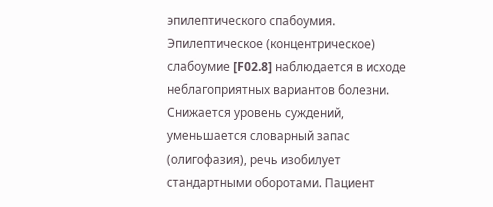эпилептического спабоумия.
Эпилептическое (концентрическое) слабоумие [F02.8] наблюдается в исходе неблагоприятных вариантов болезни. Снижается уровень суждений, уменьшается словарный запас (олигофазия), речь изобилует стандартными оборотами. Пациент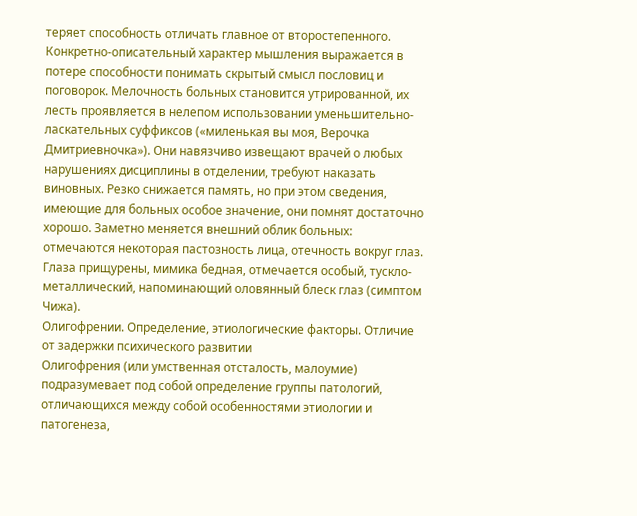теряет способность отличать главное от второстепенного. Конкретно-описательный характер мышления выражается в потере способности понимать скрытый смысл пословиц и поговорок. Мелочность больных становится утрированной, их лесть проявляется в нелепом использовании уменьшительно-ласкательных суффиксов («миленькая вы моя, Верочка Дмитриевночка»). Они навязчиво извещают врачей о любых нарушениях дисциплины в отделении, требуют наказать виновных. Резко снижается память, но при этом сведения, имеющие для больных особое значение, они помнят достаточно хорошо. Заметно меняется внешний облик больных: отмечаются некоторая пастозность лица, отечность вокруг глаз. Глаза прищурены, мимика бедная, отмечается особый, тускло-металлический, напоминающий оловянный блеск глаз (симптом Чижа).
Олигофрении. Определение, этиологические факторы. Отличие от задержки психического развитии
Олигофрения (или умственная отсталость, малоумие) подразумевает под собой определение группы патологий, отличающихся между собой особенностями этиологии и патогенеза,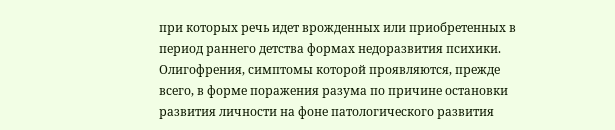при которых речь идет врожденных или приобретенных в период раннего детства формах недоразвития психики. Олигофрения, симптомы которой проявляются, прежде всего, в форме поражения разума по причине остановки развития личности на фоне патологического развития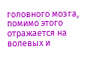головного мозга, помимо этого отражается на волевых и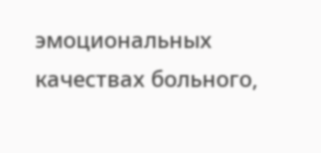эмоциональных качествах больного,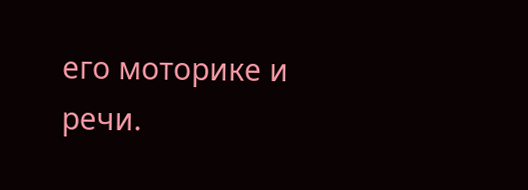его моторике и речи.